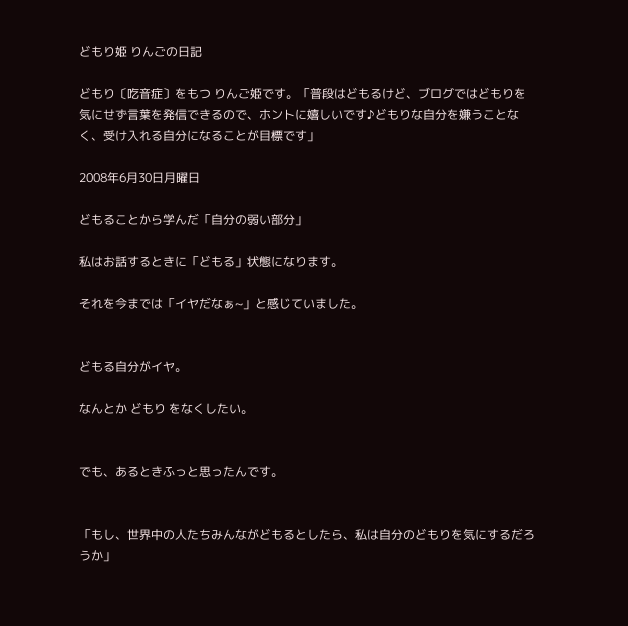どもり姫 りんごの日記

どもり〔吃音症〕をもつ りんご姫です。「普段はどもるけど、ブログではどもりを気にせず言葉を発信できるので、ホントに嬉しいです♪どもりな自分を嫌うことなく、受け入れる自分になることが目標です」

2008年6月30日月曜日

どもることから学んだ「自分の弱い部分」

私はお話するときに「どもる」状態になります。

それを今までは「イヤだなぁ~」と感じていました。


どもる自分がイヤ。

なんとか どもり をなくしたい。


でも、あるときふっと思ったんです。


「もし、世界中の人たちみんながどもるとしたら、私は自分のどもりを気にするだろうか」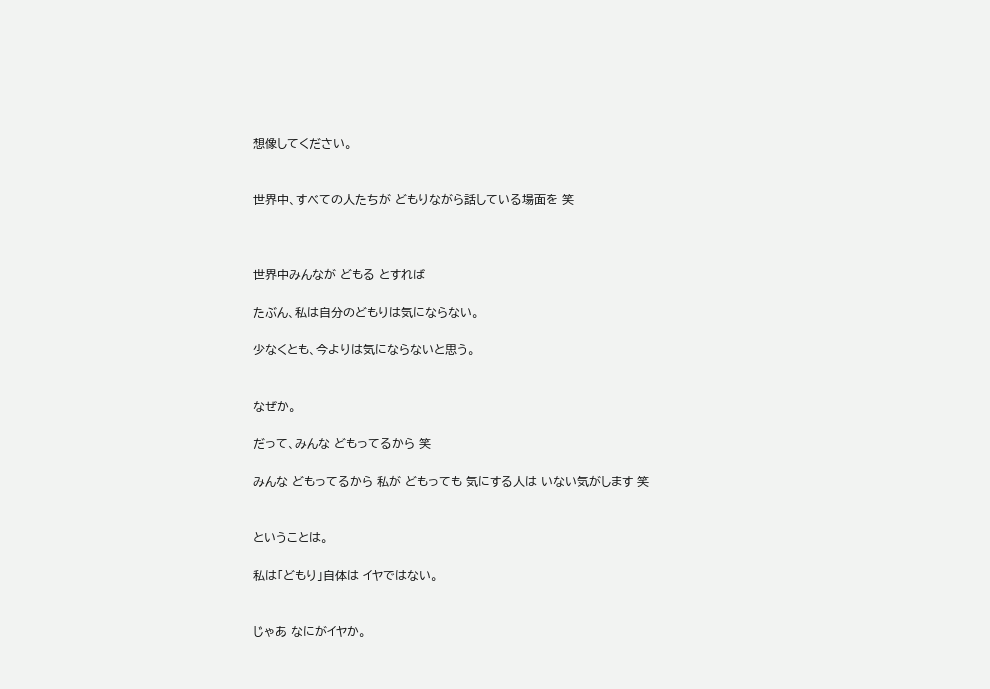想像してください。


世界中、すべての人たちが どもりながら話している場面を 笑



世界中みんなが どもる とすれば

たぶん、私は自分のどもりは気にならない。

少なくとも、今よりは気にならないと思う。


なぜか。

だって、みんな どもってるから 笑

みんな どもってるから 私が どもっても 気にする人は いない気がします 笑


ということは。

私は「どもり」自体は イヤではない。


じゃあ なにがイヤか。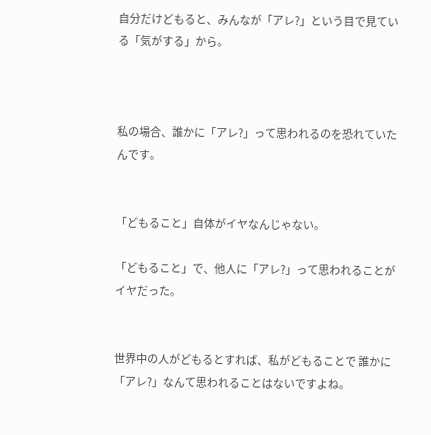自分だけどもると、みんなが「アレ?」という目で見ている「気がする」から。



私の場合、誰かに「アレ?」って思われるのを恐れていたんです。


「どもること」自体がイヤなんじゃない。

「どもること」で、他人に「アレ?」って思われることがイヤだった。


世界中の人がどもるとすれば、私がどもることで 誰かに「アレ?」なんて思われることはないですよね。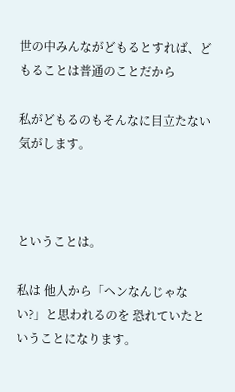世の中みんながどもるとすれば、どもることは普通のことだから

私がどもるのもそんなに目立たない気がします。



ということは。

私は 他人から「ヘンなんじゃない?」と思われるのを 恐れていたということになります。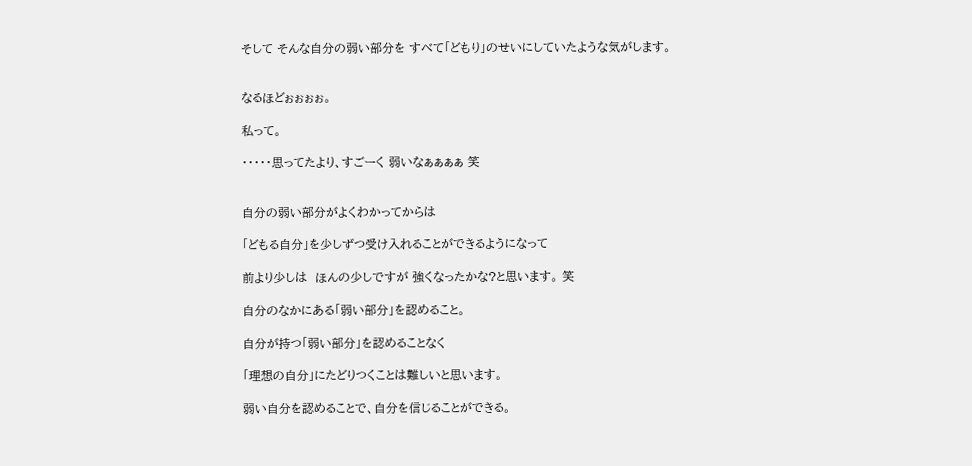そして そんな自分の弱い部分を すべて「どもり」のせいにしていたような気がします。


なるほどぉぉぉぉ。

私って。

・・・・・思ってたより、すごーく 弱いなぁぁぁぁ 笑


自分の弱い部分がよくわかってからは

「どもる自分」を少しずつ受け入れることができるようになって

前より少しは  ほんの少しですが 強くなったかな?と思います。 笑

自分のなかにある「弱い部分」を認めること。

自分が持つ「弱い部分」を認めることなく

「理想の自分」にたどりつくことは難しいと思います。

弱い自分を認めることで、自分を信じることができる。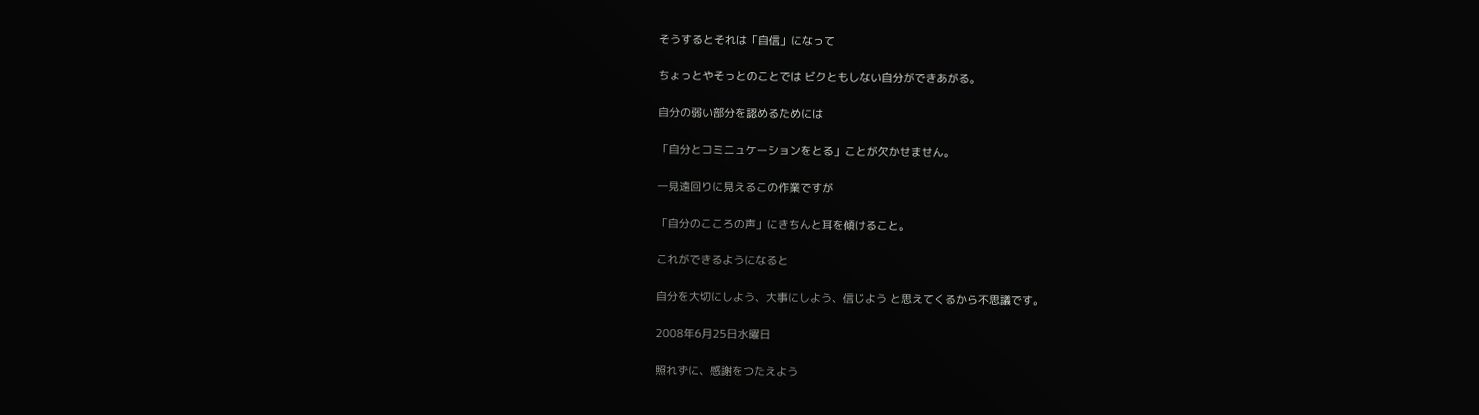そうするとそれは「自信」になって

ちょっとやそっとのことでは ビクともしない自分ができあがる。

自分の弱い部分を認めるためには

「自分とコミニュケーションをとる」ことが欠かせません。

一見遠回りに見えるこの作業ですが

「自分のこころの声」にきちんと耳を傾けること。

これができるようになると

自分を大切にしよう、大事にしよう、信じよう と思えてくるから不思議です。

2008年6月25日水曜日

照れずに、感謝をつたえよう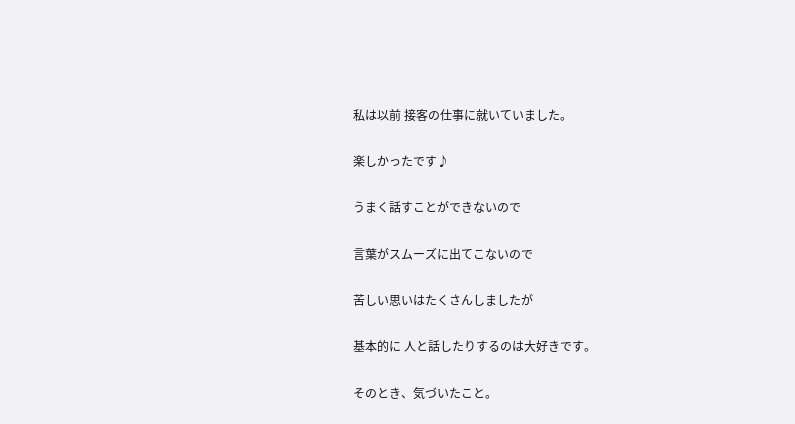私は以前 接客の仕事に就いていました。

楽しかったです♪

うまく話すことができないので

言葉がスムーズに出てこないので

苦しい思いはたくさんしましたが

基本的に 人と話したりするのは大好きです。

そのとき、気づいたこと。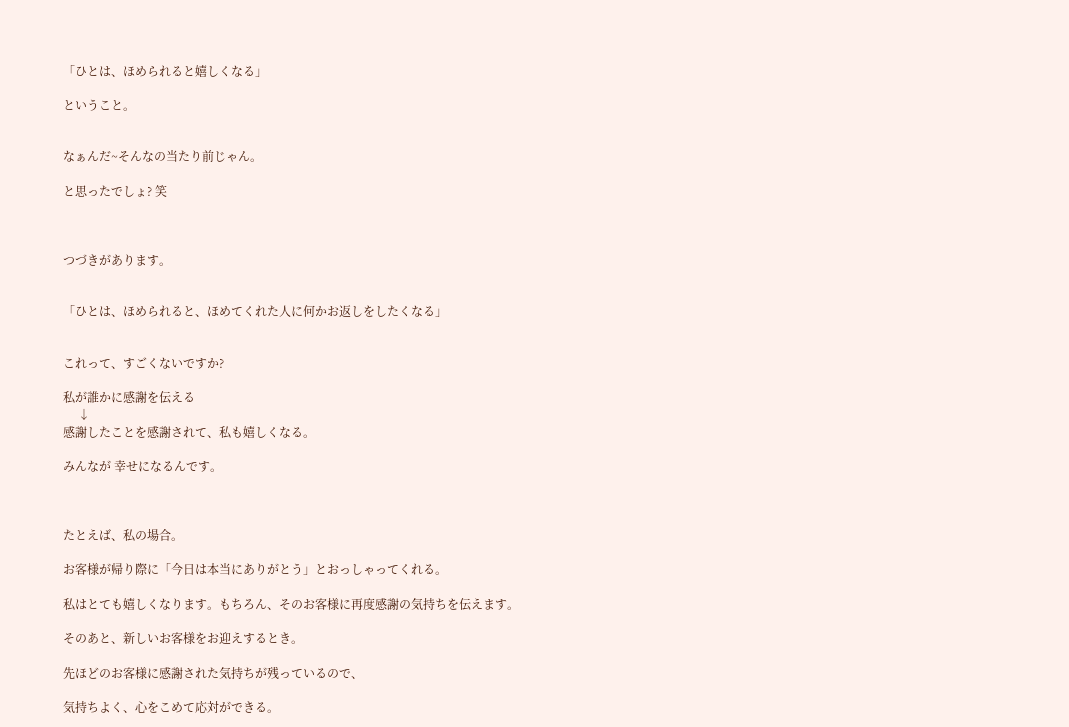「ひとは、ほめられると嬉しくなる」

ということ。


なぁんだ~そんなの当たり前じゃん。

と思ったでしょ? 笑



つづきがあります。


「ひとは、ほめられると、ほめてくれた人に何かお返しをしたくなる」


これって、すごくないですか?

私が誰かに感謝を伝える
     ↓
感謝したことを感謝されて、私も嬉しくなる。

みんなが 幸せになるんです。



たとえば、私の場合。

お客様が帰り際に「今日は本当にありがとう」とおっしゃってくれる。

私はとても嬉しくなります。もちろん、そのお客様に再度感謝の気持ちを伝えます。

そのあと、新しいお客様をお迎えするとき。

先ほどのお客様に感謝された気持ちが残っているので、

気持ちよく、心をこめて応対ができる。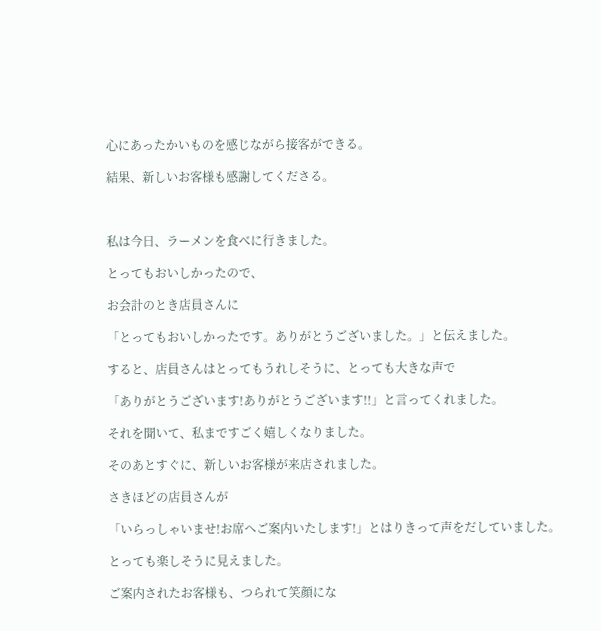心にあったかいものを感じながら接客ができる。

結果、新しいお客様も感謝してくださる。



私は今日、ラーメンを食べに行きました。

とってもおいしかったので、

お会計のとき店員さんに

「とってもおいしかったです。ありがとうございました。」と伝えました。

すると、店員さんはとってもうれしそうに、とっても大きな声で

「ありがとうございます!ありがとうございます!!」と言ってくれました。

それを聞いて、私まですごく嬉しくなりました。

そのあとすぐに、新しいお客様が来店されました。

さきほどの店員さんが

「いらっしゃいませ!お席へご案内いたします!」とはりきって声をだしていました。

とっても楽しそうに見えました。

ご案内されたお客様も、つられて笑顔にな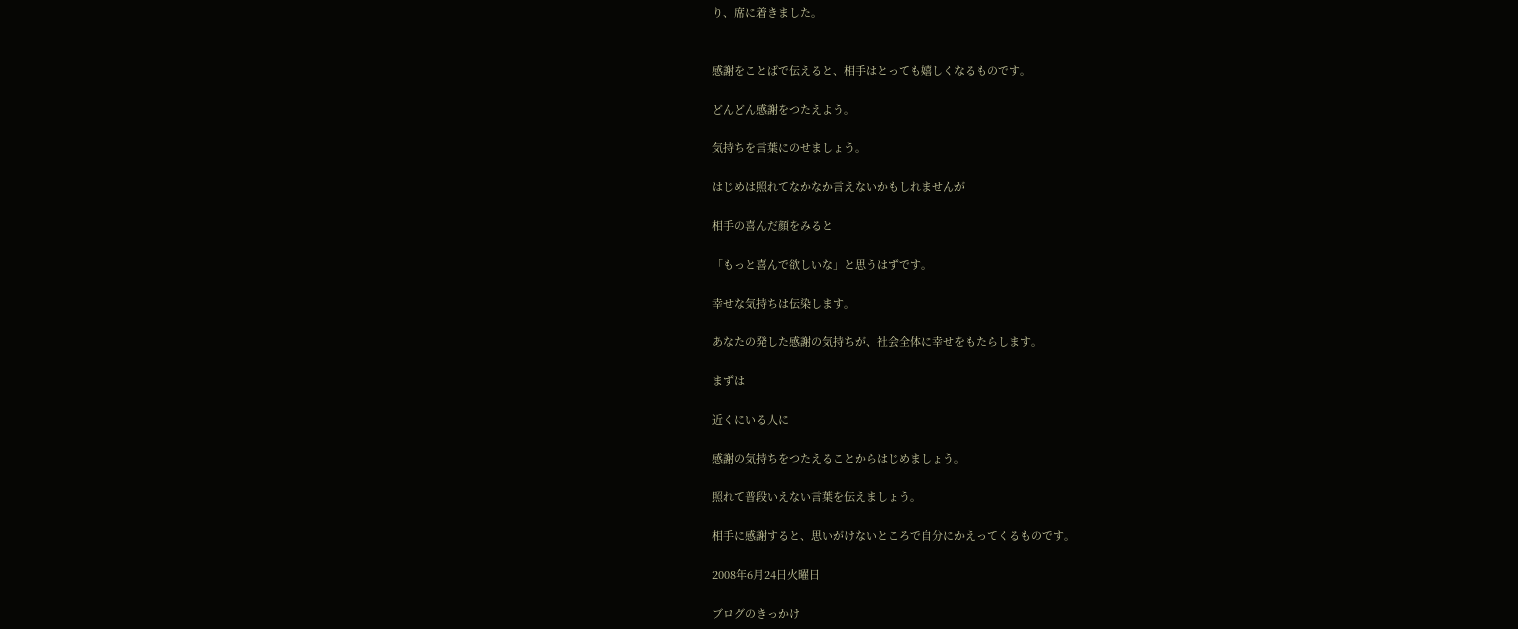り、席に着きました。


感謝をことばで伝えると、相手はとっても嬉しくなるものです。

どんどん感謝をつたえよう。

気持ちを言葉にのせましょう。

はじめは照れてなかなか言えないかもしれませんが

相手の喜んだ顔をみると

「もっと喜んで欲しいな」と思うはずです。

幸せな気持ちは伝染します。

あなたの発した感謝の気持ちが、社会全体に幸せをもたらします。

まずは

近くにいる人に

感謝の気持ちをつたえることからはじめましょう。

照れて普段いえない言葉を伝えましょう。

相手に感謝すると、思いがけないところで自分にかえってくるものです。

2008年6月24日火曜日

ブログのきっかけ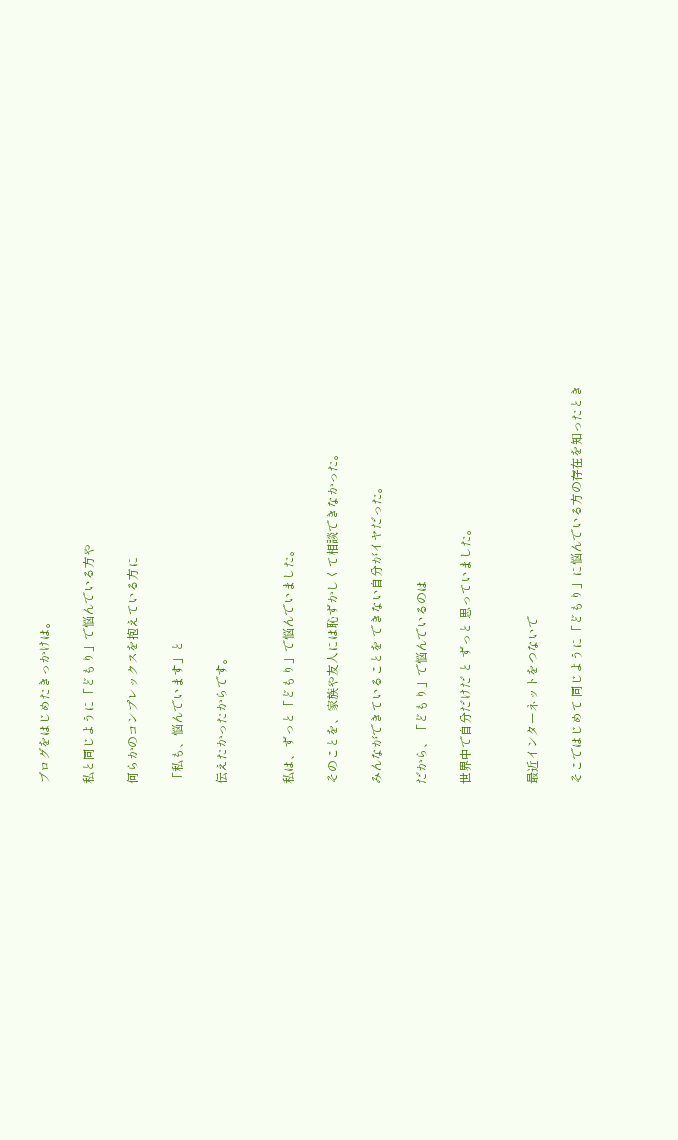ブログをはじめたきっかけは。

私と同じように「どもり」で悩んでいる方や

何らかのコンプレックスを抱えている方に

「私も、悩んでいます」と

伝えたかったからです。


私は、ずっと「どもり」で悩んでいました。

そのことを、家族や友人には恥ずかしくて相談できなかった。

みんなができていることを できない自分がイヤだった。

だから、「どもり」で悩んでいるのは

世界中で自分だけだ と ずっと 思っていました。


最近インターネットをつないで

そこではじめて 同じように「どもり」に悩んでいる方の存在を知ったとき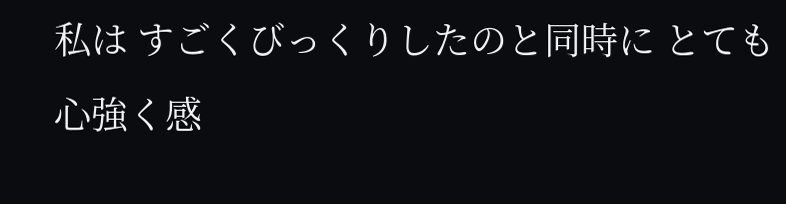私は すごくびっくりしたのと同時に とても心強く感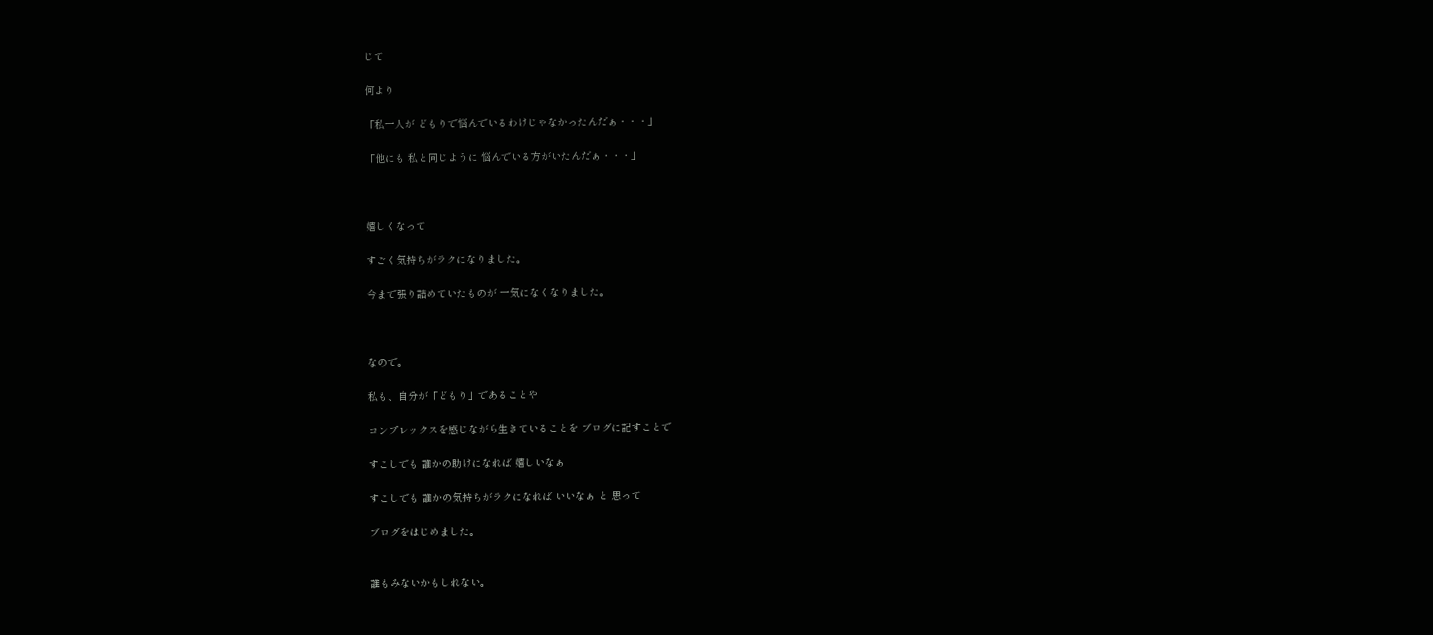じて

何より

「私一人が どもりで悩んでいるわけじゃなかったんだぁ・・・」

「他にも 私と同じように 悩んでいる方がいたんだぁ・・・」



嬉しくなって

すごく気持ちがラクになりました。

今まで張り詰めていたものが 一気になくなりました。



なので。

私も、自分が「どもり」であることや

コンプレックスを感じながら生きていることを ブログに記すことで

すこしでも 誰かの助けになれば 嬉しいなぁ

すこしでも 誰かの気持ちがラクになれば いいなぁ と 思って

ブログをはじめました。


誰もみないかもしれない。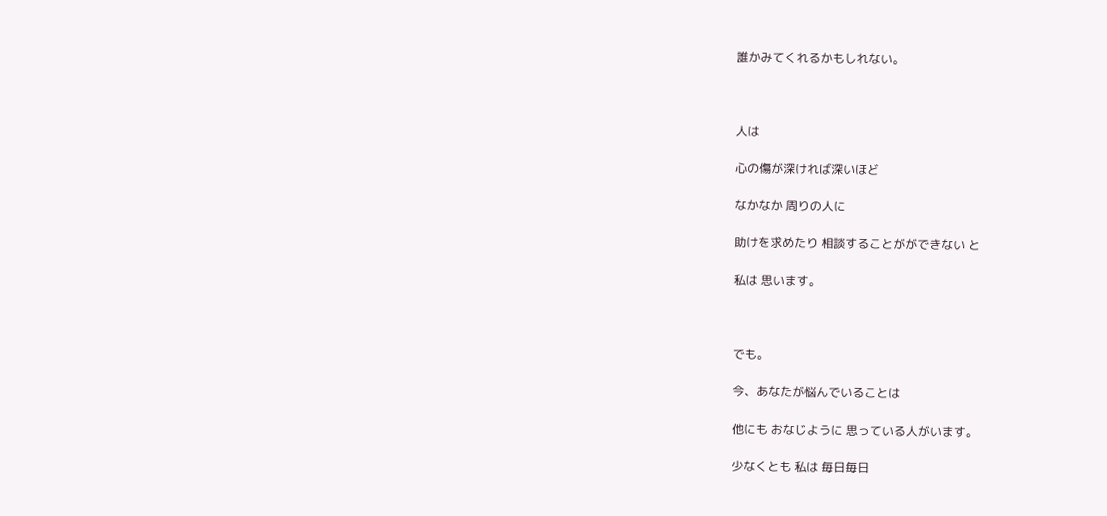誰かみてくれるかもしれない。



人は

心の傷が深ければ深いほど

なかなか 周りの人に

助けを求めたり 相談することがができない と

私は 思います。



でも。

今、あなたが悩んでいることは

他にも おなじように 思っている人がいます。

少なくとも 私は 毎日毎日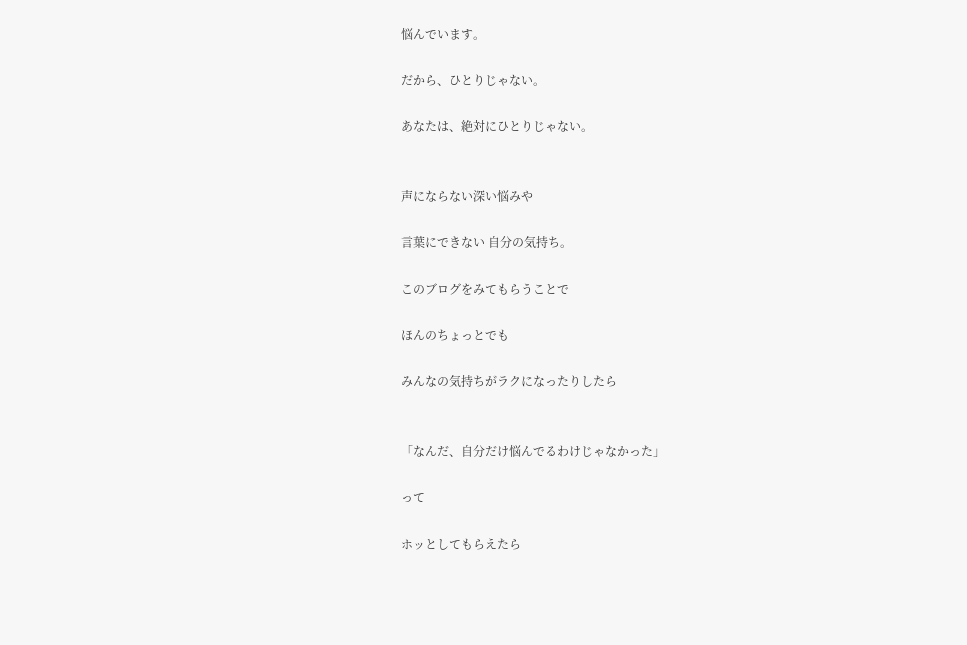悩んでいます。

だから、ひとりじゃない。

あなたは、絶対にひとりじゃない。


声にならない深い悩みや

言葉にできない 自分の気持ち。

このブログをみてもらうことで

ほんのちょっとでも

みんなの気持ちがラクになったりしたら


「なんだ、自分だけ悩んでるわけじゃなかった」

って

ホッとしてもらえたら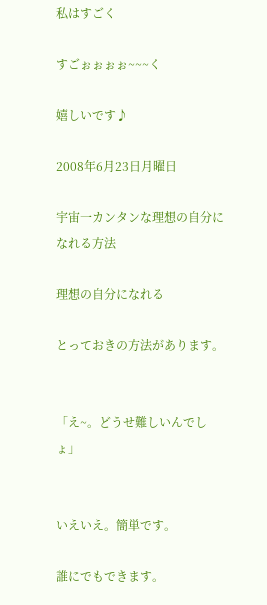私はすごく

すごぉぉぉぉ~~~く

嬉しいです♪

2008年6月23日月曜日

宇宙一カンタンな理想の自分になれる方法

理想の自分になれる

とっておきの方法があります。


「え~。どうせ難しいんでしょ」


いえいえ。簡単です。

誰にでもできます。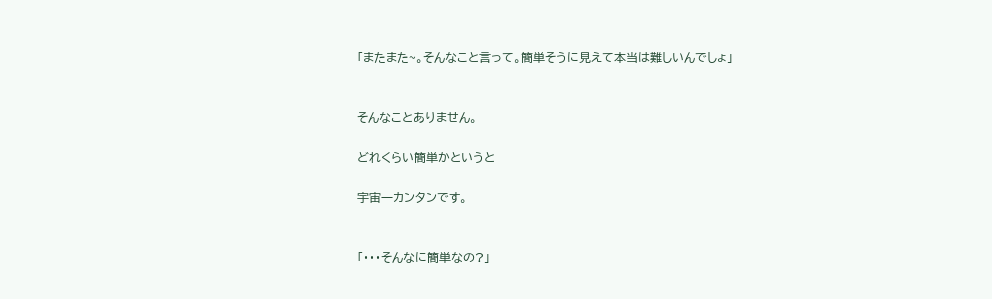「またまた~。そんなこと言って。簡単そうに見えて本当は難しいんでしょ」


そんなことありません。

どれくらい簡単かというと

宇宙一カンタンです。


「・・・そんなに簡単なの?」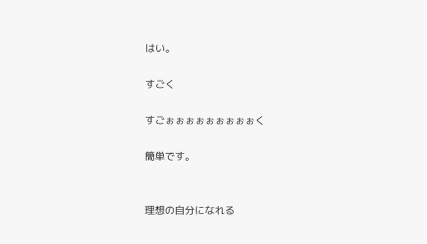はい。

すごく

すごぉぉぉぉぉぉぉぉぉく

簡単です。


理想の自分になれる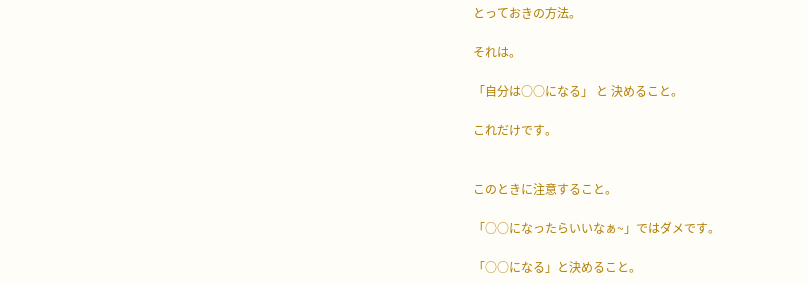とっておきの方法。

それは。

「自分は○○になる」 と 決めること。

これだけです。


このときに注意すること。

「○○になったらいいなぁ~」ではダメです。

「○○になる」と決めること。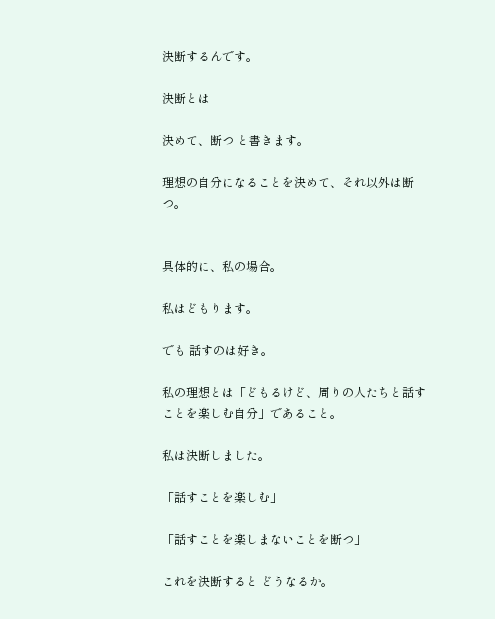決断するんです。

決断とは

決めて、断つ と書きます。

理想の自分になることを決めて、それ以外は断つ。


具体的に、私の場合。

私はどもります。

でも 話すのは好き。

私の理想とは「どもるけど、周りの人たちと話すことを楽しむ自分」であること。

私は決断しました。

「話すことを楽しむ」

「話すことを楽しまないことを断つ」

これを決断すると どうなるか。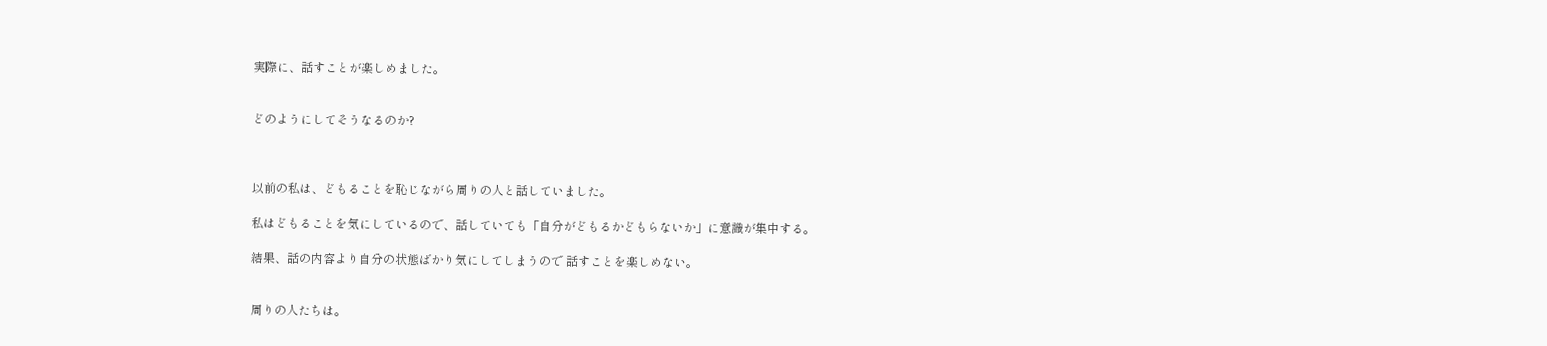実際に、話すことが楽しめました。


どのようにしてそうなるのか?



以前の私は、どもることを恥じながら周りの人と話していました。

私はどもることを気にしているので、話していても「自分がどもるかどもらないか」に意識が集中する。

結果、話の内容より自分の状態ばかり気にしてしまうので 話すことを楽しめない。


周りの人たちは。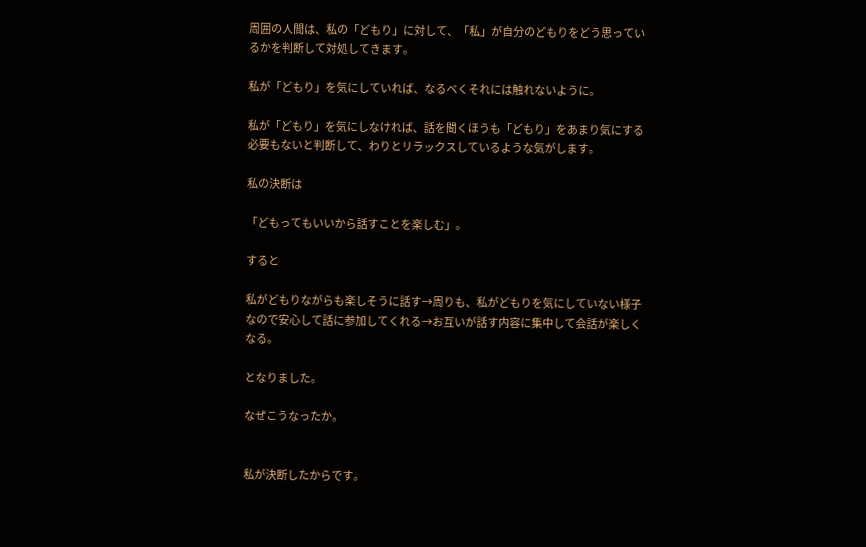周囲の人間は、私の「どもり」に対して、「私」が自分のどもりをどう思っているかを判断して対処してきます。

私が「どもり」を気にしていれば、なるべくそれには触れないように。

私が「どもり」を気にしなければ、話を聞くほうも「どもり」をあまり気にする必要もないと判断して、わりとリラックスしているような気がします。

私の決断は

「どもってもいいから話すことを楽しむ」。

すると

私がどもりながらも楽しそうに話す→周りも、私がどもりを気にしていない様子なので安心して話に参加してくれる→お互いが話す内容に集中して会話が楽しくなる。

となりました。

なぜこうなったか。


私が決断したからです。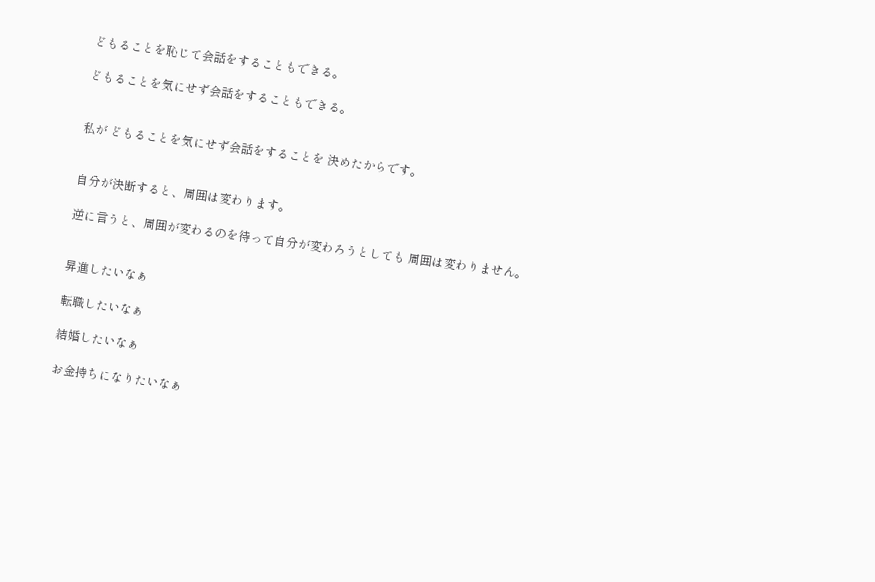どもることを恥じて会話をすることもできる。

どもることを気にせず会話をすることもできる。


私が どもることを気にせず会話をすることを 決めたからです。


自分が決断すると、周囲は変わります。

逆に言うと、周囲が変わるのを待って自分が変わろうとしても 周囲は変わりません。


昇進したいなぁ

転職したいなぁ

結婚したいなぁ

お金持ちになりたいなぁ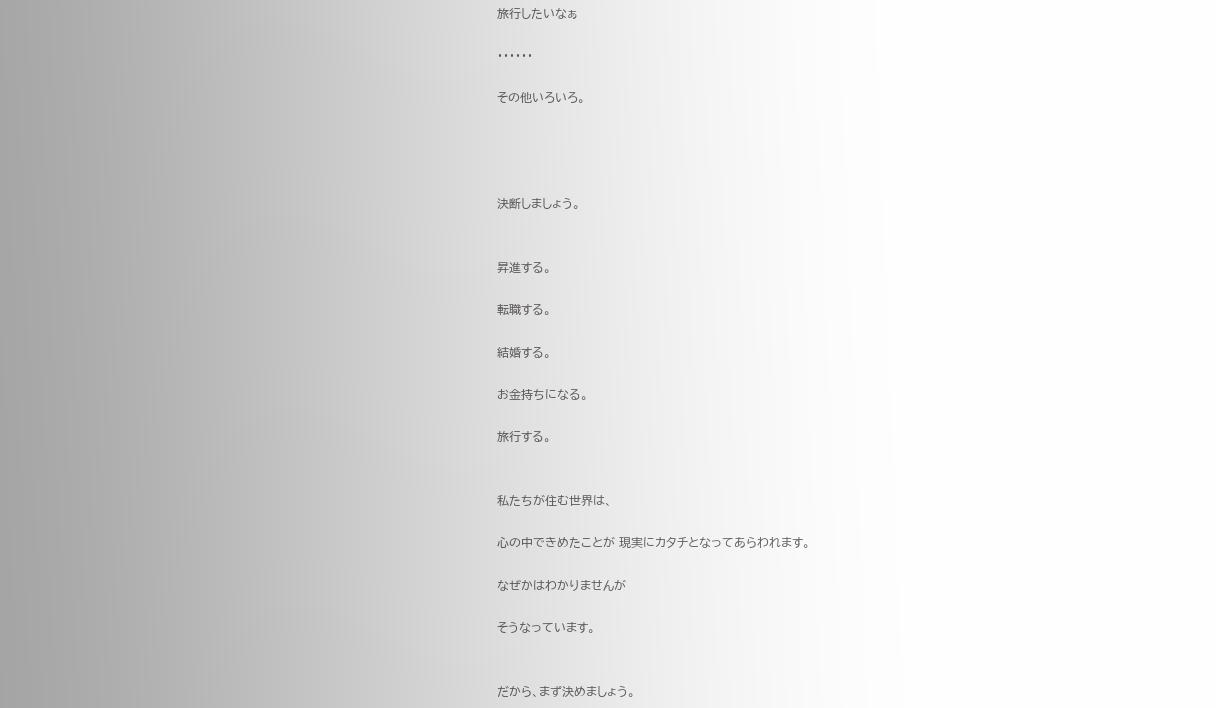旅行したいなぁ

・・・・・・

その他いろいろ。




決断しましょう。


昇進する。

転職する。

結婚する。

お金持ちになる。

旅行する。


私たちが住む世界は、

心の中できめたことが 現実にカタチとなってあらわれます。

なぜかはわかりませんが

そうなっています。


だから、まず決めましょう。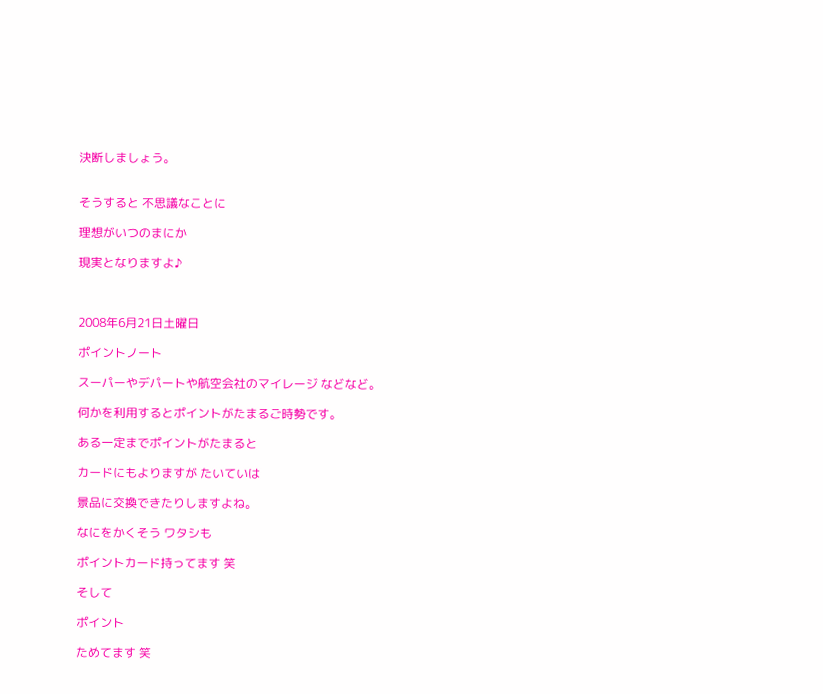決断しましょう。


そうすると 不思議なことに

理想がいつのまにか

現実となりますよ♪



2008年6月21日土曜日

ポイントノート

スーパーやデパートや航空会社のマイレージ などなど。

何かを利用するとポイントがたまるご時勢です。

ある一定までポイントがたまると

カードにもよりますが たいていは

景品に交換できたりしますよね。

なにをかくそう ワタシも

ポイントカード持ってます 笑

そして

ポイント

ためてます 笑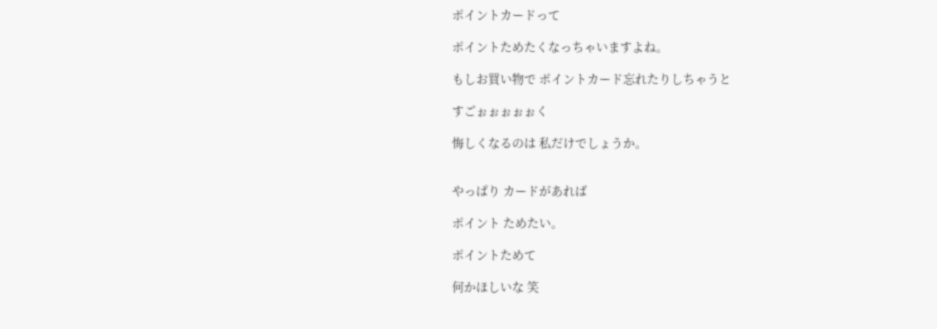ポイントカードって

ポイントためたくなっちゃいますよね。

もしお買い物で ポイントカード忘れたりしちゃうと

すごぉぉぉぉぉく

悔しくなるのは 私だけでしょうか。


やっぱり カードがあれば

ポイント ためたい。

ポイントためて

何かほしいな 笑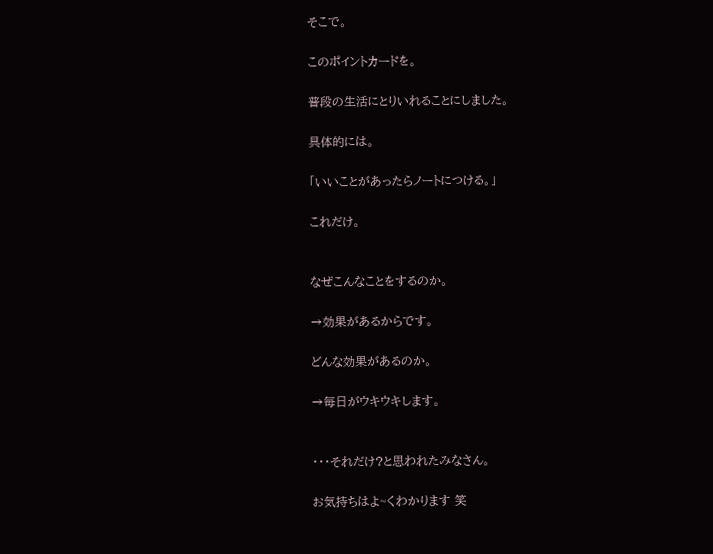そこで。

このポイントカードを。

普段の生活にとりいれることにしました。

具体的には。

「いいことがあったらノートにつける。」

これだけ。


なぜこんなことをするのか。

→効果があるからです。

どんな効果があるのか。

→毎日がウキウキします。


・・・それだけ?と思われたみなさん。

お気持ちはよ~くわかります 笑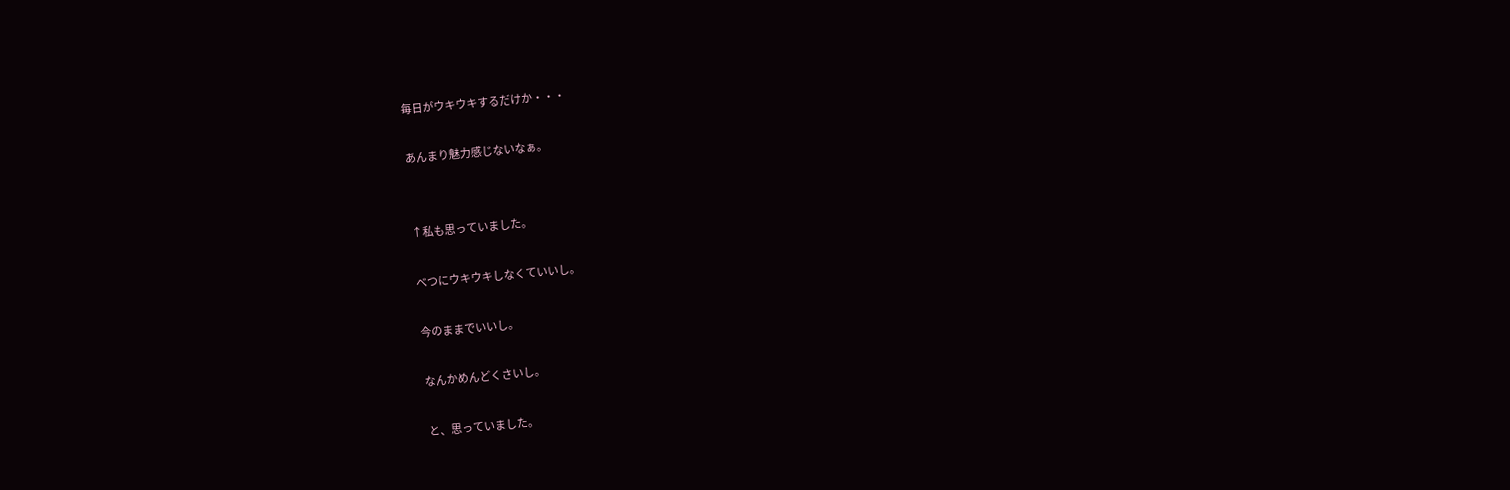毎日がウキウキするだけか・・・

あんまり魅力感じないなぁ。


↑私も思っていました。

べつにウキウキしなくていいし。

今のままでいいし。

なんかめんどくさいし。

と、思っていました。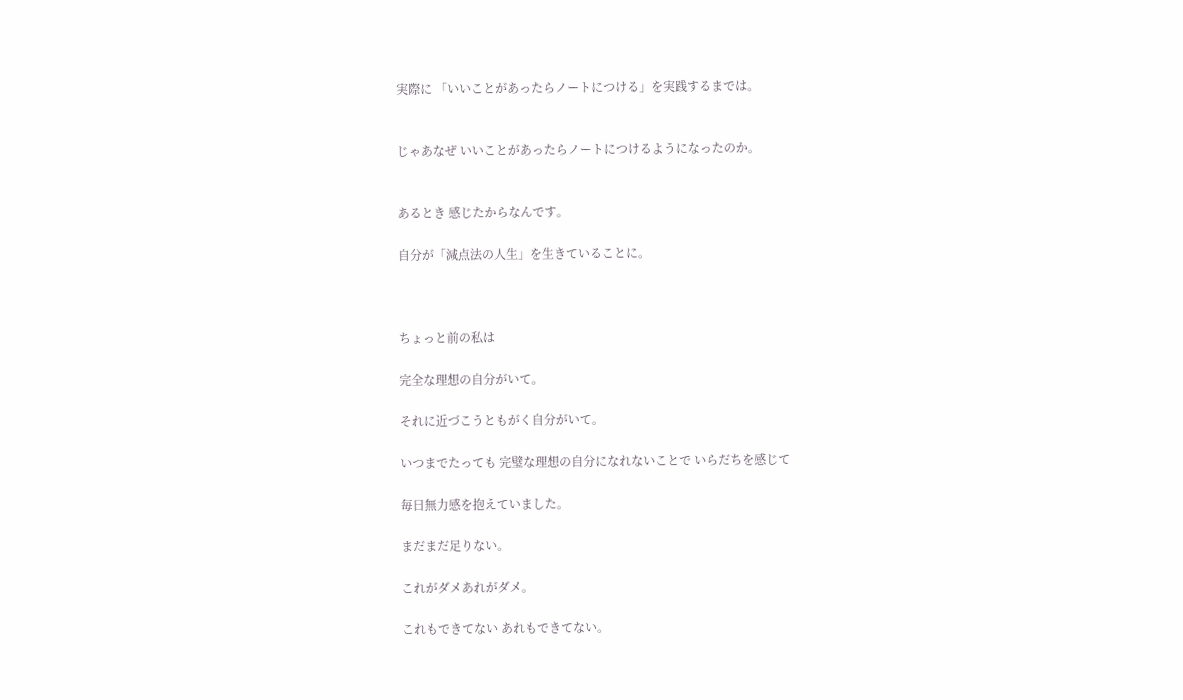実際に 「いいことがあったらノートにつける」を実践するまでは。


じゃあなぜ いいことがあったらノートにつけるようになったのか。


あるとき 感じたからなんです。

自分が「減点法の人生」を生きていることに。



ちょっと前の私は

完全な理想の自分がいて。

それに近づこうともがく自分がいて。

いつまでたっても 完璧な理想の自分になれないことで いらだちを感じて

毎日無力感を抱えていました。

まだまだ足りない。

これがダメあれがダメ。

これもできてない あれもできてない。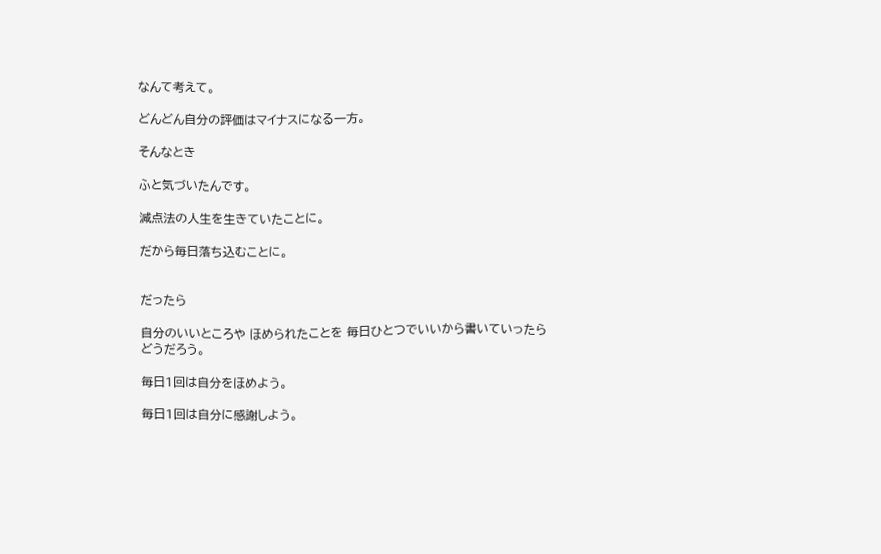なんて考えて。

どんどん自分の評価はマイナスになる一方。

そんなとき

ふと気づいたんです。

減点法の人生を生きていたことに。

だから毎日落ち込むことに。


だったら

自分のいいところや ほめられたことを 毎日ひとつでいいから書いていったらどうだろう。

毎日1回は自分をほめよう。

毎日1回は自分に感謝しよう。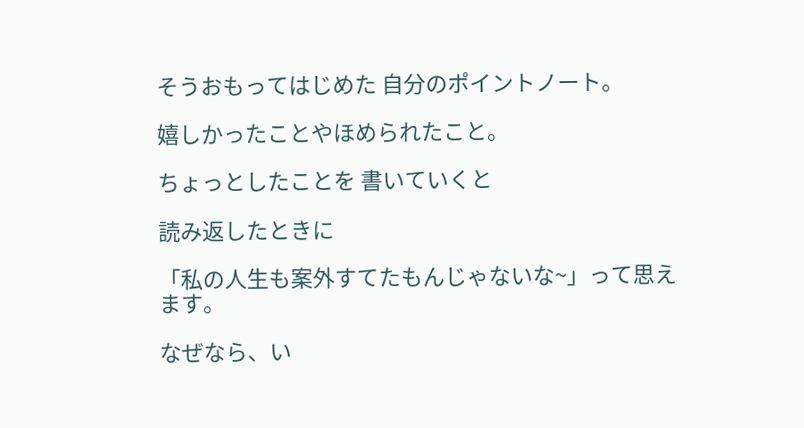そうおもってはじめた 自分のポイントノート。

嬉しかったことやほめられたこと。

ちょっとしたことを 書いていくと

読み返したときに

「私の人生も案外すてたもんじゃないな~」って思えます。

なぜなら、い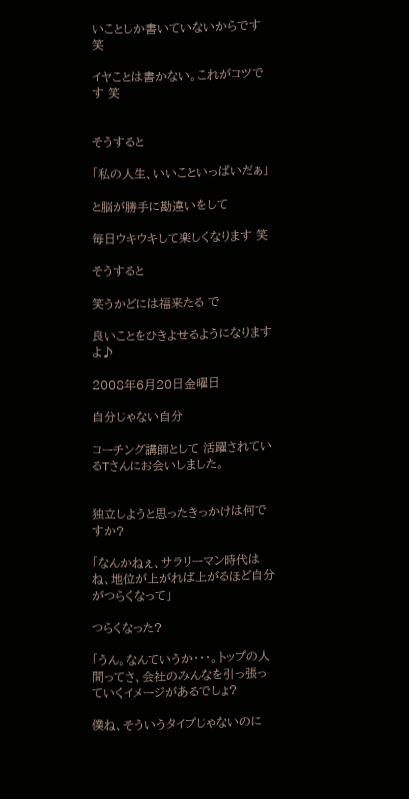いことしか書いていないからです 笑

イヤことは書かない。これがコツです 笑


そうすると

「私の人生、いいこといっぱいだぁ」

と脳が勝手に勘違いをして

毎日ウキウキして楽しくなります 笑

そうすると

笑うかどには福来たる で

良いことをひきよせるようになりますよ♪

2008年6月20日金曜日

自分じゃない自分

コーチング講師として 活躍されているTさんにお会いしました。


独立しようと思ったきっかけは何ですか?

「なんかねぇ、サラリーマン時代はね、地位が上がれば上がるほど自分がつらくなって」

つらくなった?

「うん。なんていうか・・・。トップの人間ってさ、会社のみんなを引っ張っていくイメージがあるでしょ?

僕ね、そういうタイプじゃないのに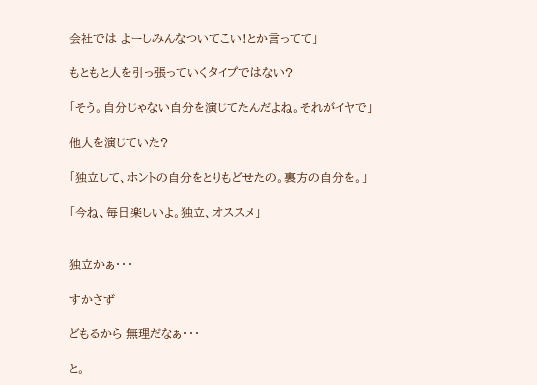会社では よーしみんなついてこい!とか言ってて」

もともと人を引っ張っていくタイプではない?

「そう。自分じゃない自分を演じてたんだよね。それがイヤで」

他人を演じていた?

「独立して、ホントの自分をとりもどせたの。裏方の自分を。」

「今ね、毎日楽しいよ。独立、オススメ」


独立かぁ・・・

すかさず

どもるから 無理だなぁ・・・

と。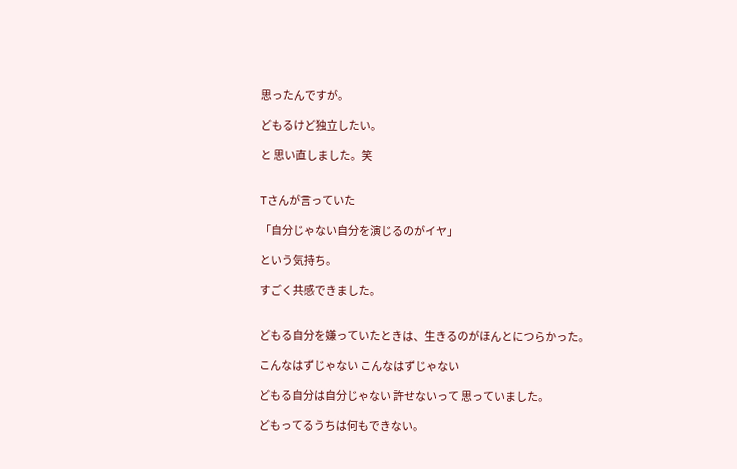思ったんですが。

どもるけど独立したい。

と 思い直しました。笑


Tさんが言っていた

「自分じゃない自分を演じるのがイヤ」

という気持ち。

すごく共感できました。


どもる自分を嫌っていたときは、生きるのがほんとにつらかった。

こんなはずじゃない こんなはずじゃない

どもる自分は自分じゃない 許せないって 思っていました。

どもってるうちは何もできない。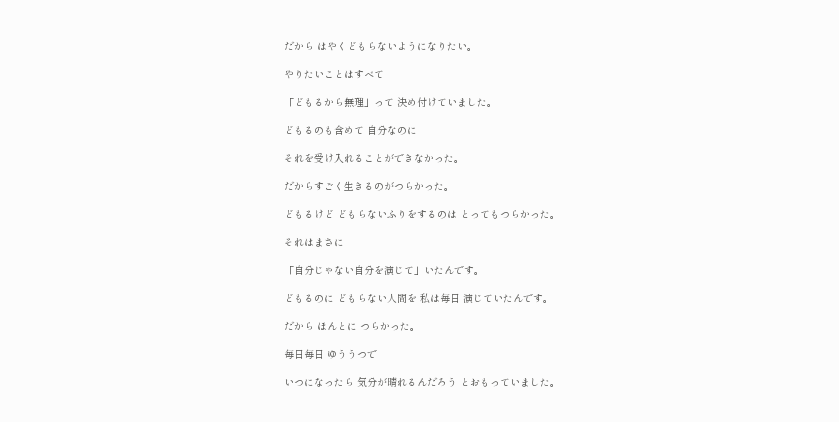だから はやくどもらないようになりたい。

やりたいことはすべて

「どもるから無理」って 決め付けていました。

どもるのも含めて 自分なのに

それを受け入れることができなかった。

だからすごく生きるのがつらかった。

どもるけど どもらないふりをするのは とってもつらかった。

それはまさに

「自分じゃない自分を演じて」いたんです。

どもるのに どもらない人間を 私は毎日 演じていたんです。

だから ほんとに つらかった。

毎日毎日 ゆううつで

いつになったら 気分が晴れるんだろう とおもっていました。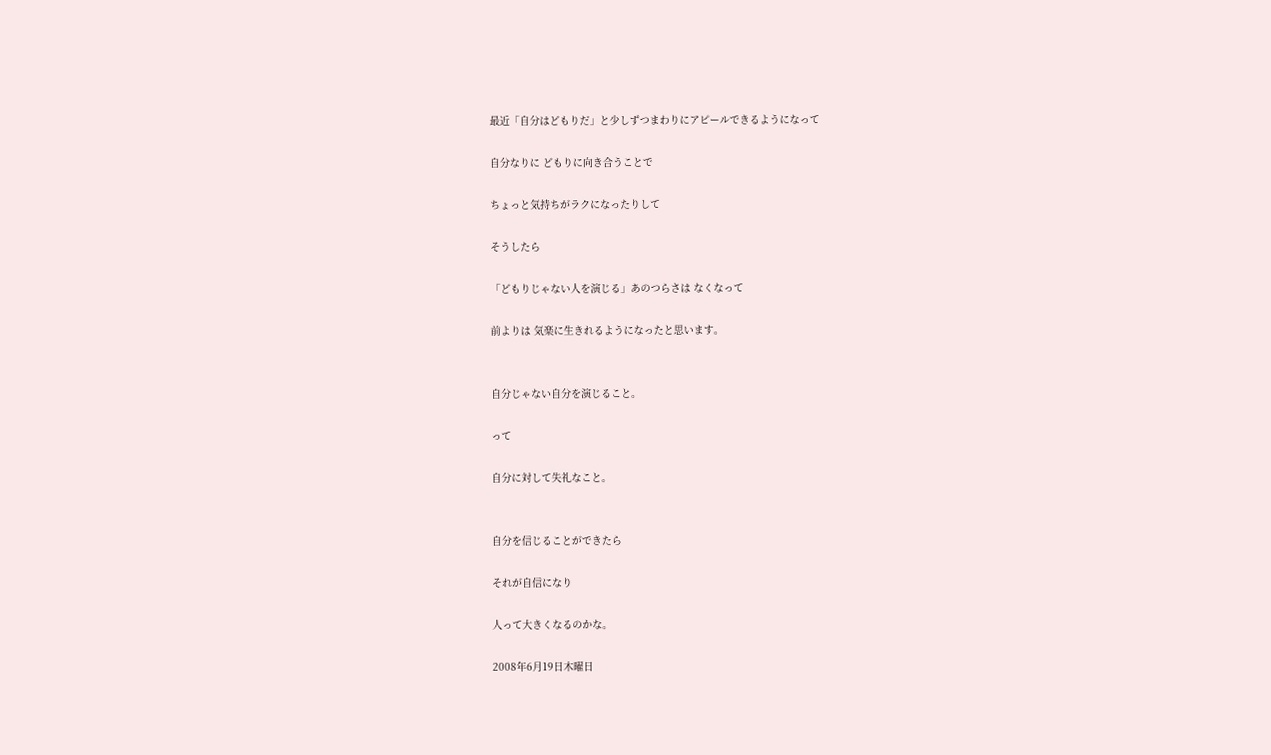最近「自分はどもりだ」と少しずつまわりにアピールできるようになって

自分なりに どもりに向き合うことで

ちょっと気持ちがラクになったりして

そうしたら

「どもりじゃない人を演じる」あのつらさは なくなって

前よりは 気楽に生きれるようになったと思います。


自分じゃない自分を演じること。

って

自分に対して失礼なこと。


自分を信じることができたら

それが自信になり

人って大きくなるのかな。

2008年6月19日木曜日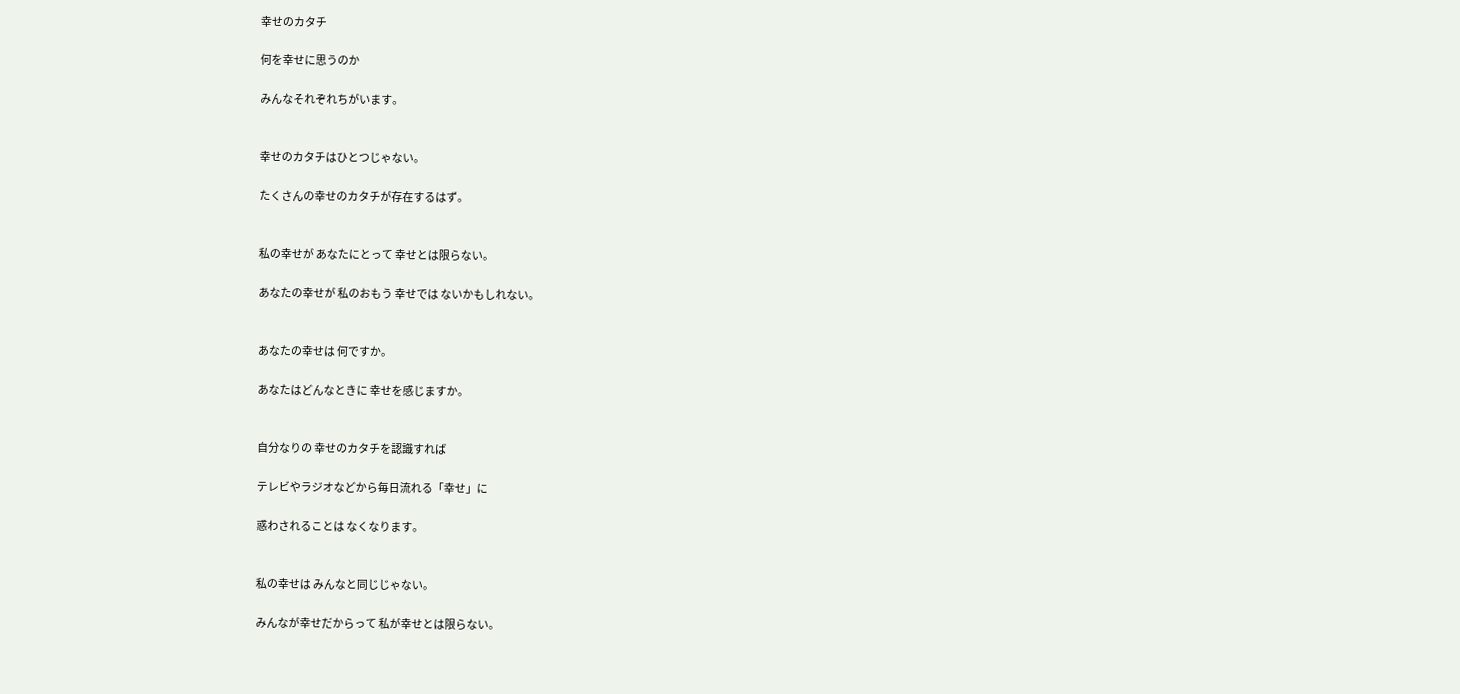幸せのカタチ

何を幸せに思うのか

みんなそれぞれちがいます。


幸せのカタチはひとつじゃない。

たくさんの幸せのカタチが存在するはず。


私の幸せが あなたにとって 幸せとは限らない。

あなたの幸せが 私のおもう 幸せでは ないかもしれない。


あなたの幸せは 何ですか。

あなたはどんなときに 幸せを感じますか。


自分なりの 幸せのカタチを認識すれば

テレビやラジオなどから毎日流れる「幸せ」に

惑わされることは なくなります。


私の幸せは みんなと同じじゃない。

みんなが幸せだからって 私が幸せとは限らない。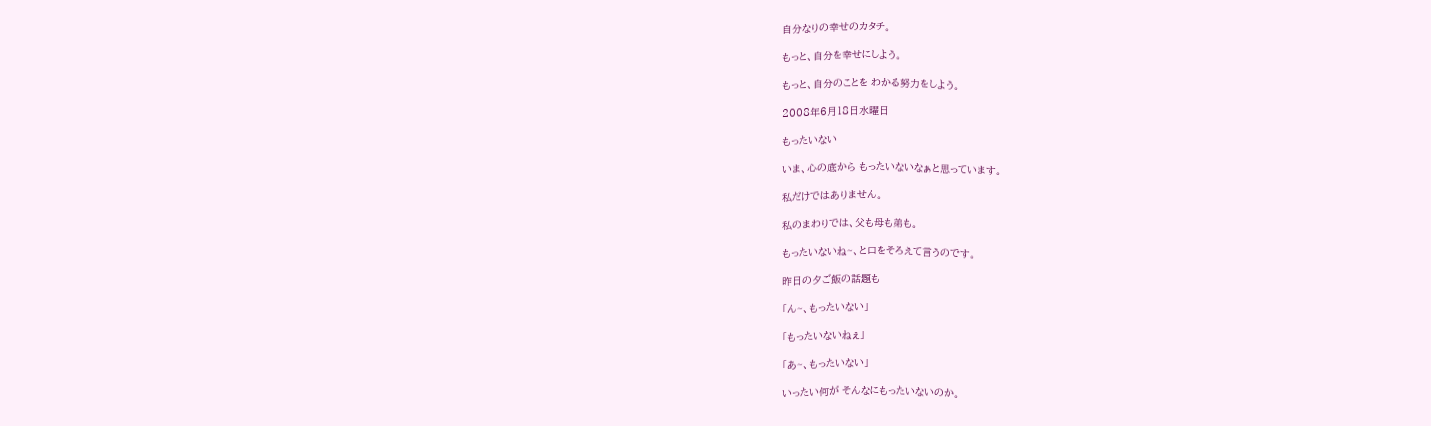自分なりの幸せのカタチ。

もっと、自分を幸せにしよう。

もっと、自分のことを わかる努力をしよう。

2008年6月18日水曜日

もったいない

いま、心の底から もったいないなぁと思っています。

私だけではありません。

私のまわりでは、父も母も弟も。

もったいないね~、と口をそろえて言うのです。

昨日の夕ご飯の話題も

「ん~、もったいない」

「もったいないねぇ」

「あ~、もったいない」

いったい何が そんなにもったいないのか。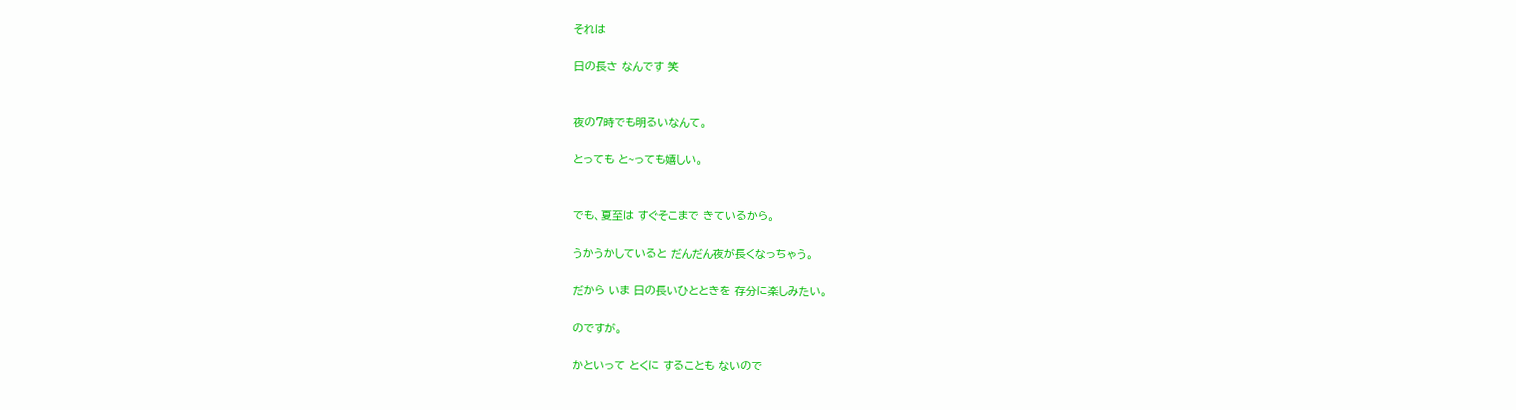それは

日の長さ なんです 笑


夜の7時でも明るいなんて。

とっても と~っても嬉しい。


でも、夏至は すぐそこまで きているから。

うかうかしていると だんだん夜が長くなっちゃう。

だから いま 日の長いひとときを 存分に楽しみたい。

のですが。

かといって とくに することも ないので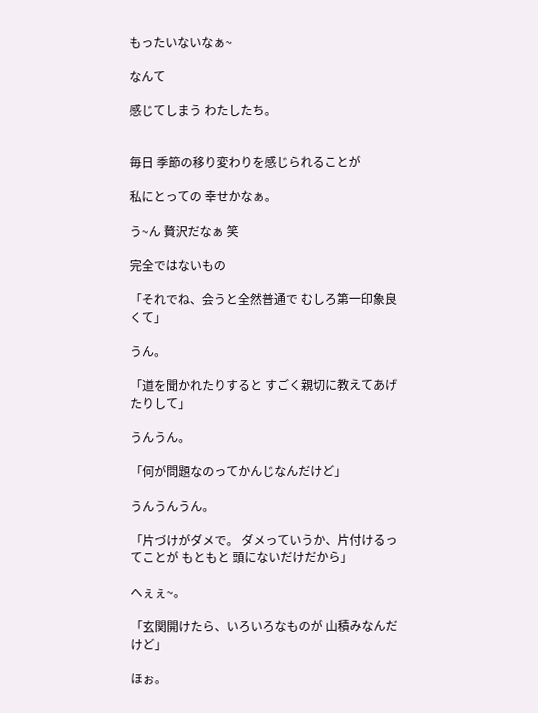もったいないなぁ~

なんて

感じてしまう わたしたち。


毎日 季節の移り変わりを感じられることが

私にとっての 幸せかなぁ。

う~ん 贅沢だなぁ 笑

完全ではないもの

「それでね、会うと全然普通で むしろ第一印象良くて」

うん。

「道を聞かれたりすると すごく親切に教えてあげたりして」

うんうん。

「何が問題なのってかんじなんだけど」

うんうんうん。

「片づけがダメで。 ダメっていうか、片付けるってことが もともと 頭にないだけだから」

へぇぇ~。

「玄関開けたら、いろいろなものが 山積みなんだけど」

ほぉ。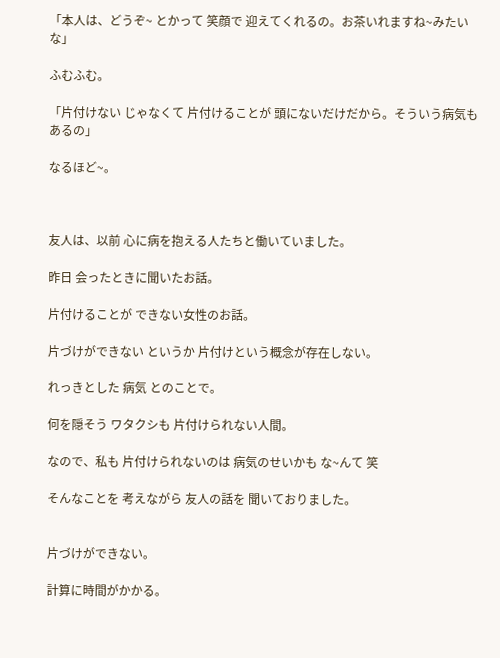「本人は、どうぞ~ とかって 笑顔で 迎えてくれるの。お茶いれますね~みたいな」

ふむふむ。

「片付けない じゃなくて 片付けることが 頭にないだけだから。そういう病気もあるの」

なるほど~。



友人は、以前 心に病を抱える人たちと働いていました。

昨日 会ったときに聞いたお話。

片付けることが できない女性のお話。

片づけができない というか 片付けという概念が存在しない。

れっきとした 病気 とのことで。

何を隠そう ワタクシも 片付けられない人間。

なので、私も 片付けられないのは 病気のせいかも な~んて 笑

そんなことを 考えながら 友人の話を 聞いておりました。


片づけができない。

計算に時間がかかる。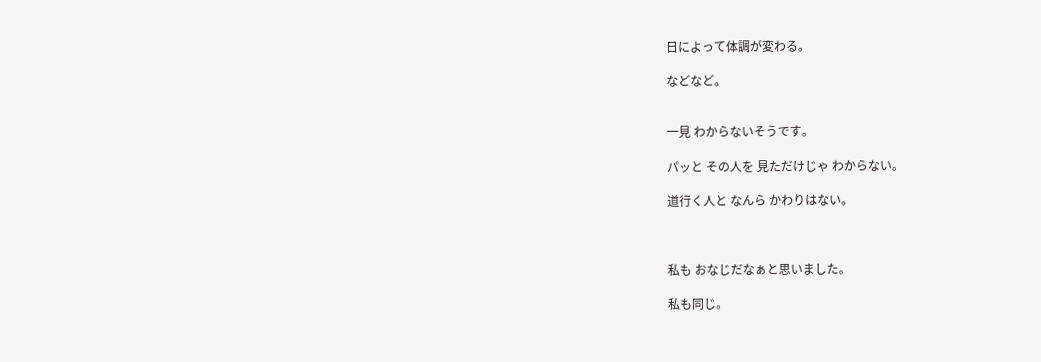日によって体調が変わる。

などなど。


一見 わからないそうです。

パッと その人を 見ただけじゃ わからない。

道行く人と なんら かわりはない。



私も おなじだなぁと思いました。

私も同じ。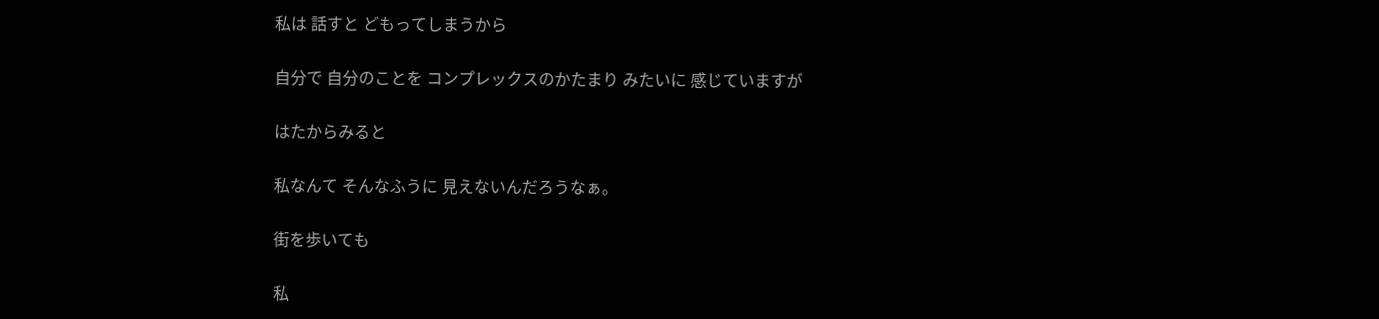私は 話すと どもってしまうから

自分で 自分のことを コンプレックスのかたまり みたいに 感じていますが

はたからみると

私なんて そんなふうに 見えないんだろうなぁ。

街を歩いても

私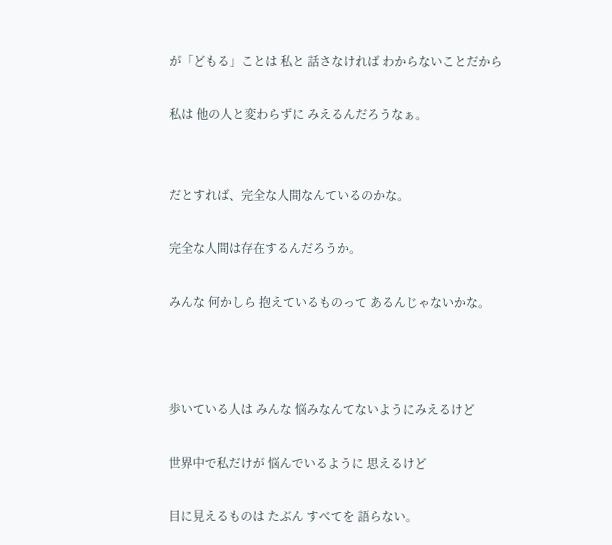が「どもる」ことは 私と 話さなければ わからないことだから

私は 他の人と変わらずに みえるんだろうなぁ。


だとすれば、完全な人間なんているのかな。

完全な人間は存在するんだろうか。

みんな 何かしら 抱えているものって あるんじゃないかな。



歩いている人は みんな 悩みなんてないようにみえるけど

世界中で私だけが 悩んでいるように 思えるけど

目に見えるものは たぶん すべてを 語らない。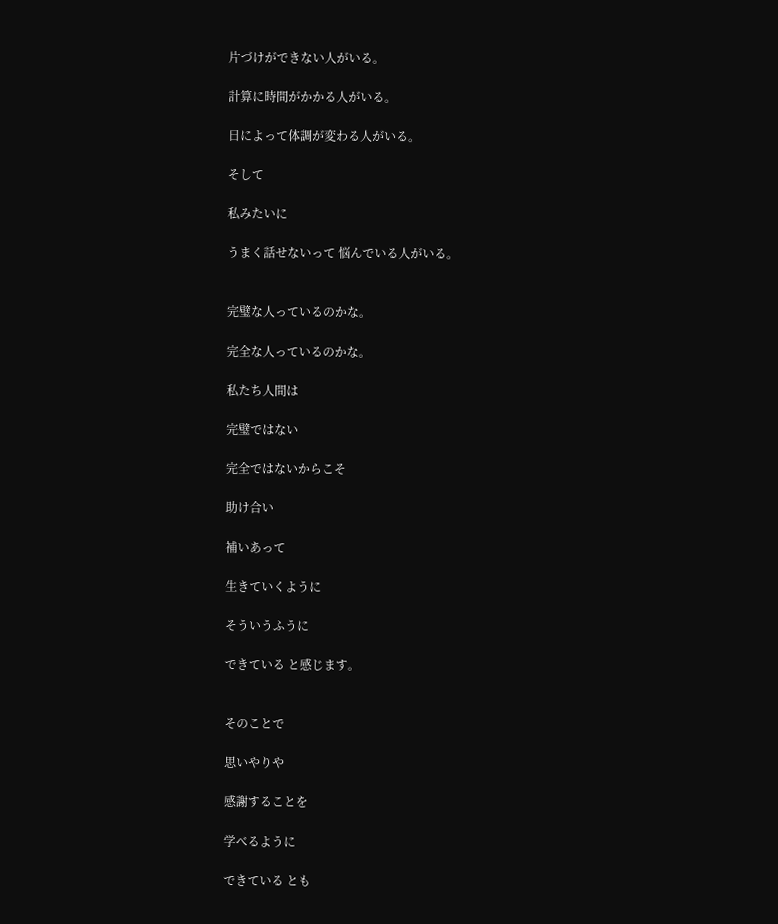片づけができない人がいる。

計算に時間がかかる人がいる。

日によって体調が変わる人がいる。

そして

私みたいに

うまく話せないって 悩んでいる人がいる。


完璧な人っているのかな。

完全な人っているのかな。

私たち人間は

完璧ではない

完全ではないからこそ

助け合い

補いあって

生きていくように

そういうふうに

できている と感じます。


そのことで

思いやりや

感謝することを

学べるように

できている とも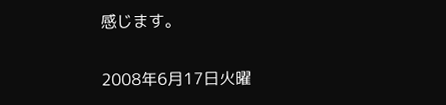感じます。

2008年6月17日火曜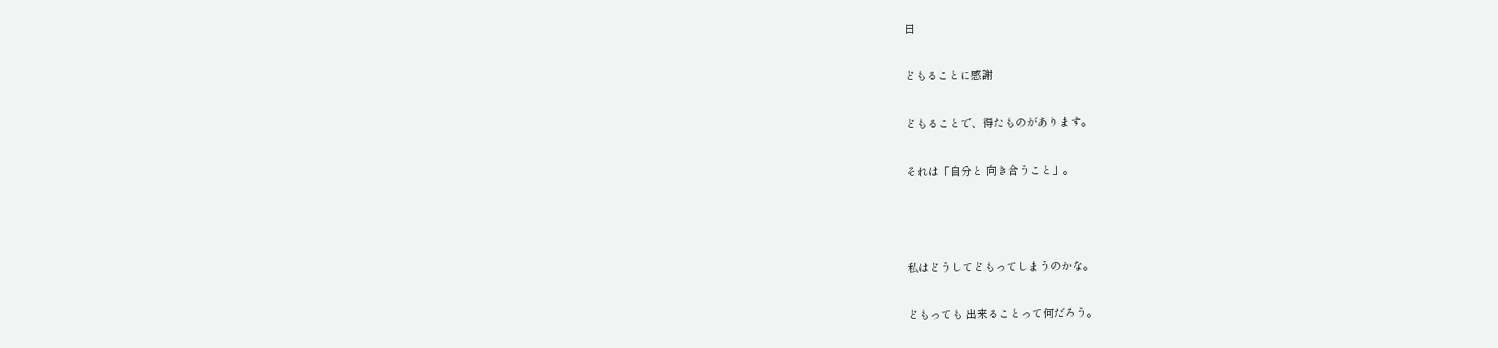日

どもることに感謝

どもることで、得たものがあります。

それは「自分と 向き合うこと」。



私はどうしてどもってしまうのかな。

どもっても 出来ることって何だろう。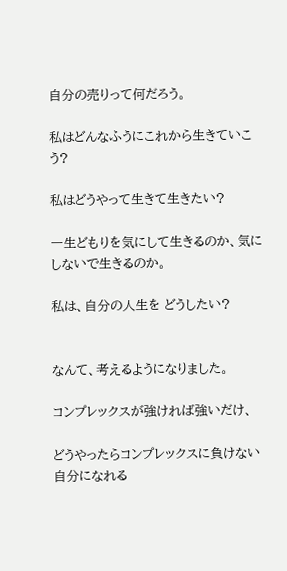自分の売りって何だろう。

私はどんなふうにこれから生きていこう?

私はどうやって生きて生きたい?

一生どもりを気にして生きるのか、気にしないで生きるのか。

私は、自分の人生を どうしたい?


なんて、考えるようになりました。

コンプレックスが強ければ強いだけ、

どうやったらコンプレックスに負けない自分になれる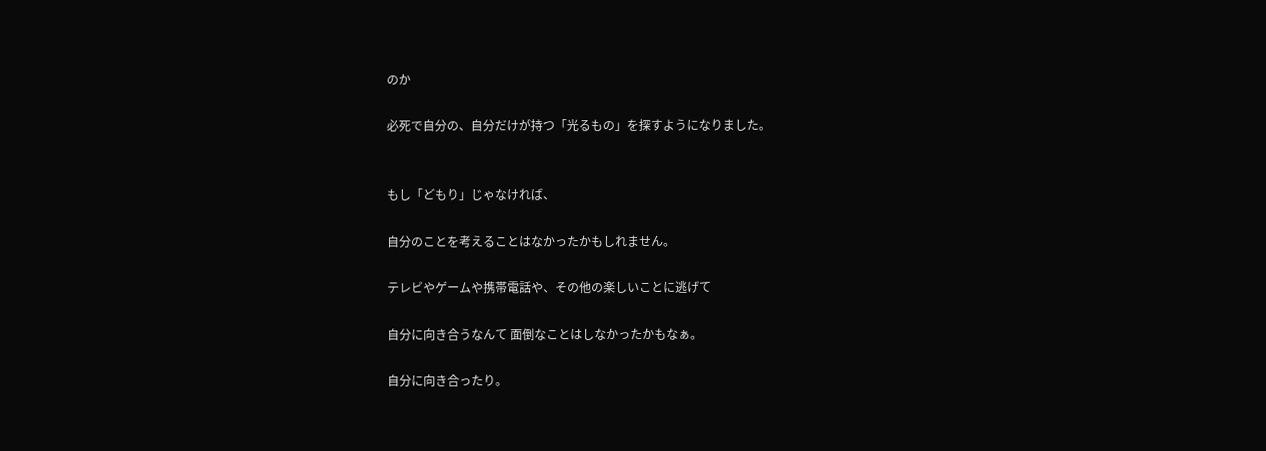のか

必死で自分の、自分だけが持つ「光るもの」を探すようになりました。


もし「どもり」じゃなければ、

自分のことを考えることはなかったかもしれません。

テレビやゲームや携帯電話や、その他の楽しいことに逃げて

自分に向き合うなんて 面倒なことはしなかったかもなぁ。

自分に向き合ったり。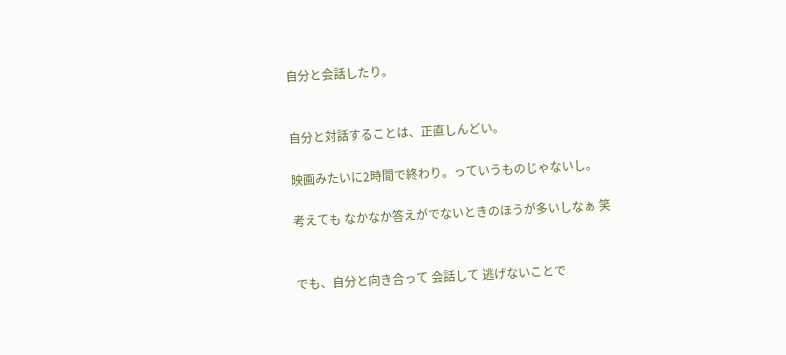自分と会話したり。


自分と対話することは、正直しんどい。

映画みたいに2時間で終わり。っていうものじゃないし。

考えても なかなか答えがでないときのほうが多いしなぁ 笑


でも、自分と向き合って 会話して 逃げないことで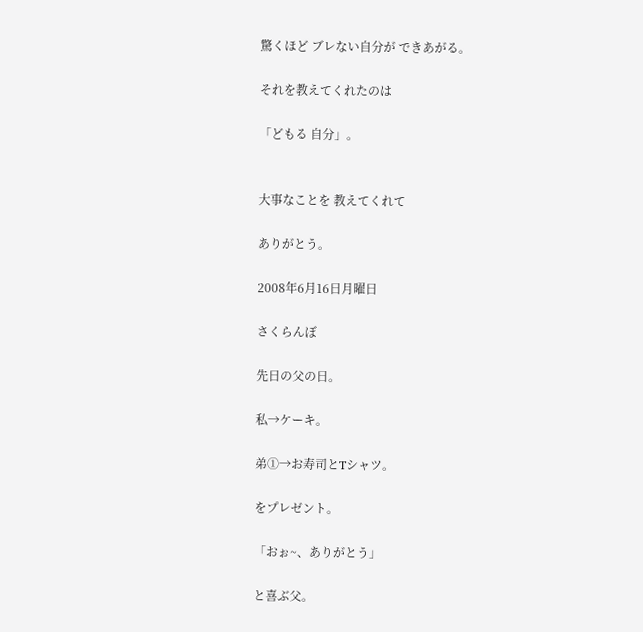驚くほど ブレない自分が できあがる。

それを教えてくれたのは

「どもる 自分」。


大事なことを 教えてくれて

ありがとう。

2008年6月16日月曜日

さくらんぼ

先日の父の日。

私→ケーキ。

弟①→お寿司とTシャツ。

をプレゼント。

「おぉ~、ありがとう」

と喜ぶ父。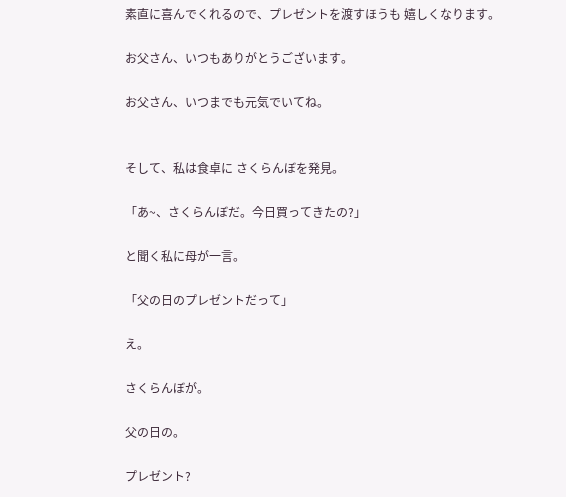素直に喜んでくれるので、プレゼントを渡すほうも 嬉しくなります。

お父さん、いつもありがとうございます。

お父さん、いつまでも元気でいてね。


そして、私は食卓に さくらんぼを発見。

「あ~、さくらんぼだ。今日買ってきたの?」

と聞く私に母が一言。

「父の日のプレゼントだって」

え。

さくらんぼが。

父の日の。

プレゼント?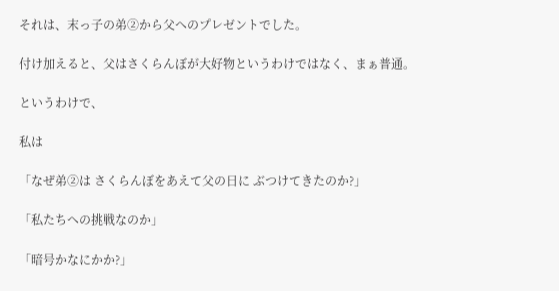それは、末っ子の弟②から父へのプレゼントでした。

付け加えると、父はさくらんぼが大好物というわけではなく、まぁ普通。

というわけで、

私は

「なぜ弟②は さくらんぼをあえて父の日に ぶつけてきたのか?」

「私たちへの挑戦なのか」

「暗号かなにかか?」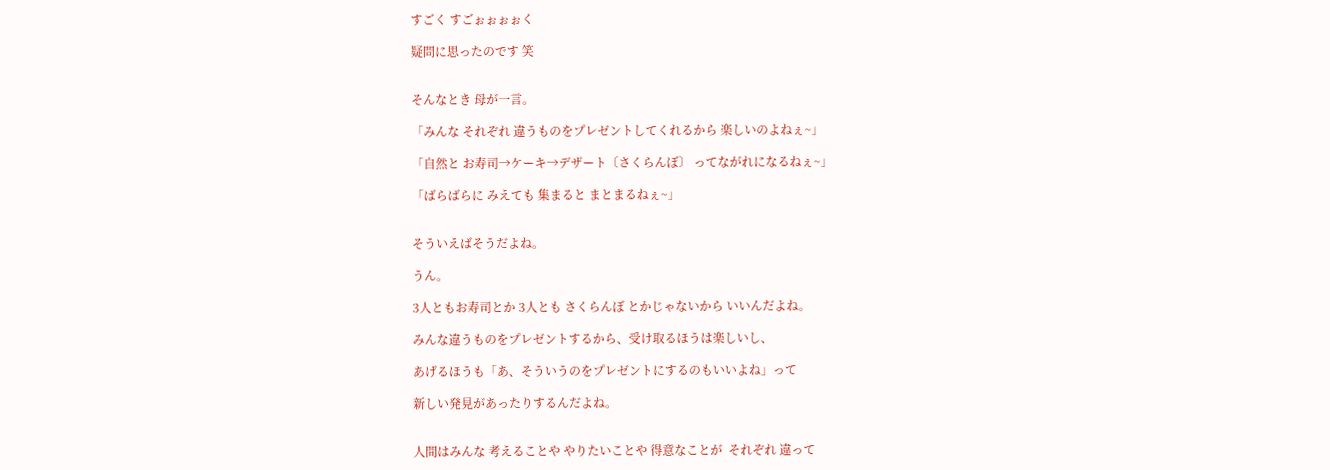すごく すごぉぉぉぉく

疑問に思ったのです 笑


そんなとき 母が一言。

「みんな それぞれ 違うものをプレゼントしてくれるから 楽しいのよねぇ~」

「自然と お寿司→ケーキ→デザート〔さくらんぼ〕 ってながれになるねぇ~」

「ばらばらに みえても 集まると まとまるねぇ~」


そういえばそうだよね。

うん。

3人ともお寿司とか 3人とも さくらんぼ とかじゃないから いいんだよね。

みんな違うものをプレゼントするから、受け取るほうは楽しいし、

あげるほうも「あ、そういうのをプレゼントにするのもいいよね」って

新しい発見があったりするんだよね。


人間はみんな 考えることや やりたいことや 得意なことが  それぞれ 違って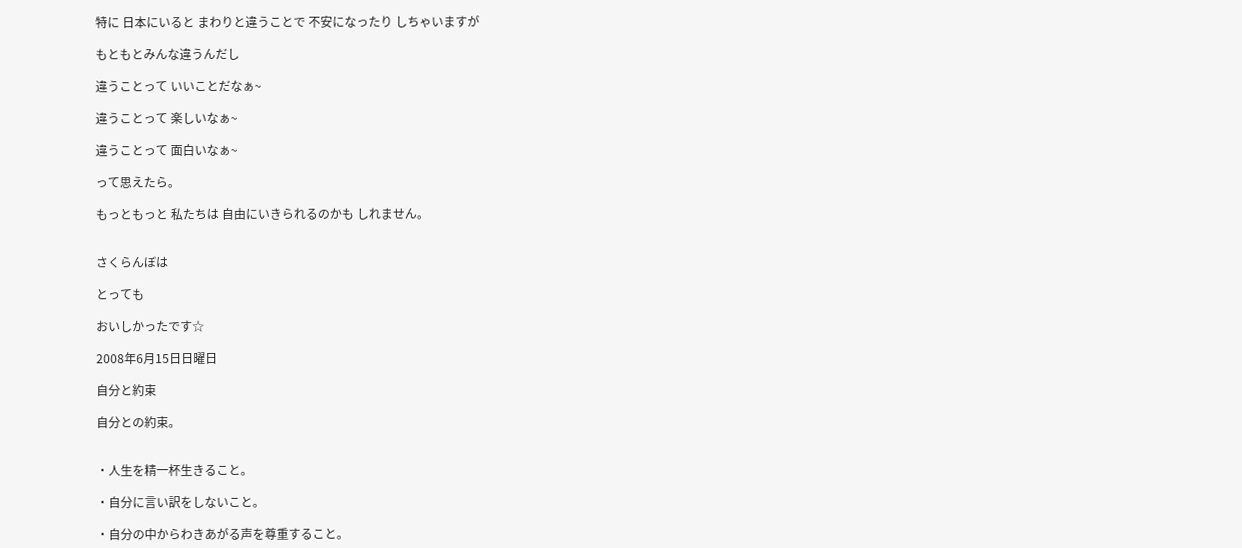特に 日本にいると まわりと違うことで 不安になったり しちゃいますが

もともとみんな違うんだし

違うことって いいことだなぁ~

違うことって 楽しいなぁ~

違うことって 面白いなぁ~

って思えたら。

もっともっと 私たちは 自由にいきられるのかも しれません。


さくらんぼは

とっても

おいしかったです☆

2008年6月15日日曜日

自分と約束

自分との約束。


・人生を精一杯生きること。

・自分に言い訳をしないこと。

・自分の中からわきあがる声を尊重すること。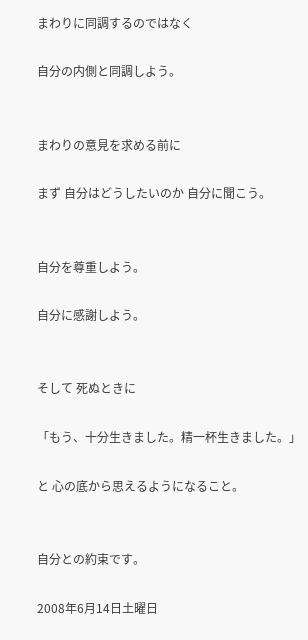まわりに同調するのではなく

自分の内側と同調しよう。


まわりの意見を求める前に

まず 自分はどうしたいのか 自分に聞こう。


自分を尊重しよう。

自分に感謝しよう。


そして 死ぬときに

「もう、十分生きました。精一杯生きました。」

と 心の底から思えるようになること。


自分との約束です。

2008年6月14日土曜日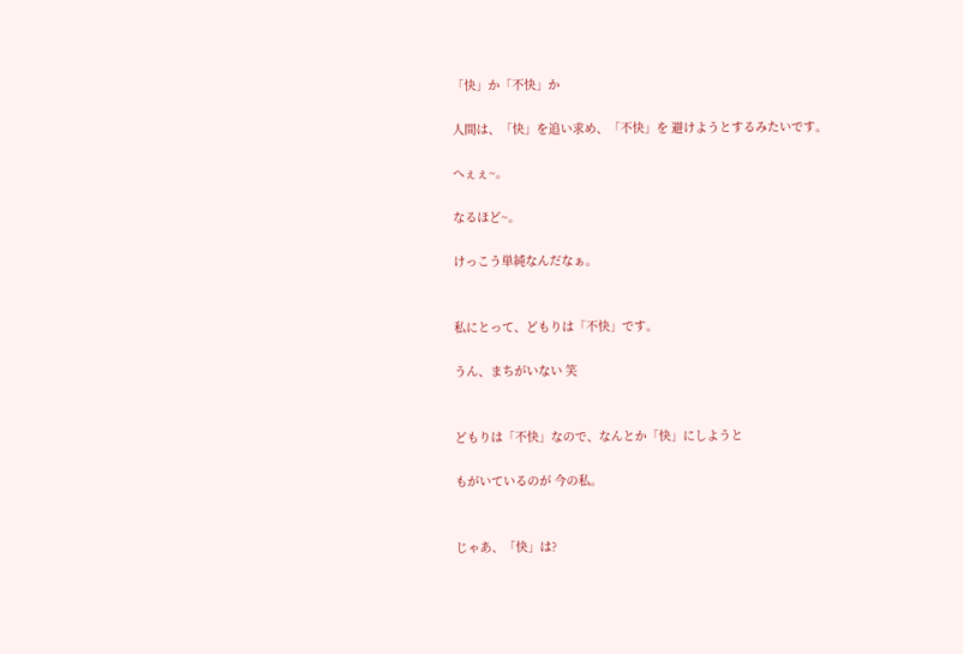「快」か「不快」か

人間は、「快」を追い求め、「不快」を 避けようとするみたいです。

へぇぇ~。

なるほど~。

けっこう単純なんだなぁ。


私にとって、どもりは「不快」です。

うん、まちがいない 笑


どもりは「不快」なので、なんとか「快」にしようと

もがいているのが 今の私。


じゃあ、「快」は?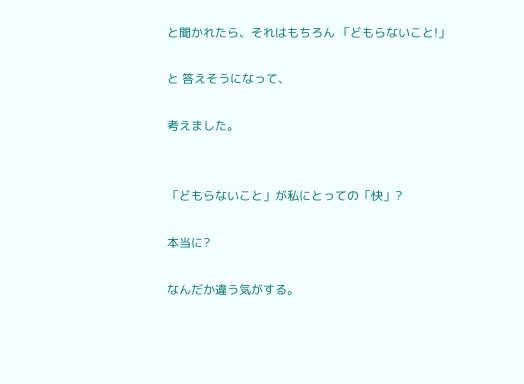と聞かれたら、それはもちろん 「どもらないこと!」

と 答えそうになって、

考えました。


「どもらないこと」が私にとっての「快」?

本当に?

なんだか違う気がする。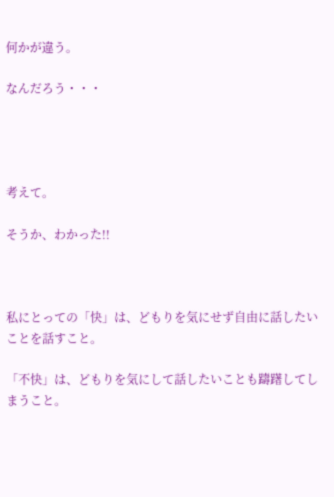何かが違う。

なんだろう・・・




考えて。

そうか、わかった!!



私にとっての「快」は、どもりを気にせず自由に話したいことを話すこと。

「不快」は、どもりを気にして話したいことも躊躇してしまうこと。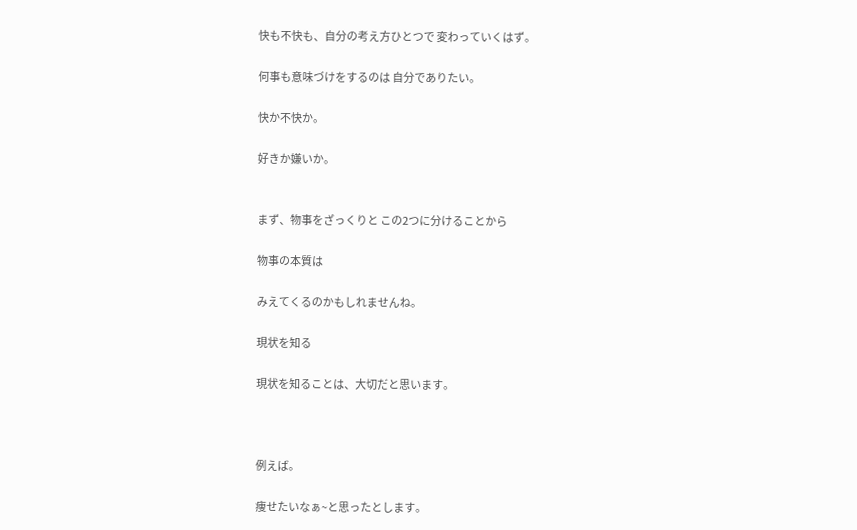快も不快も、自分の考え方ひとつで 変わっていくはず。

何事も意味づけをするのは 自分でありたい。

快か不快か。

好きか嫌いか。


まず、物事をざっくりと この2つに分けることから

物事の本質は

みえてくるのかもしれませんね。

現状を知る

現状を知ることは、大切だと思います。



例えば。

痩せたいなぁ~と思ったとします。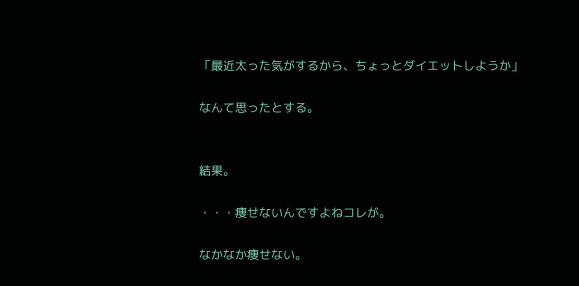「最近太った気がするから、ちょっとダイエットしようか」

なんて思ったとする。


結果。

・・・痩せないんですよねコレが。

なかなか痩せない。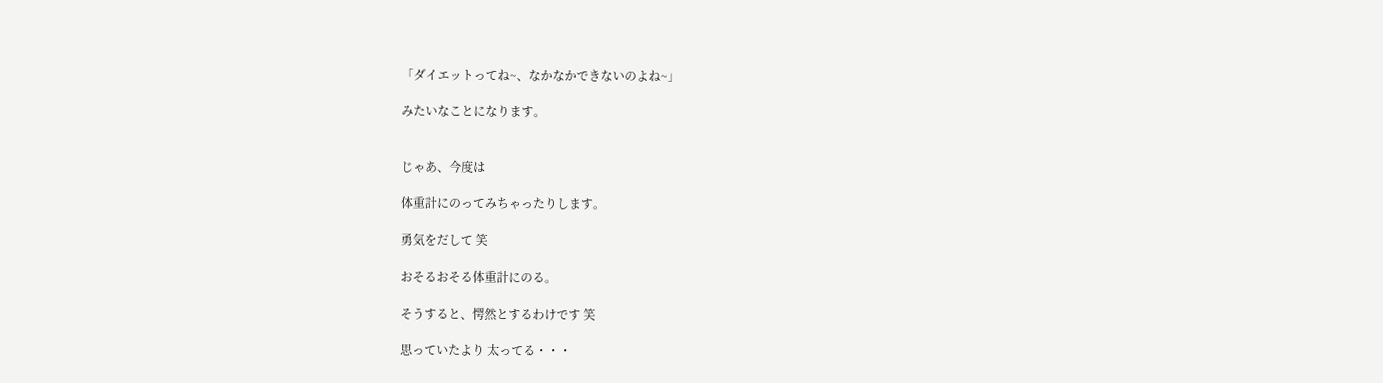「ダイエットってね~、なかなかできないのよね~」

みたいなことになります。


じゃあ、今度は

体重計にのってみちゃったりします。

勇気をだして 笑

おそるおそる体重計にのる。

そうすると、愕然とするわけです 笑

思っていたより 太ってる・・・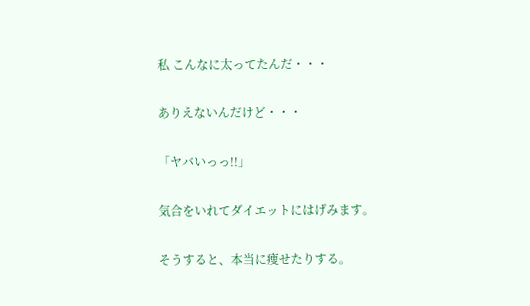私 こんなに太ってたんだ・・・

ありえないんだけど・・・

「ヤバいっっ!!」

気合をいれてダイエットにはげみます。

そうすると、本当に痩せたりする。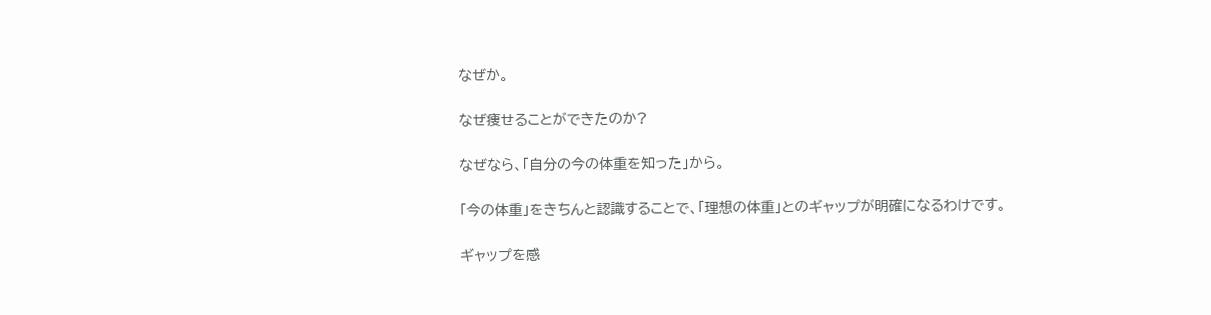なぜか。

なぜ痩せることができたのか?

なぜなら、「自分の今の体重を知った」から。

「今の体重」をきちんと認識することで、「理想の体重」とのギャップが明確になるわけです。

ギャップを感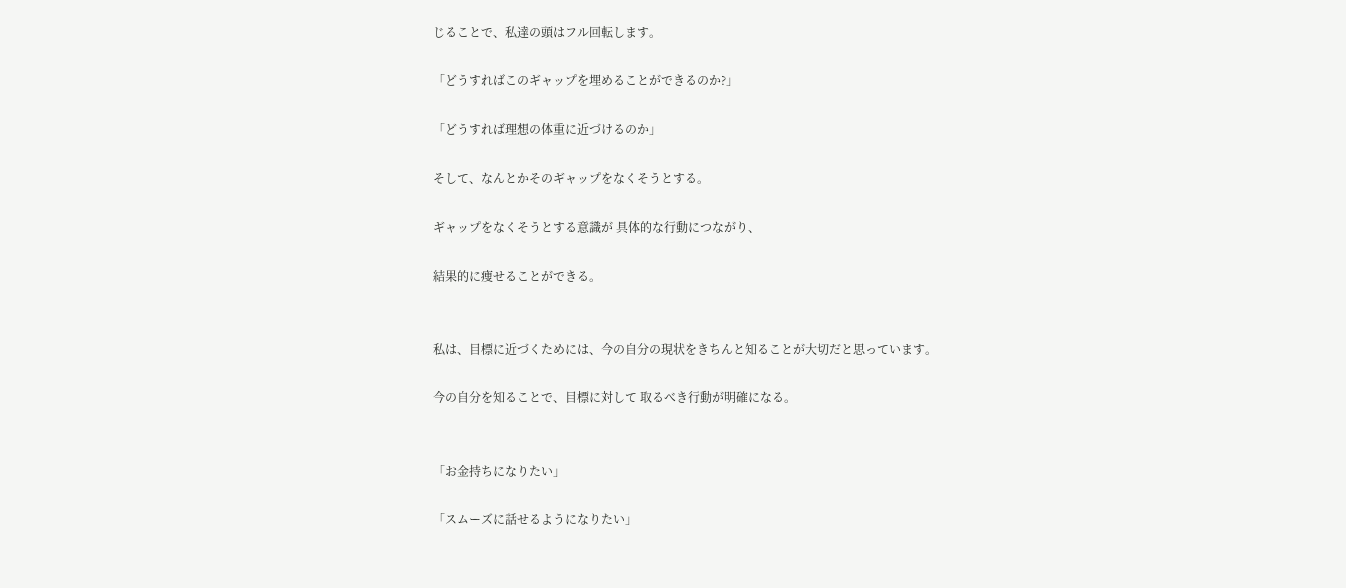じることで、私達の頭はフル回転します。

「どうすればこのギャップを埋めることができるのか?」

「どうすれば理想の体重に近づけるのか」

そして、なんとかそのギャップをなくそうとする。

ギャップをなくそうとする意識が 具体的な行動につながり、

結果的に痩せることができる。


私は、目標に近づくためには、今の自分の現状をきちんと知ることが大切だと思っています。

今の自分を知ることで、目標に対して 取るべき行動が明確になる。


「お金持ちになりたい」

「スムーズに話せるようになりたい」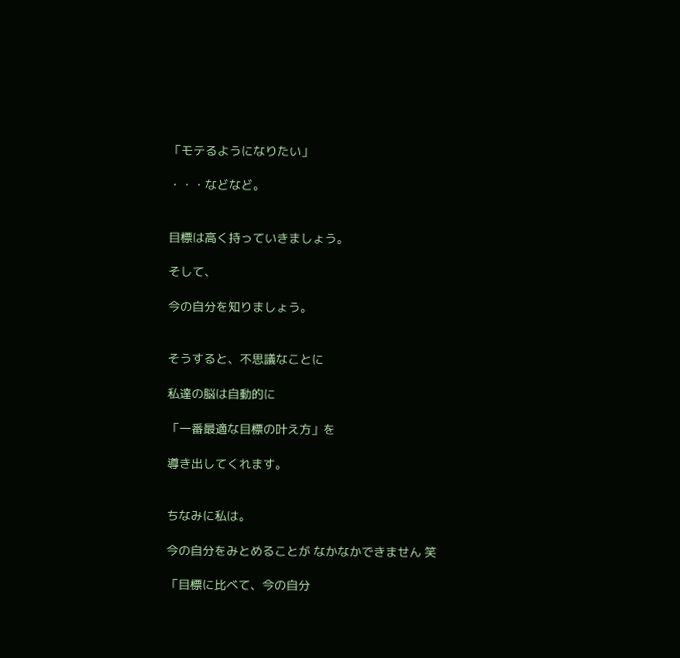「モテるようになりたい」

・・・などなど。


目標は高く持っていきましょう。

そして、

今の自分を知りましょう。


そうすると、不思議なことに

私達の脳は自動的に

「一番最適な目標の叶え方」を

導き出してくれます。


ちなみに私は。

今の自分をみとめることが なかなかできません 笑

「目標に比べて、今の自分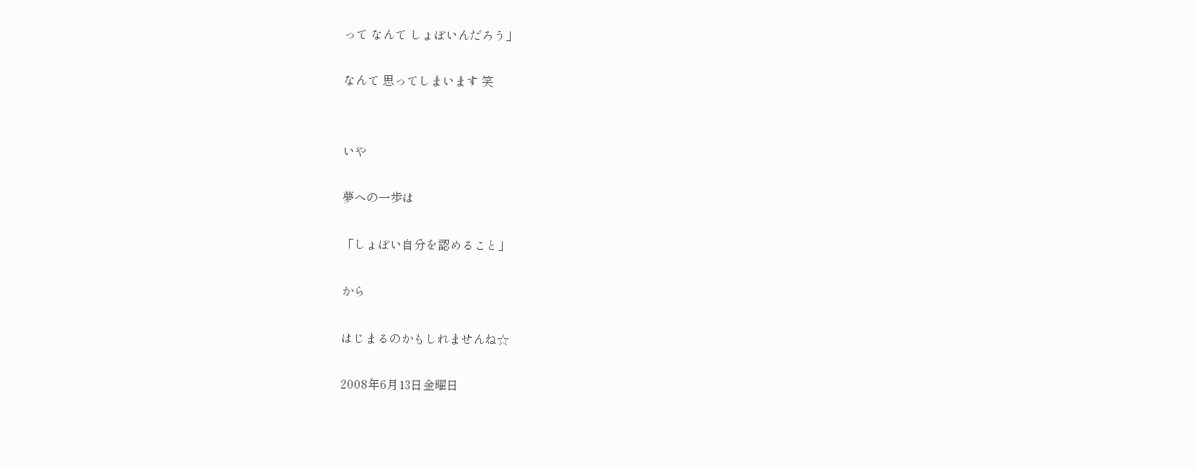って なんて しょぼいんだろう」

なんて 思ってしまいます 笑


いや

夢への一歩は

「しょぼい自分を認めること」

から

はじまるのかもしれませんね☆

2008年6月13日金曜日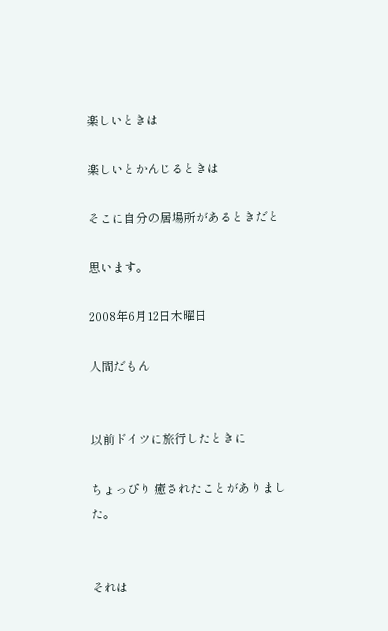楽しいときは

楽しいとかんじるときは

そこに自分の居場所があるときだと

思います。

2008年6月12日木曜日

人間だもん


以前ドイツに旅行したときに

ちょっぴり 癒されたことがありました。


それは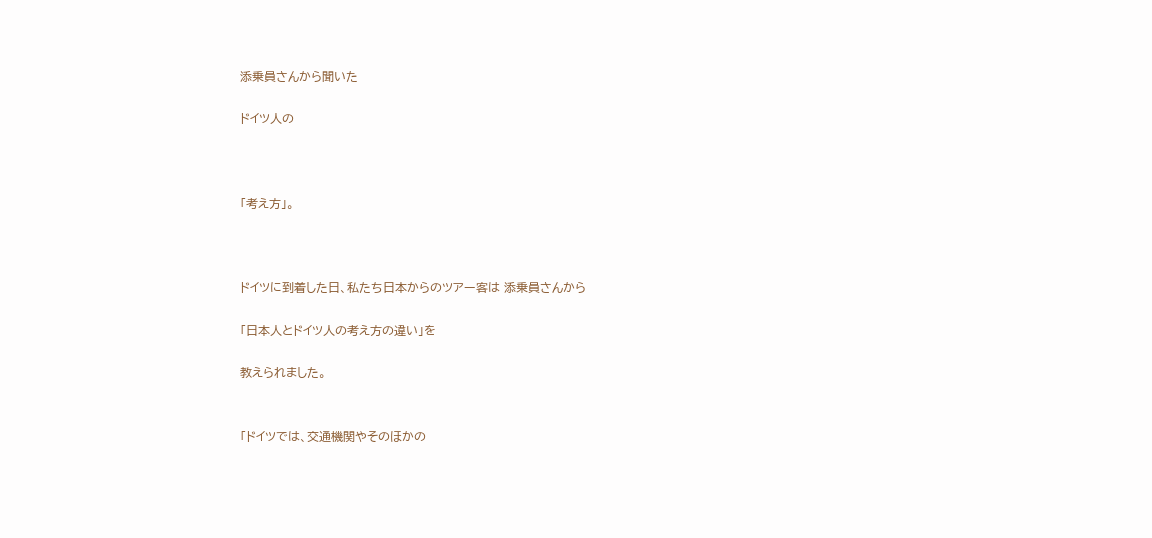添乗員さんから聞いた

ドイツ人の



「考え方」。



ドイツに到着した日、私たち日本からのツアー客は 添乗員さんから

「日本人とドイツ人の考え方の違い」を

教えられました。


「ドイツでは、交通機関やそのほかの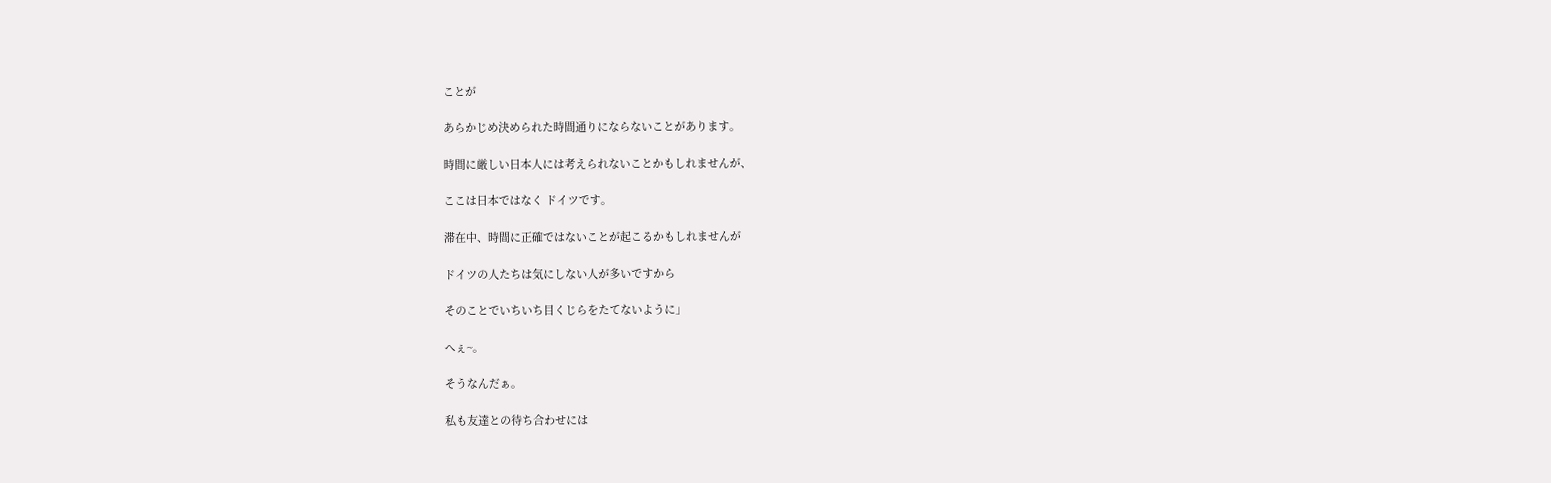ことが

あらかじめ決められた時間通りにならないことがあります。

時間に厳しい日本人には考えられないことかもしれませんが、

ここは日本ではなく ドイツです。

滞在中、時間に正確ではないことが起こるかもしれませんが

ドイツの人たちは気にしない人が多いですから

そのことでいちいち目くじらをたてないように」

へぇ~。

そうなんだぁ。

私も友達との待ち合わせには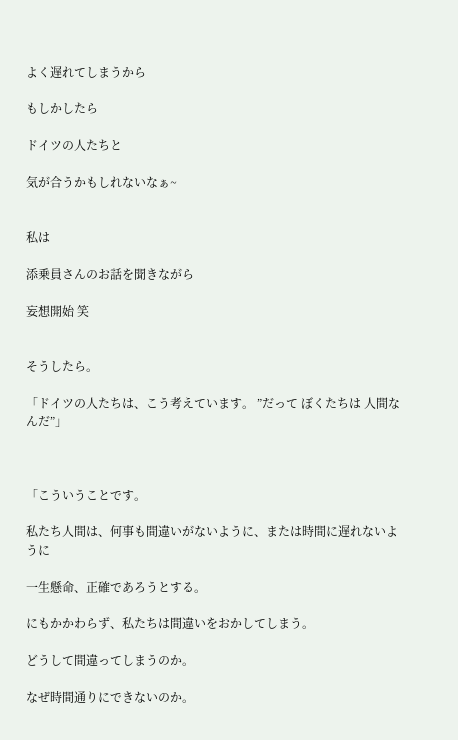よく遅れてしまうから

もしかしたら

ドイツの人たちと

気が合うかもしれないなぁ~


私は

添乗員さんのお話を聞きながら

妄想開始 笑


そうしたら。

「ドイツの人たちは、こう考えています。 ”だって ぼくたちは 人間なんだ”」



「こういうことです。

私たち人間は、何事も間違いがないように、または時間に遅れないように

一生懸命、正確であろうとする。

にもかかわらず、私たちは間違いをおかしてしまう。

どうして間違ってしまうのか。

なぜ時間通りにできないのか。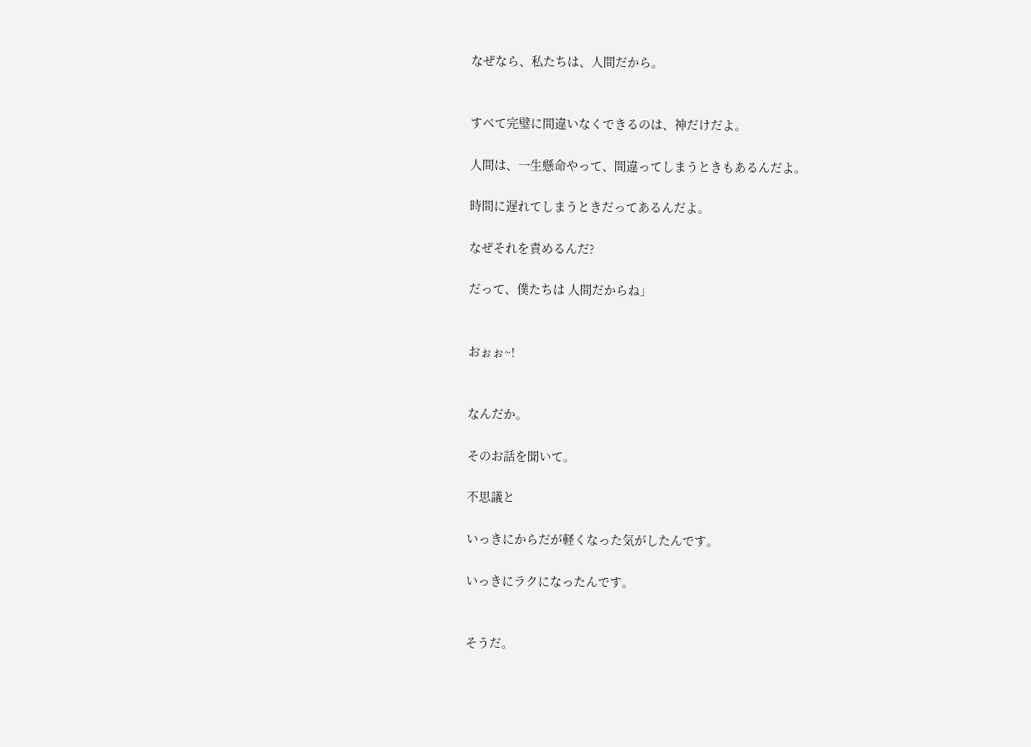なぜなら、私たちは、人間だから。


すべて完璧に間違いなくできるのは、神だけだよ。

人間は、一生懸命やって、間違ってしまうときもあるんだよ。

時間に遅れてしまうときだってあるんだよ。

なぜそれを責めるんだ?

だって、僕たちは 人間だからね」


おぉぉ~!


なんだか。

そのお話を聞いて。

不思議と

いっきにからだが軽くなった気がしたんです。

いっきにラクになったんです。


そうだ。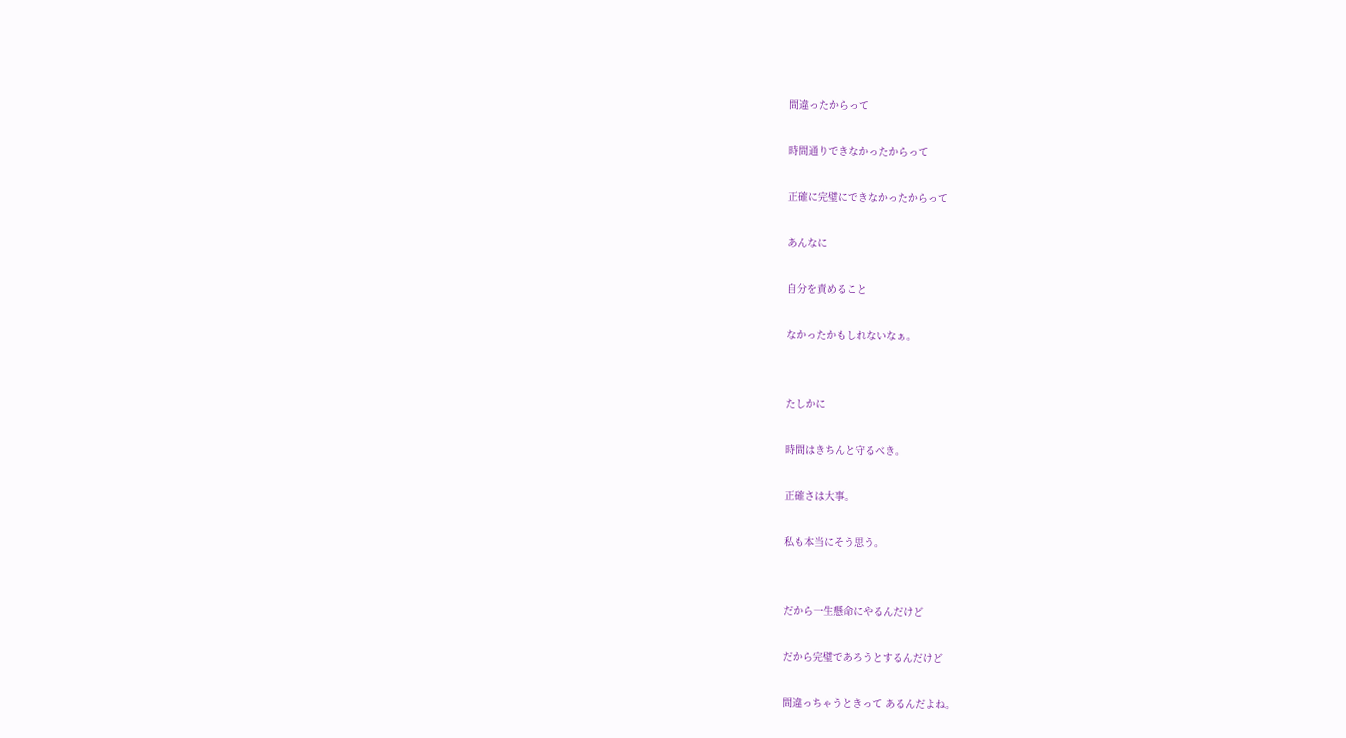間違ったからって

時間通りできなかったからって

正確に完璧にできなかったからって

あんなに

自分を責めること

なかったかもしれないなぁ。


たしかに

時間はきちんと守るべき。

正確さは大事。

私も本当にそう思う。


だから一生懸命にやるんだけど

だから完璧であろうとするんだけど

間違っちゃうときって あるんだよね。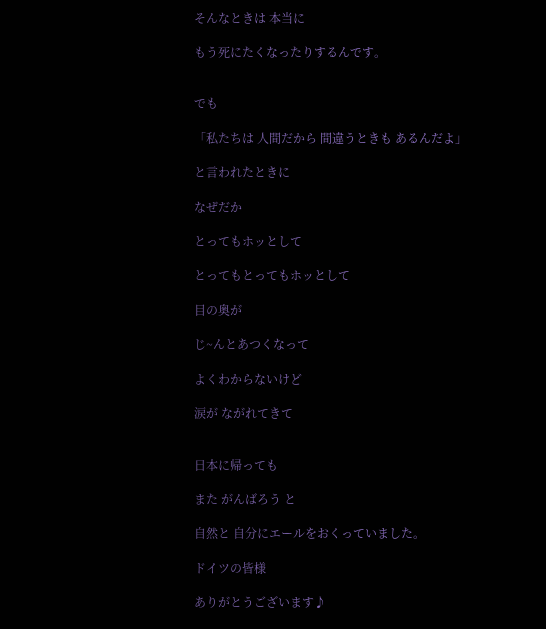そんなときは 本当に

もう死にたくなったりするんです。


でも

「私たちは 人間だから 間違うときも あるんだよ」

と言われたときに

なぜだか

とってもホッとして

とってもとってもホッとして

目の奥が

じ~んとあつくなって

よくわからないけど

涙が ながれてきて


日本に帰っても

また がんばろう と

自然と 自分にエールをおくっていました。

ドイツの皆様

ありがとうございます♪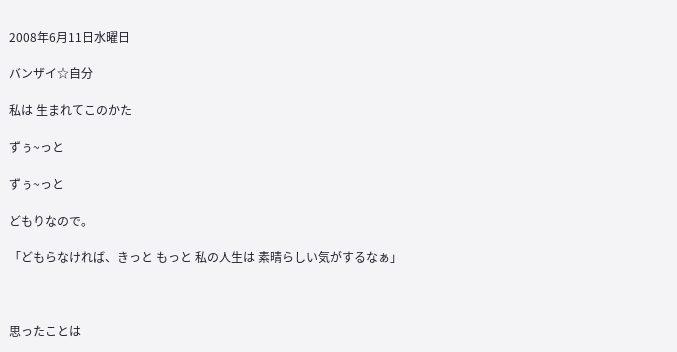2008年6月11日水曜日

バンザイ☆自分

私は 生まれてこのかた

ずぅ~っと

ずぅ~っと

どもりなので。

「どもらなければ、きっと もっと 私の人生は 素晴らしい気がするなぁ」



思ったことは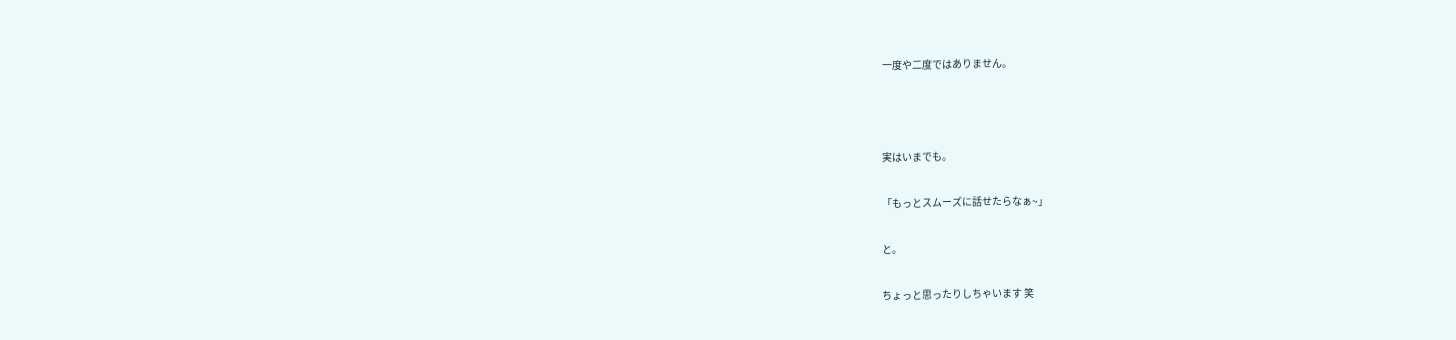一度や二度ではありません。



実はいまでも。

「もっとスムーズに話せたらなぁ~」

と。

ちょっと思ったりしちゃいます 笑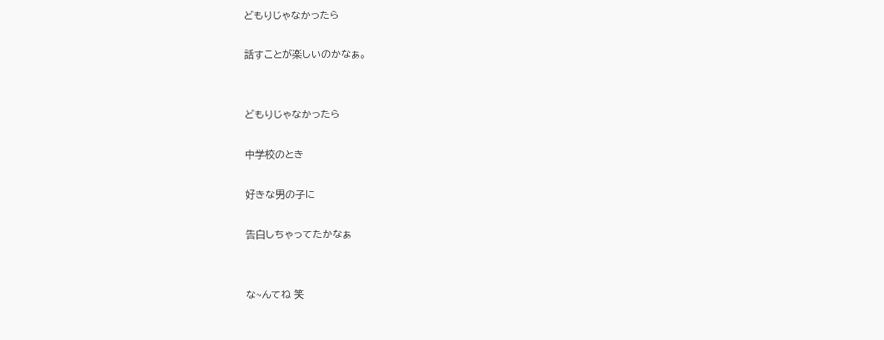どもりじゃなかったら

話すことが楽しいのかなぁ。


どもりじゃなかったら

中学校のとき

好きな男の子に

告白しちゃってたかなぁ


な~んてね 笑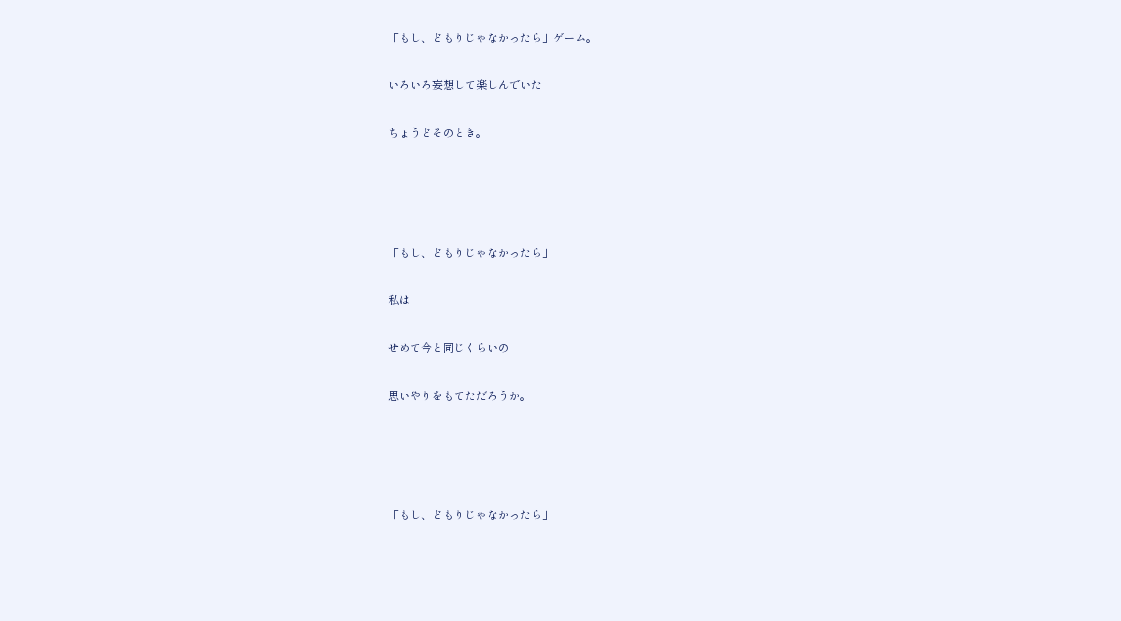「もし、どもりじゃなかったら」ゲーム。

いろいろ妄想して楽しんでいた

ちょうどそのとき。




「もし、どもりじゃなかったら」

私は

せめて今と同じくらいの

思いやりをもてただろうか。




「もし、どもりじゃなかったら」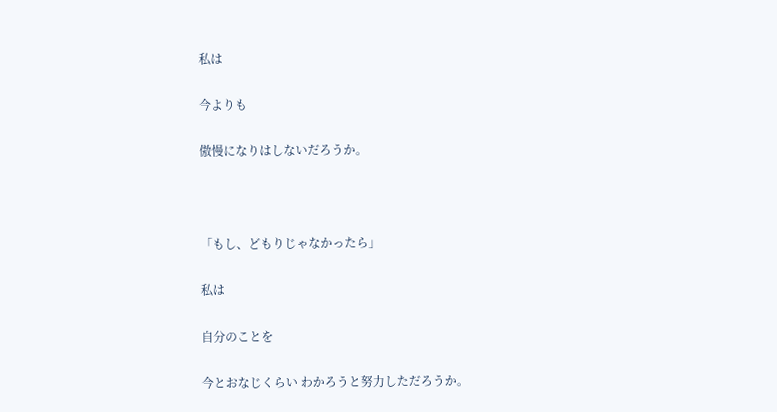私は

今よりも

傲慢になりはしないだろうか。



「もし、どもりじゃなかったら」

私は

自分のことを

今とおなじくらい わかろうと努力しただろうか。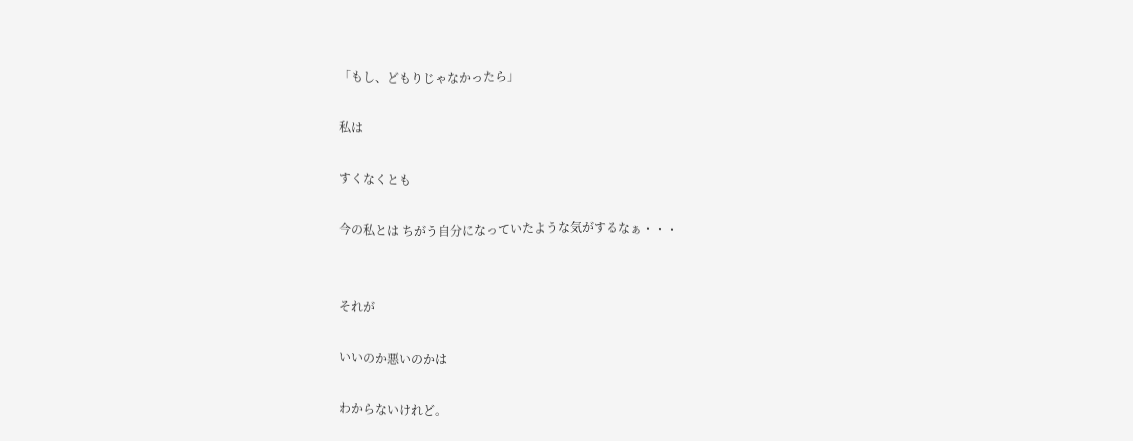「もし、どもりじゃなかったら」

私は

すくなくとも

今の私とは ちがう自分になっていたような気がするなぁ・・・


それが

いいのか悪いのかは

わからないけれど。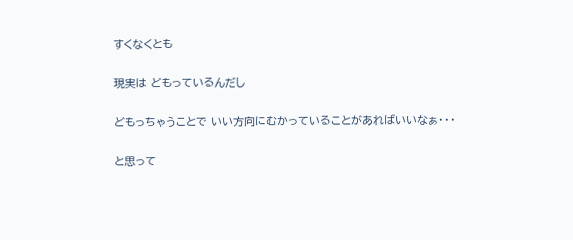すくなくとも

現実は どもっているんだし

どもっちゃうことで いい方向にむかっていることがあればいいなぁ・・・

と思って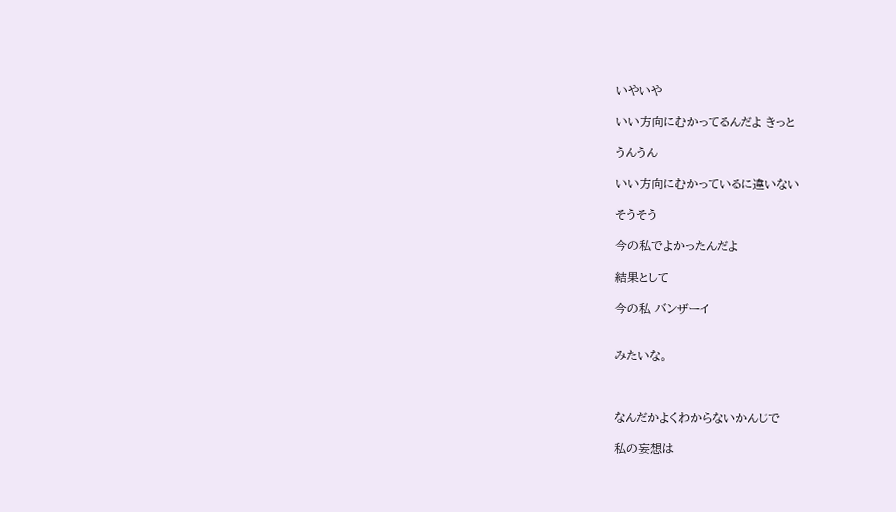いやいや

いい方向にむかってるんだよ きっと

うんうん

いい方向にむかっているに違いない

そうそう

今の私でよかったんだよ

結果として

今の私 バンザーイ


みたいな。



なんだかよくわからないかんじで

私の妄想は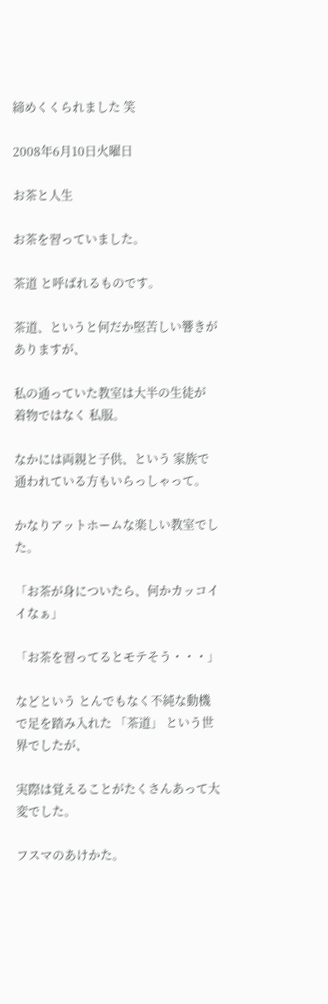締めくくられました 笑

2008年6月10日火曜日

お茶と人生

お茶を習っていました。

茶道 と呼ばれるものです。

茶道、というと何だか堅苦しい響きがありますが、

私の通っていた教室は大半の生徒が 着物ではなく 私服。

なかには両親と子供、という 家族で 通われている方もいらっしゃって。

かなりアットホームな楽しい教室でした。

「お茶が身についたら、何かカッコイイなぁ」

「お茶を習ってるとモテそう・・・」

などという とんでもなく不純な動機で足を踏み入れた 「茶道」 という世界でしたが、

実際は覚えることがたくさんあって大変でした。

フスマのあけかた。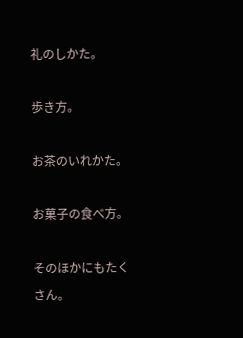礼のしかた。

歩き方。

お茶のいれかた。

お菓子の食べ方。

そのほかにもたくさん。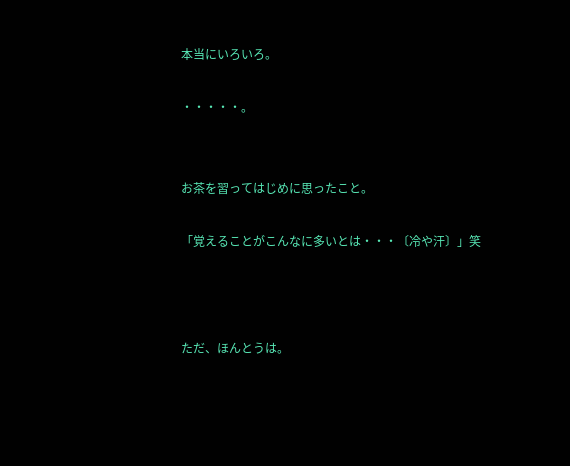本当にいろいろ。

・・・・・。


お茶を習ってはじめに思ったこと。

「覚えることがこんなに多いとは・・・〔冷や汗〕」笑



ただ、ほんとうは。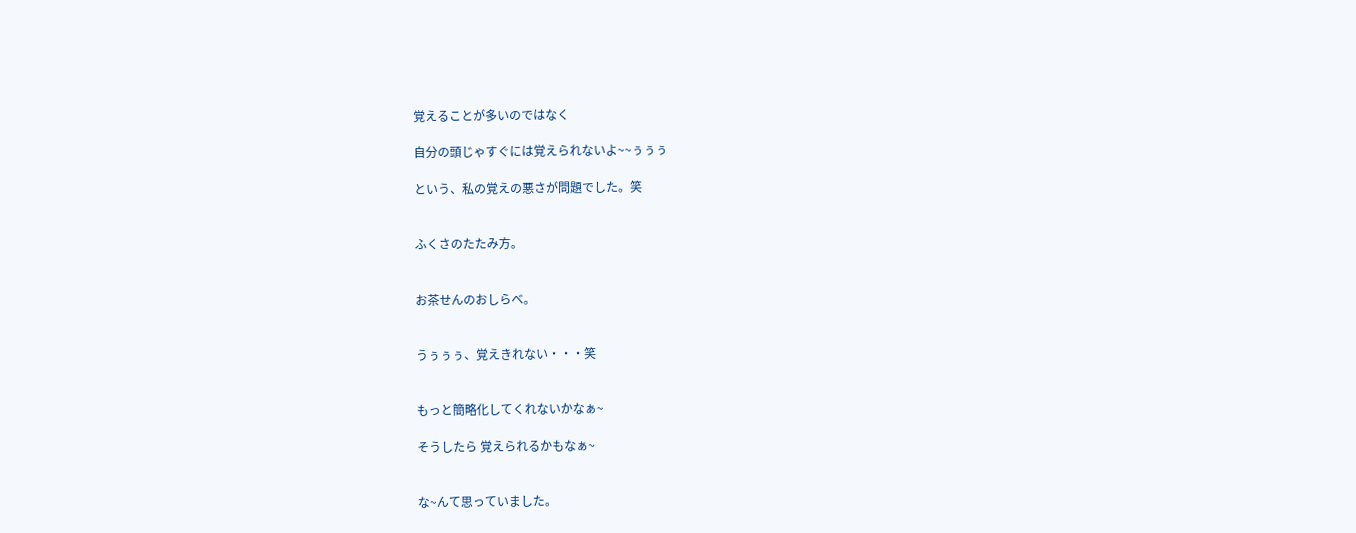覚えることが多いのではなく

自分の頭じゃすぐには覚えられないよ~~ぅぅぅ

という、私の覚えの悪さが問題でした。笑


ふくさのたたみ方。


お茶せんのおしらべ。


うぅぅぅ、覚えきれない・・・笑


もっと簡略化してくれないかなぁ~

そうしたら 覚えられるかもなぁ~


な~んて思っていました。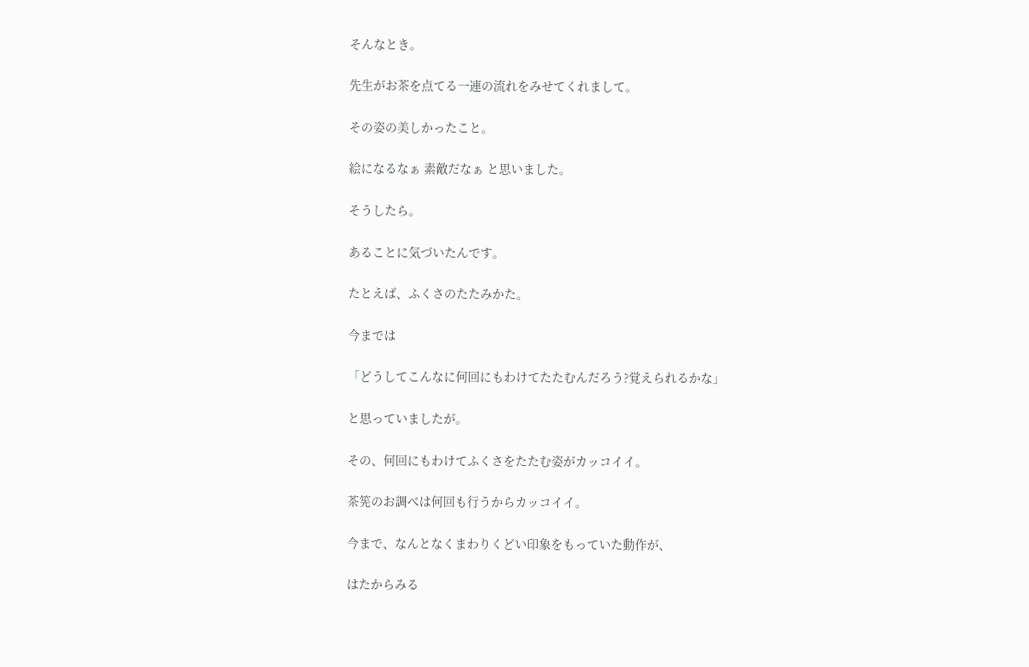そんなとき。

先生がお茶を点てる一連の流れをみせてくれまして。

その姿の美しかったこと。

絵になるなぁ 素敵だなぁ と思いました。

そうしたら。

あることに気づいたんです。

たとえば、ふくさのたたみかた。

今までは

「どうしてこんなに何回にもわけてたたむんだろう?覚えられるかな」

と思っていましたが。

その、何回にもわけてふくさをたたむ姿がカッコイイ。

茶筅のお調べは何回も行うからカッコイイ。

今まで、なんとなくまわりくどい印象をもっていた動作が、

はたからみる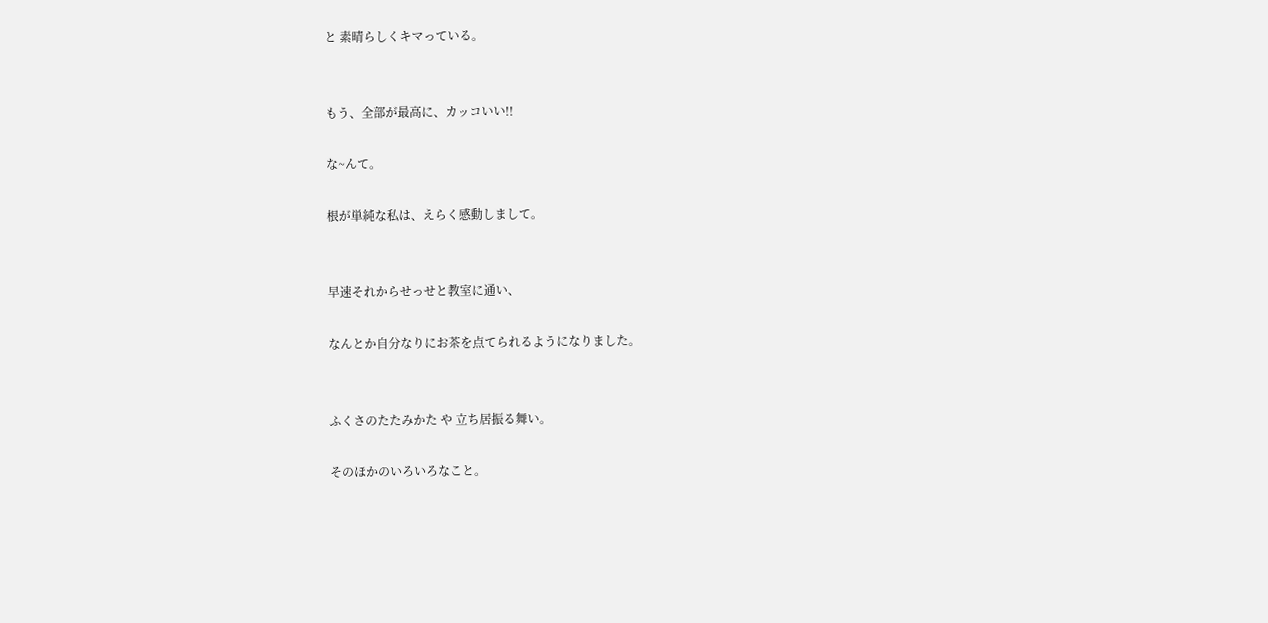と 素晴らしくキマっている。


もう、全部が最高に、カッコいい!!

な~んて。

根が単純な私は、えらく感動しまして。


早速それからせっせと教室に通い、

なんとか自分なりにお茶を点てられるようになりました。


ふくさのたたみかた や 立ち居振る舞い。

そのほかのいろいろなこと。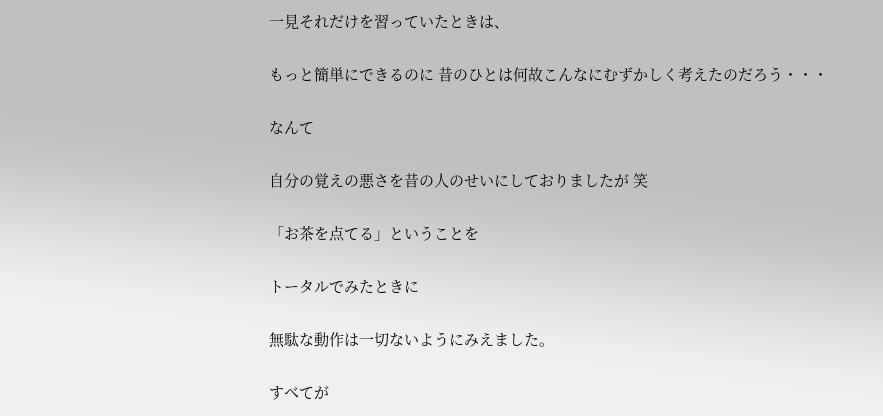一見それだけを習っていたときは、

もっと簡単にできるのに 昔のひとは何故こんなにむずかしく考えたのだろう・・・

なんて

自分の覚えの悪さを昔の人のせいにしておりましたが 笑

「お茶を点てる」ということを

トータルでみたときに

無駄な動作は一切ないようにみえました。

すべてが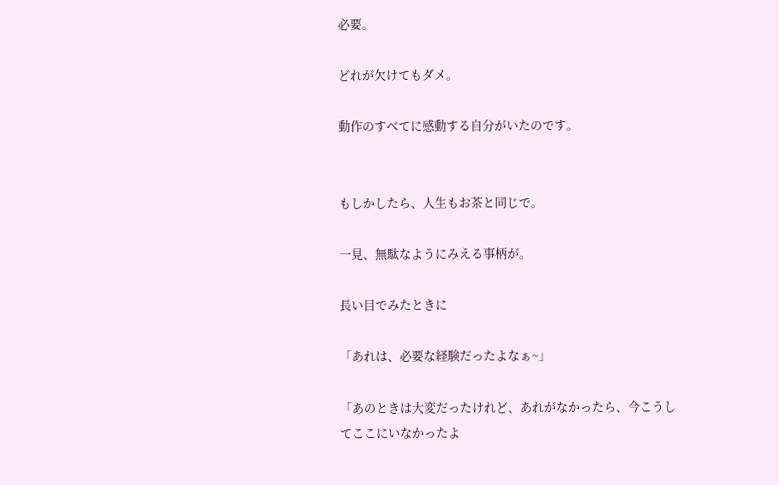必要。

どれが欠けてもダメ。

動作のすべてに感動する自分がいたのです。


もしかしたら、人生もお茶と同じで。

一見、無駄なようにみえる事柄が。

長い目でみたときに

「あれは、必要な経験だったよなぁ~」

「あのときは大変だったけれど、あれがなかったら、今こうしてここにいなかったよ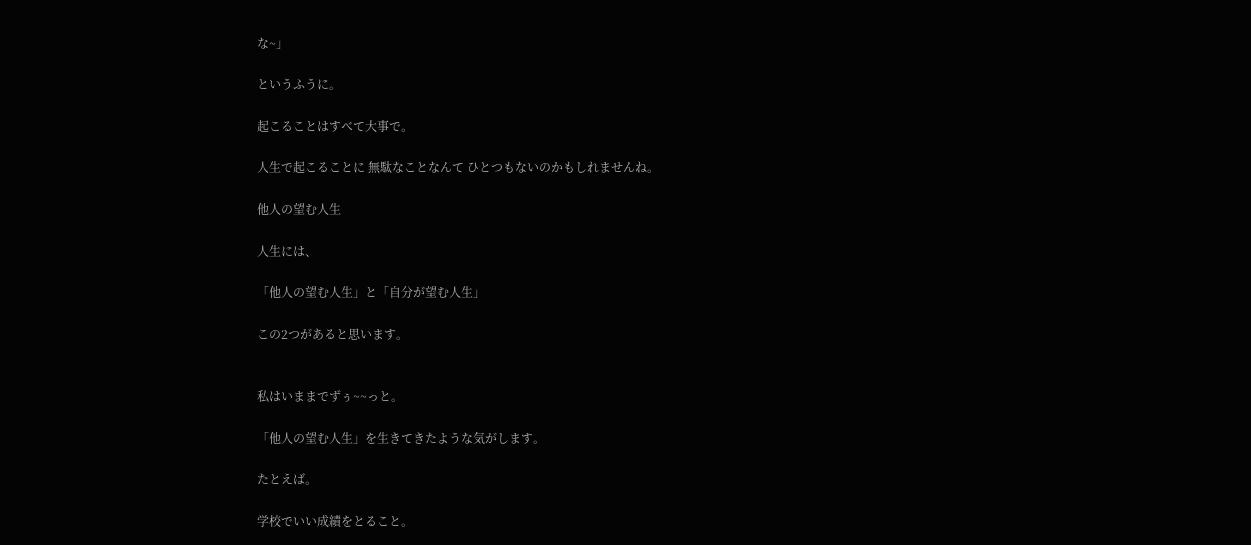な~」

というふうに。

起こることはすべて大事で。

人生で起こることに 無駄なことなんて ひとつもないのかもしれませんね。

他人の望む人生

人生には、

「他人の望む人生」と「自分が望む人生」

この2つがあると思います。


私はいままでずぅ~~っと。

「他人の望む人生」を生きてきたような気がします。

たとえば。

学校でいい成績をとること。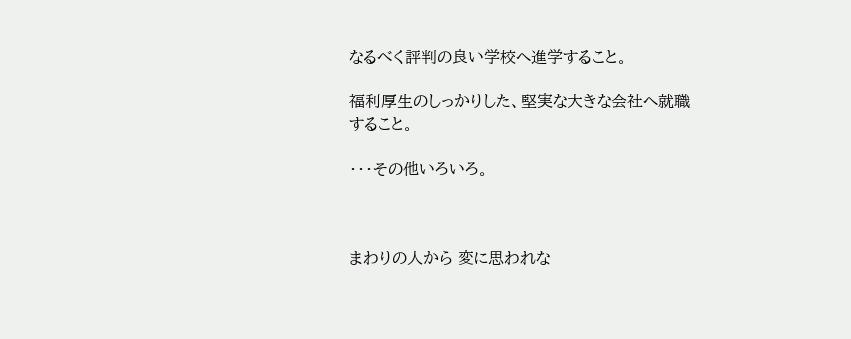なるべく評判の良い学校へ進学すること。

福利厚生のしっかりした、堅実な大きな会社へ就職すること。

・・・その他いろいろ。



まわりの人から 変に思われな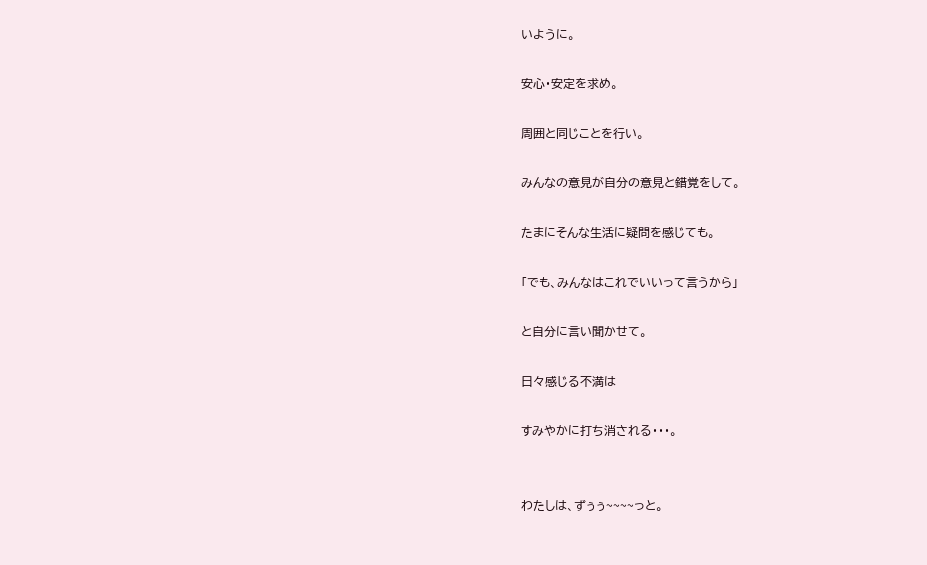いように。

安心・安定を求め。

周囲と同じことを行い。

みんなの意見が自分の意見と錯覚をして。

たまにそんな生活に疑問を感じても。

「でも、みんなはこれでいいって言うから」

と自分に言い聞かせて。

日々感じる不満は

すみやかに打ち消される・・・。


わたしは、ずぅぅ~~~~っと。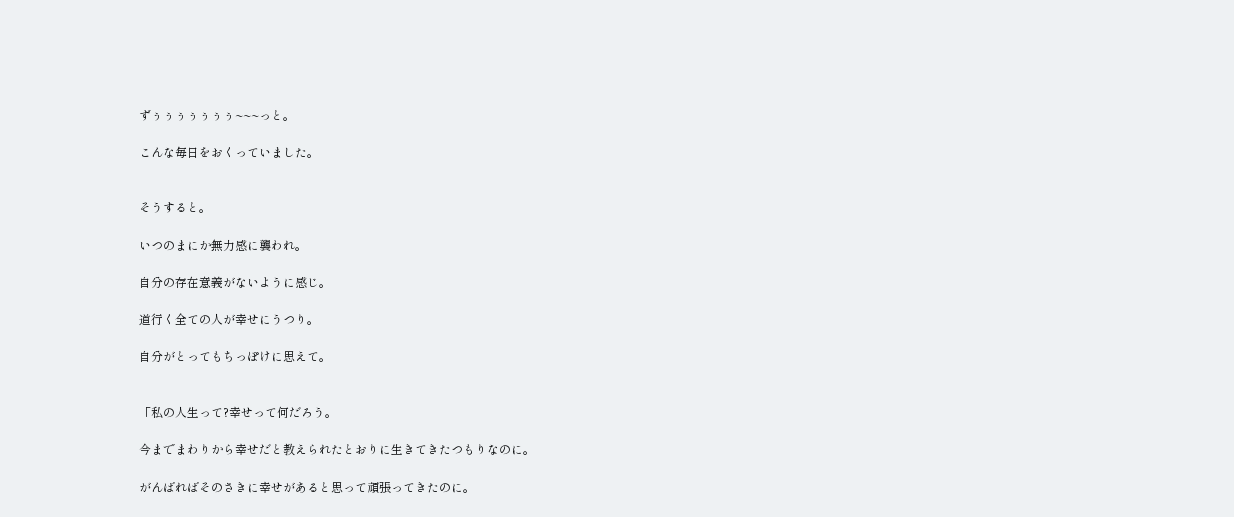ずぅぅぅぅぅぅぅ~~~っと。

こんな毎日をおくっていました。


そうすると。

いつのまにか無力感に襲われ。

自分の存在意義がないように感じ。

道行く全ての人が幸せにうつり。

自分がとってもちっぽけに思えて。


「私の人生って?幸せって何だろう。

今までまわりから幸せだと教えられたとおりに生きてきたつもりなのに。

がんばればそのさきに幸せがあると思って頑張ってきたのに。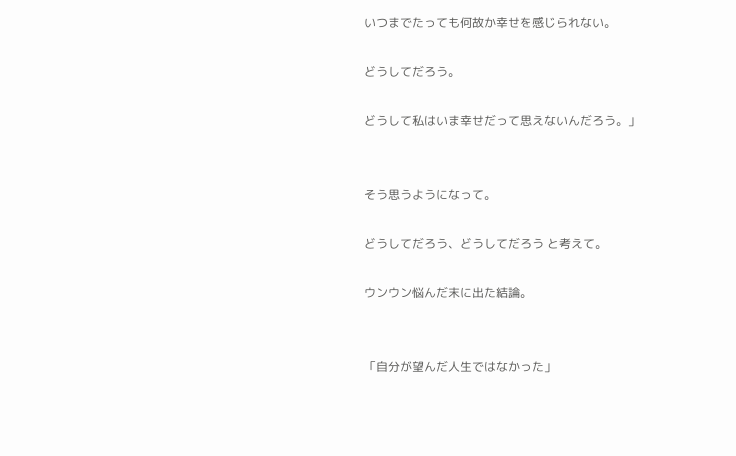いつまでたっても何故か幸せを感じられない。

どうしてだろう。

どうして私はいま幸せだって思えないんだろう。」


そう思うようになって。

どうしてだろう、どうしてだろう と考えて。

ウンウン悩んだ末に出た結論。


「自分が望んだ人生ではなかった」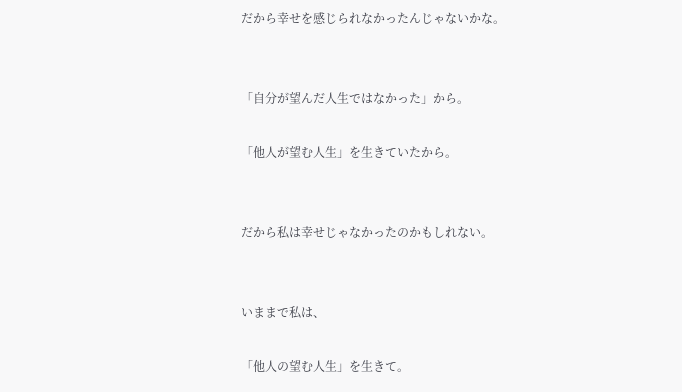だから幸せを感じられなかったんじゃないかな。


「自分が望んだ人生ではなかった」から。

「他人が望む人生」を生きていたから。


だから私は幸せじゃなかったのかもしれない。


いままで私は、

「他人の望む人生」を生きて。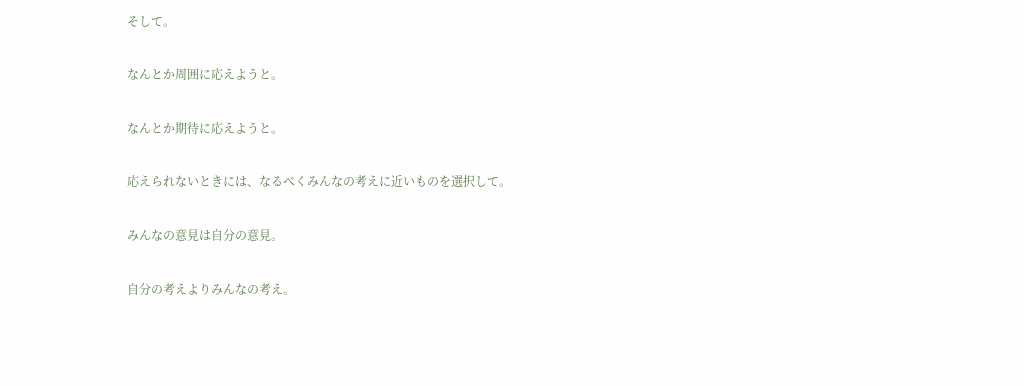そして。

なんとか周囲に応えようと。

なんとか期待に応えようと。

応えられないときには、なるべくみんなの考えに近いものを選択して。

みんなの意見は自分の意見。

自分の考えよりみんなの考え。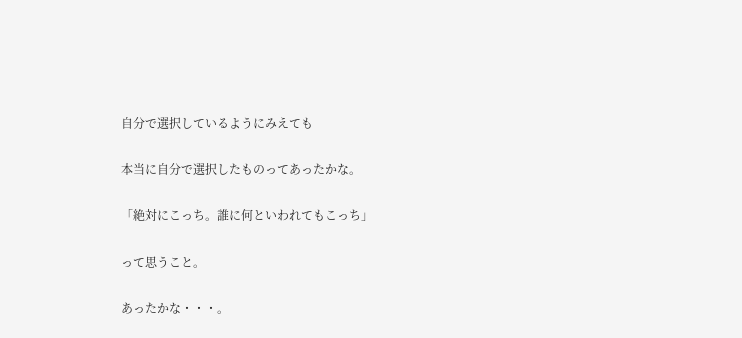自分で選択しているようにみえても

本当に自分で選択したものってあったかな。

「絶対にこっち。誰に何といわれてもこっち」

って思うこと。

あったかな・・・。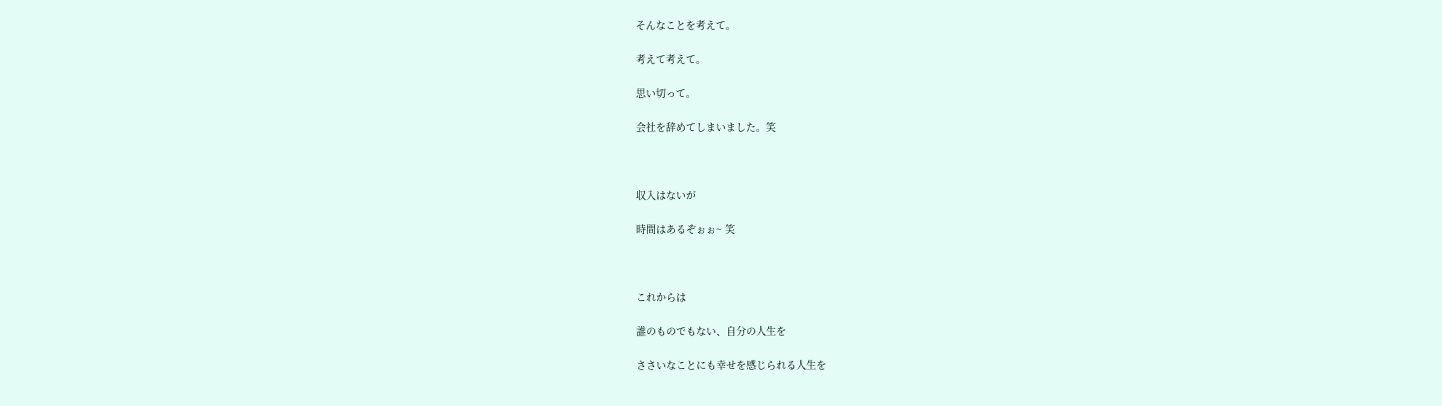そんなことを考えて。

考えて考えて。

思い切って。

会社を辞めてしまいました。笑



収入はないが

時間はあるぞぉぉ~ 笑



これからは

誰のものでもない、自分の人生を

ささいなことにも幸せを感じられる人生を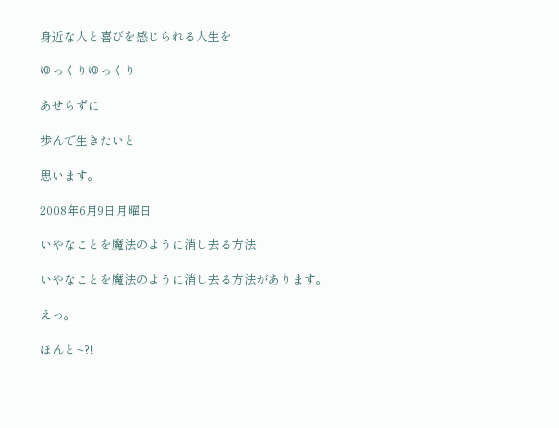身近な人と喜びを感じられる人生を

ゆっくりゆっくり

あせらずに

歩んで生きたいと

思います。

2008年6月9日月曜日

いやなことを魔法のように消し去る方法

いやなことを魔法のように消し去る方法があります。

えっ。

ほんと~?!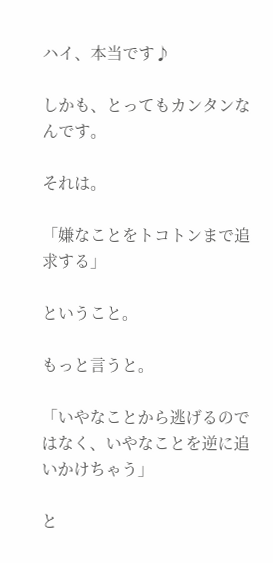ハイ、本当です♪

しかも、とってもカンタンなんです。

それは。

「嫌なことをトコトンまで追求する」

ということ。

もっと言うと。

「いやなことから逃げるのではなく、いやなことを逆に追いかけちゃう」

と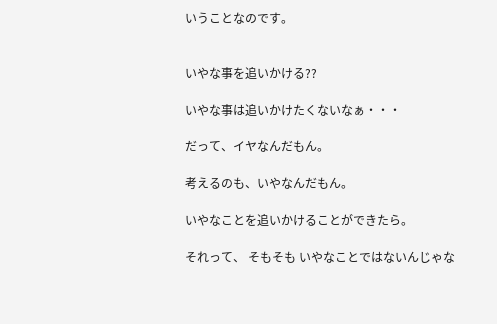いうことなのです。


いやな事を追いかける??

いやな事は追いかけたくないなぁ・・・

だって、イヤなんだもん。

考えるのも、いやなんだもん。

いやなことを追いかけることができたら。

それって、 そもそも いやなことではないんじゃな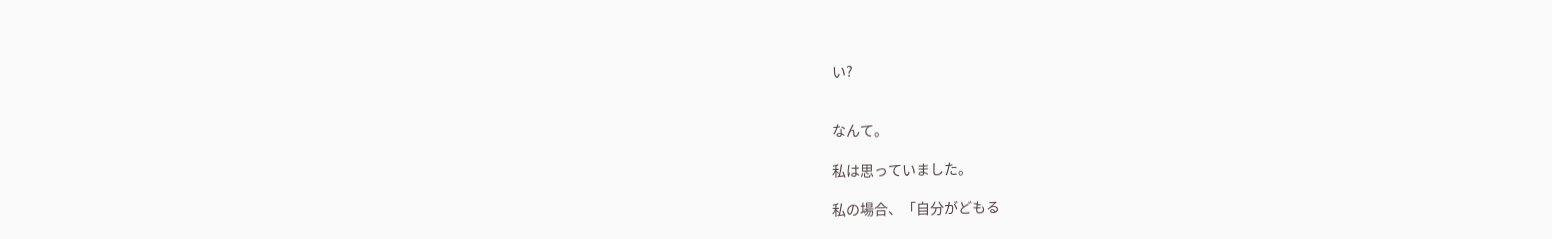い?


なんて。

私は思っていました。

私の場合、「自分がどもる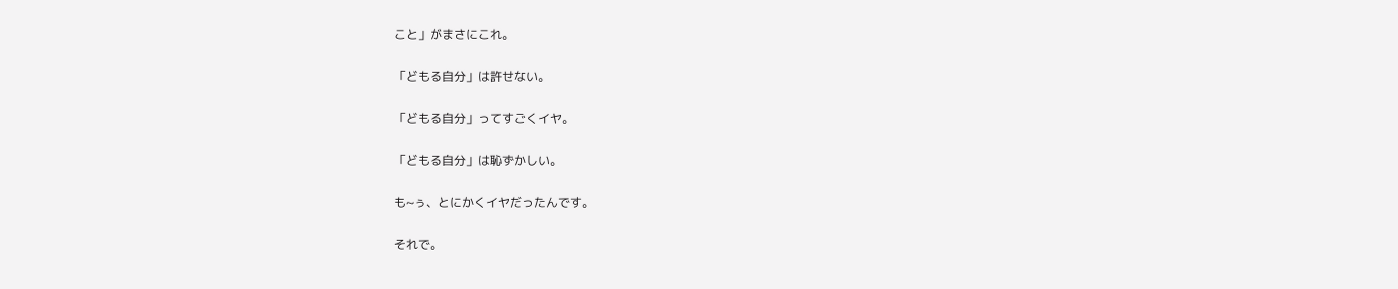こと」がまさにこれ。

「どもる自分」は許せない。

「どもる自分」ってすごくイヤ。

「どもる自分」は恥ずかしい。

も~ぅ、とにかくイヤだったんです。

それで。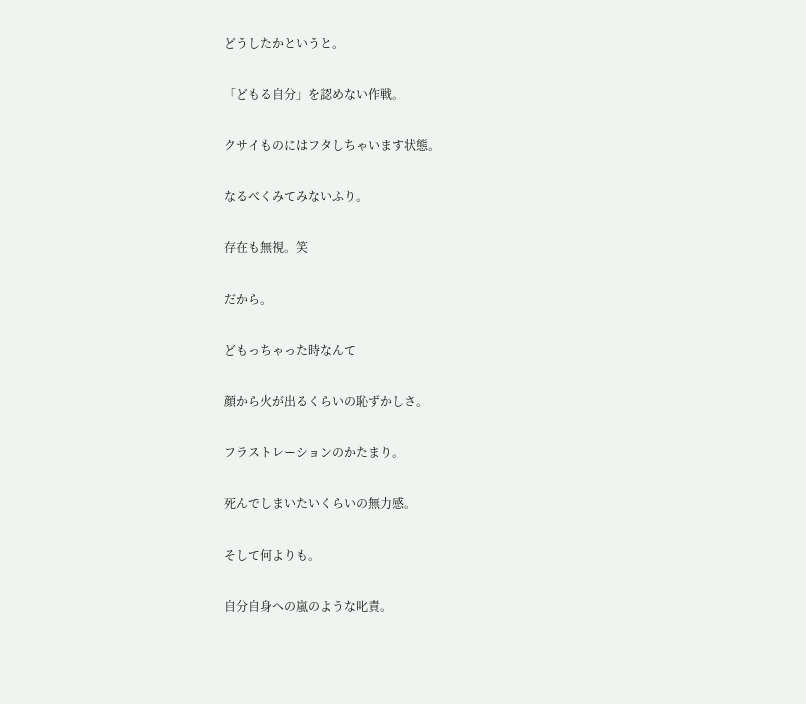どうしたかというと。

「どもる自分」を認めない作戦。

クサイものにはフタしちゃいます状態。

なるべくみてみないふり。

存在も無視。笑

だから。

どもっちゃった時なんて

顔から火が出るくらいの恥ずかしさ。

フラストレーションのかたまり。

死んでしまいたいくらいの無力感。

そして何よりも。

自分自身への嵐のような叱責。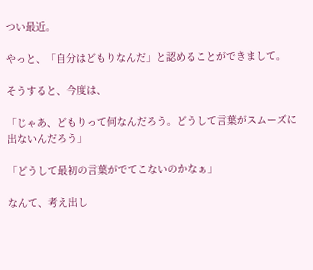つい最近。

やっと、「自分はどもりなんだ」と認めることができまして。

そうすると、今度は、

「じゃあ、どもりって何なんだろう。どうして言葉がスムーズに出ないんだろう」

「どうして最初の言葉がでてこないのかなぁ」

なんて、考え出し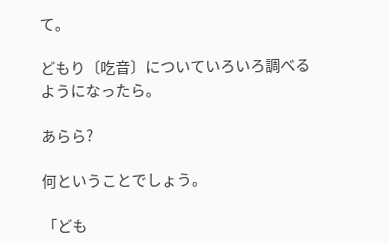て。

どもり〔吃音〕についていろいろ調べるようになったら。

あらら?

何ということでしょう。

「ども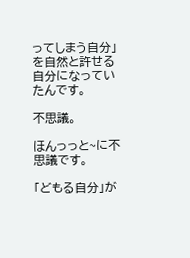ってしまう自分」を自然と許せる自分になっていたんです。

不思議。

ほんっっと~に不思議です。

「どもる自分」が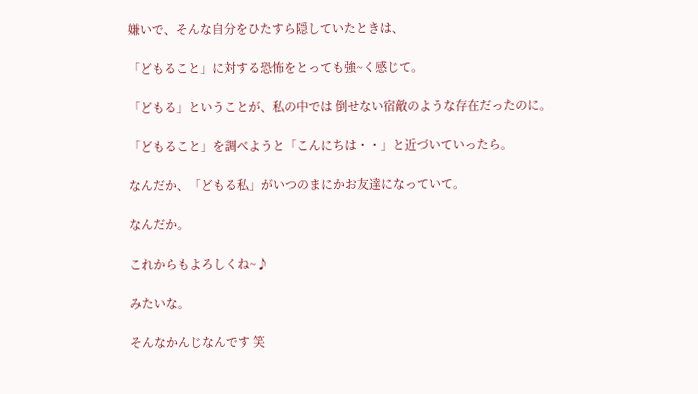嫌いで、そんな自分をひたすら隠していたときは、

「どもること」に対する恐怖をとっても強~く感じて。

「どもる」ということが、私の中では 倒せない宿敵のような存在だったのに。

「どもること」を調べようと「こんにちは・・」と近づいていったら。

なんだか、「どもる私」がいつのまにかお友達になっていて。

なんだか。

これからもよろしくね~♪

みたいな。

そんなかんじなんです 笑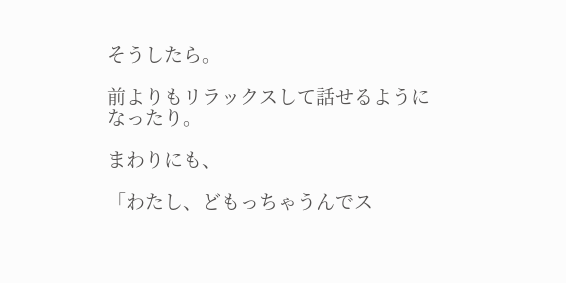そうしたら。

前よりもリラックスして話せるようになったり。

まわりにも、

「わたし、どもっちゃうんでス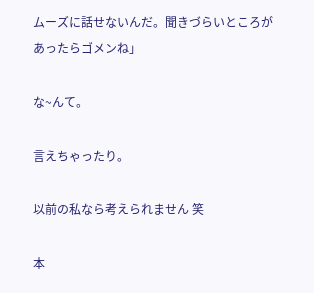ムーズに話せないんだ。聞きづらいところがあったらゴメンね」

な~んて。

言えちゃったり。

以前の私なら考えられません 笑

本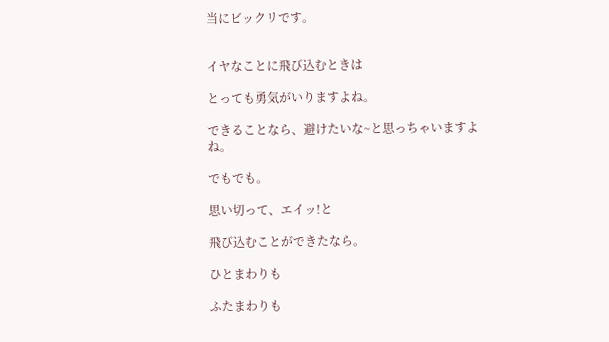当にビックリです。


イヤなことに飛び込むときは

とっても勇気がいりますよね。

できることなら、避けたいな~と思っちゃいますよね。

でもでも。

思い切って、エイッ!と

飛び込むことができたなら。

ひとまわりも

ふたまわりも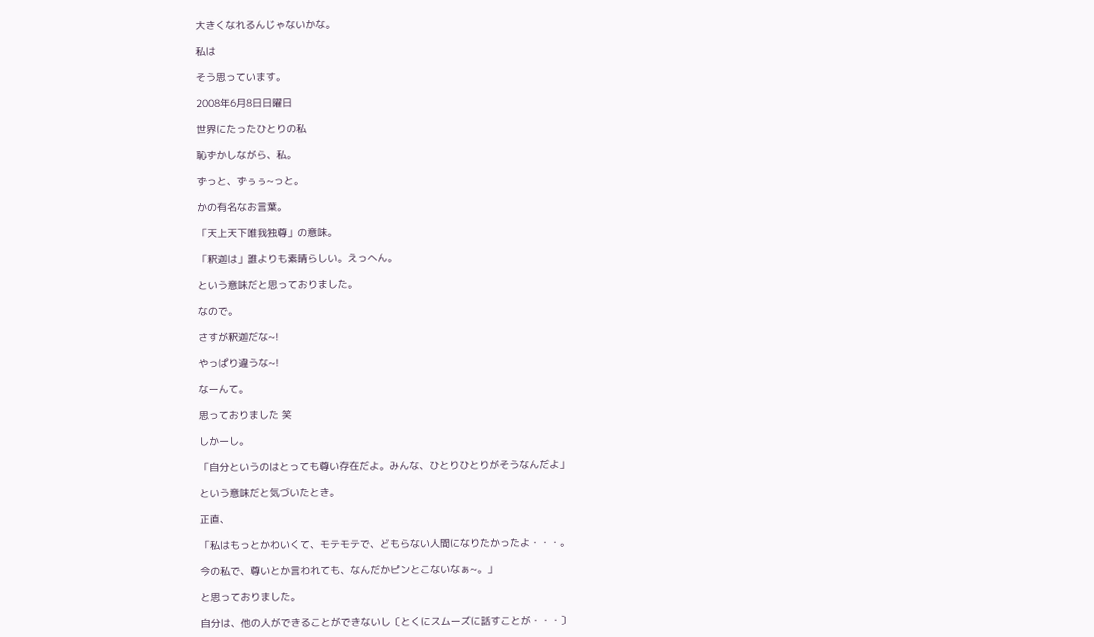大きくなれるんじゃないかな。

私は

そう思っています。

2008年6月8日日曜日

世界にたったひとりの私

恥ずかしながら、私。

ずっと、ずぅぅ~っと。

かの有名なお言葉。

「天上天下唯我独尊」の意味。

「釈迦は」誰よりも素晴らしい。えっへん。

という意味だと思っておりました。

なので。

さすが釈迦だな~!

やっぱり違うな~!

なーんて。

思っておりました 笑

しかーし。

「自分というのはとっても尊い存在だよ。みんな、ひとりひとりがそうなんだよ」

という意味だと気づいたとき。

正直、

「私はもっとかわいくて、モテモテで、どもらない人間になりたかったよ・・・。

今の私で、尊いとか言われても、なんだかピンとこないなぁ~。」

と思っておりました。

自分は、他の人ができることができないし〔とくにスムーズに話すことが・・・〕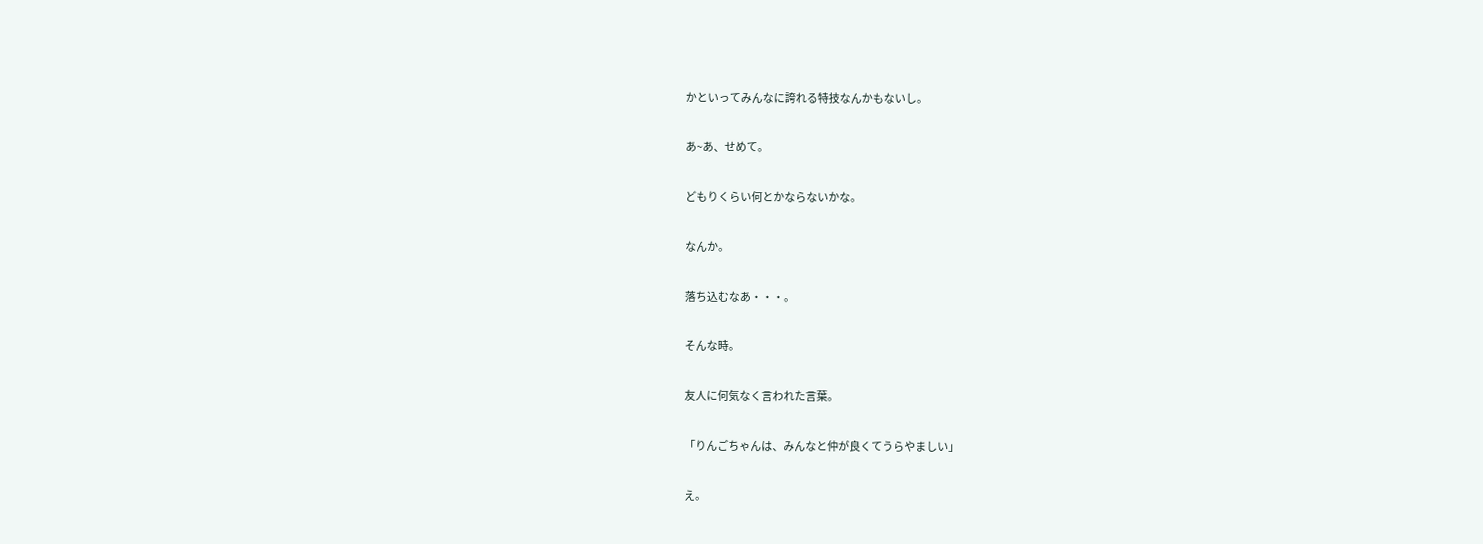かといってみんなに誇れる特技なんかもないし。

あ~あ、せめて。

どもりくらい何とかならないかな。

なんか。

落ち込むなあ・・・。

そんな時。

友人に何気なく言われた言葉。

「りんごちゃんは、みんなと仲が良くてうらやましい」

え。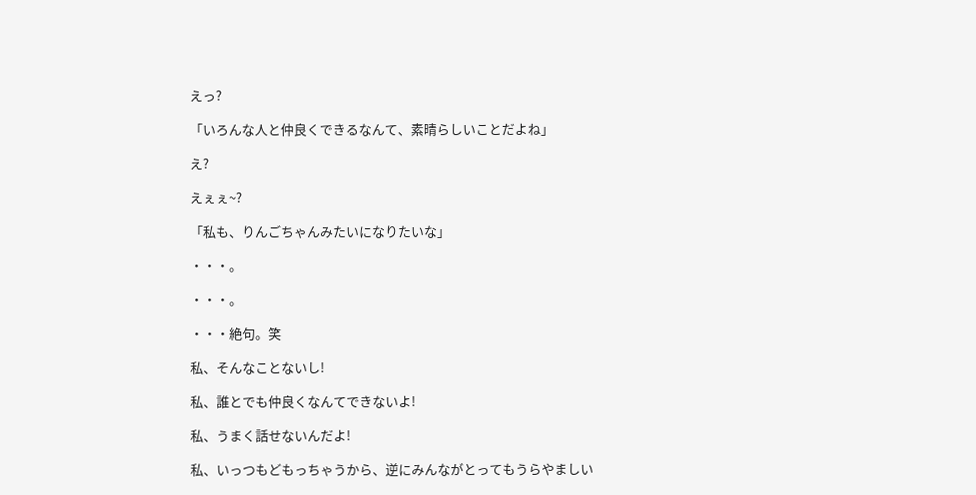えっ?

「いろんな人と仲良くできるなんて、素晴らしいことだよね」

え?

えぇぇ~?

「私も、りんごちゃんみたいになりたいな」

・・・。

・・・。

・・・絶句。笑

私、そんなことないし!

私、誰とでも仲良くなんてできないよ!

私、うまく話せないんだよ!

私、いっつもどもっちゃうから、逆にみんながとってもうらやましい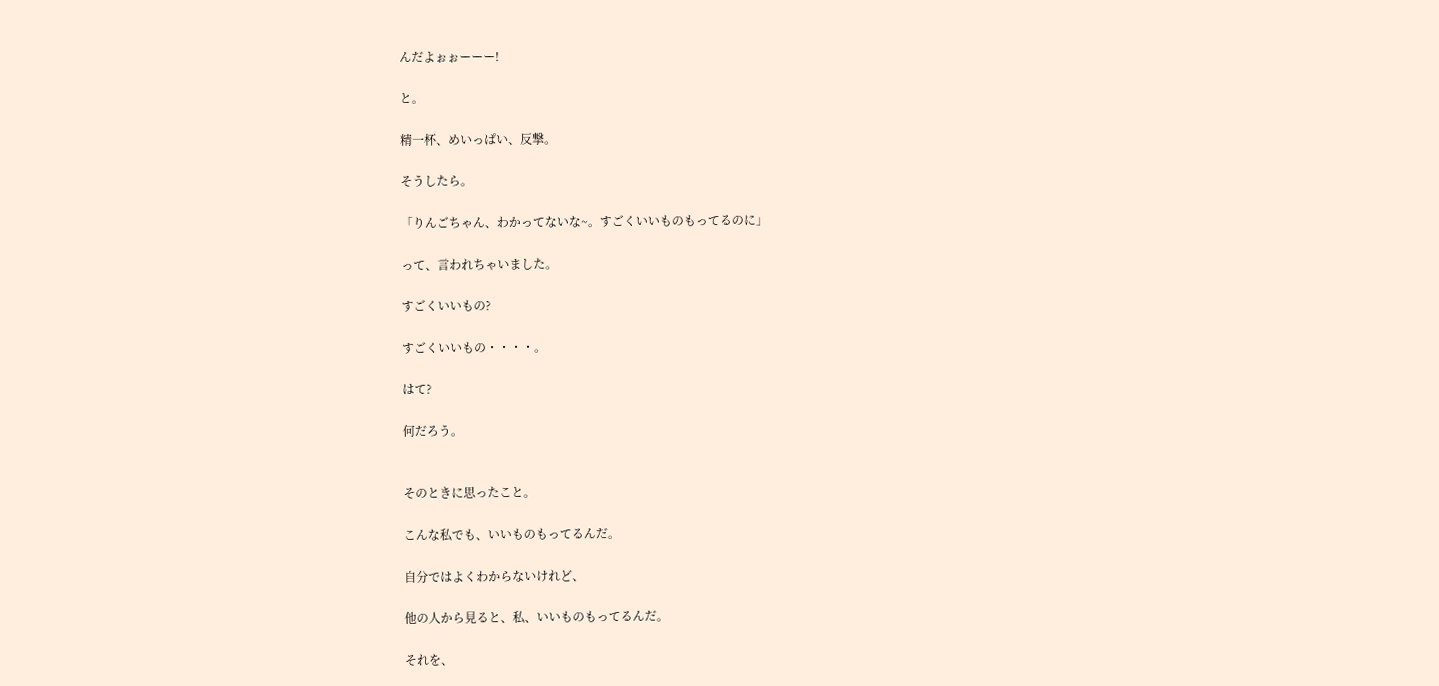んだよぉぉーーー!

と。

精一杯、めいっぱい、反撃。

そうしたら。

「りんごちゃん、わかってないな~。すごくいいものもってるのに」

って、言われちゃいました。

すごくいいもの?

すごくいいもの・・・・。

はて?

何だろう。


そのときに思ったこと。

こんな私でも、いいものもってるんだ。

自分ではよくわからないけれど、

他の人から見ると、私、いいものもってるんだ。

それを、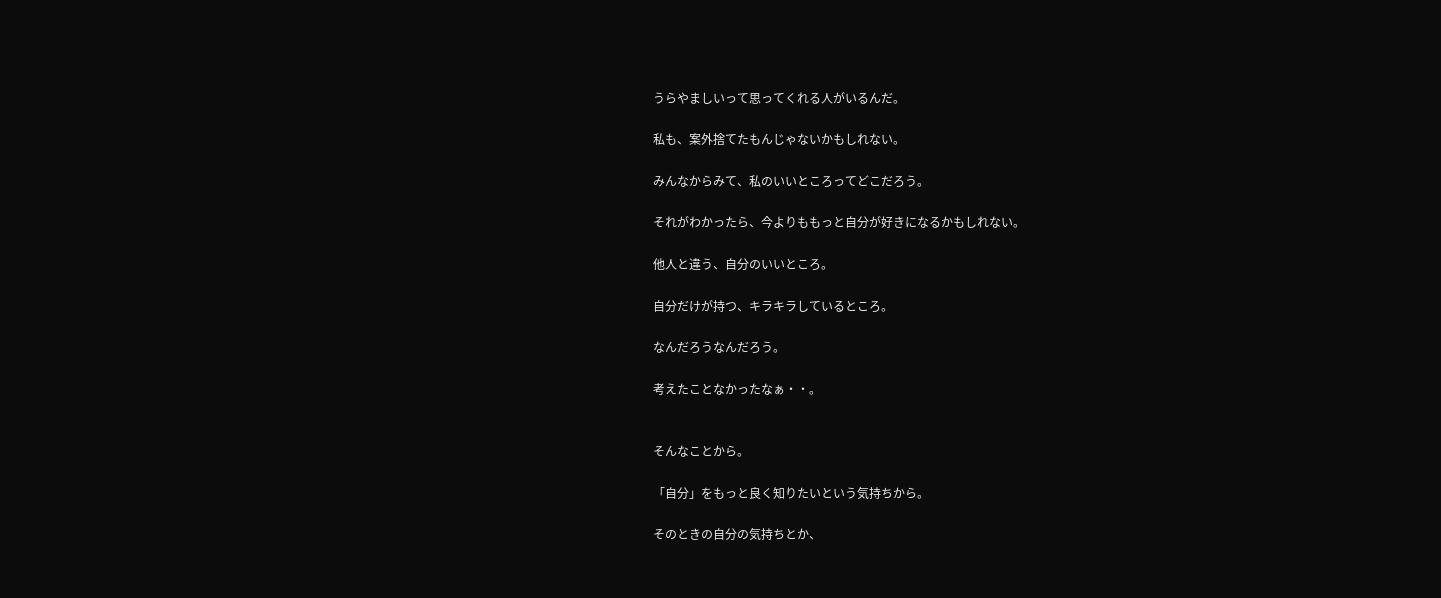うらやましいって思ってくれる人がいるんだ。

私も、案外捨てたもんじゃないかもしれない。

みんなからみて、私のいいところってどこだろう。

それがわかったら、今よりももっと自分が好きになるかもしれない。

他人と違う、自分のいいところ。

自分だけが持つ、キラキラしているところ。

なんだろうなんだろう。

考えたことなかったなぁ・・。


そんなことから。

「自分」をもっと良く知りたいという気持ちから。

そのときの自分の気持ちとか、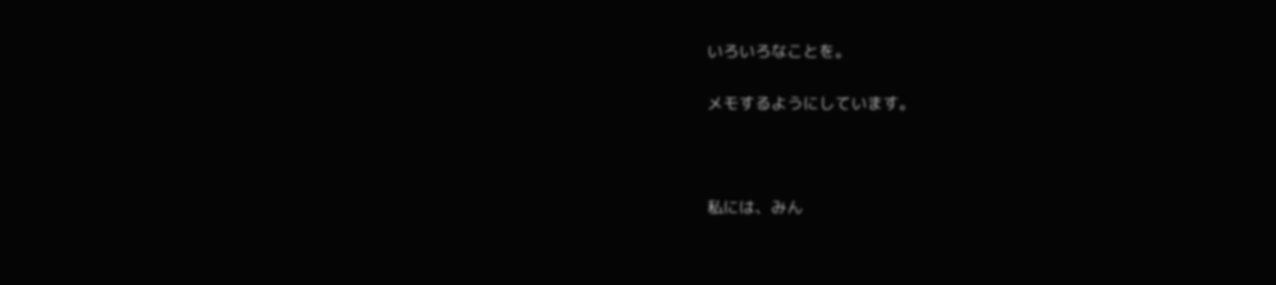いろいろなことを。

メモするようにしています。



私には、みん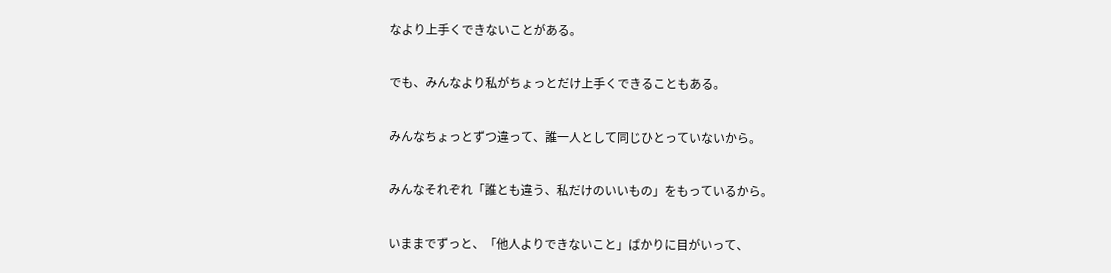なより上手くできないことがある。

でも、みんなより私がちょっとだけ上手くできることもある。

みんなちょっとずつ違って、誰一人として同じひとっていないから。

みんなそれぞれ「誰とも違う、私だけのいいもの」をもっているから。

いままでずっと、「他人よりできないこと」ばかりに目がいって、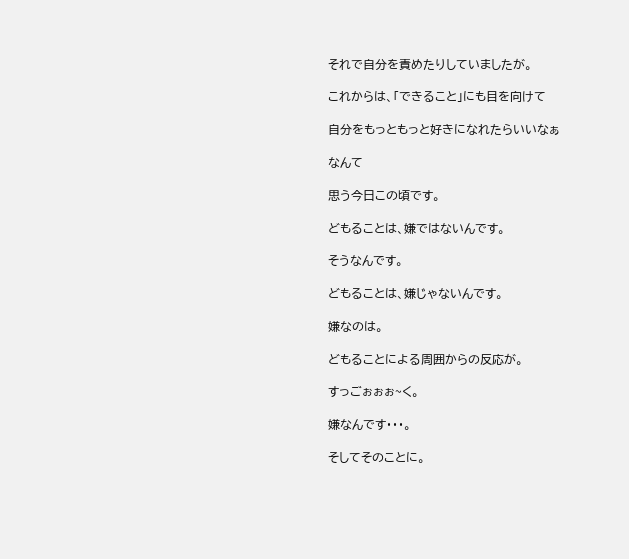それで自分を責めたりしていましたが。

これからは、「できること」にも目を向けて

自分をもっともっと好きになれたらいいなぁ

なんて

思う今日この頃です。

どもることは、嫌ではないんです。

そうなんです。

どもることは、嫌じゃないんです。

嫌なのは。

どもることによる周囲からの反応が。

すっごぉぉぉ~く。

嫌なんです・・・。

そしてそのことに。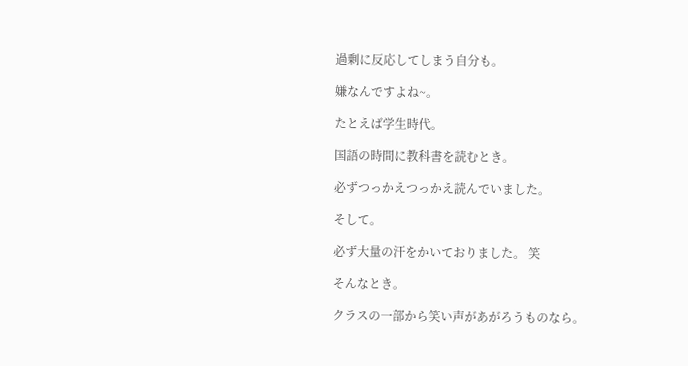過剰に反応してしまう自分も。

嫌なんですよね~。

たとえば学生時代。

国語の時間に教科書を読むとき。

必ずつっかえつっかえ読んでいました。

そして。

必ず大量の汗をかいておりました。 笑

そんなとき。

クラスの一部から笑い声があがろうものなら。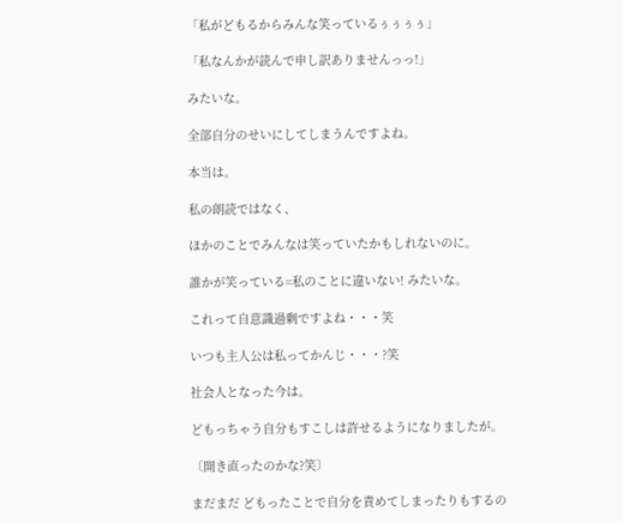「私がどもるからみんな笑っているぅぅぅぅ」

「私なんかが読んで申し訳ありませんっっ!」

みたいな。

全部自分のせいにしてしまうんですよね。

本当は。

私の朗読ではなく、

ほかのことでみんなは笑っていたかもしれないのに。

誰かが笑っている=私のことに違いない! みたいな。

これって自意識過剰ですよね・・・笑

いつも主人公は私ってかんじ・・・?笑

社会人となった今は。

どもっちゃう自分もすこしは許せるようになりましたが。

〔開き直ったのかな?笑〕

まだまだ どもったことで自分を責めてしまったりもするの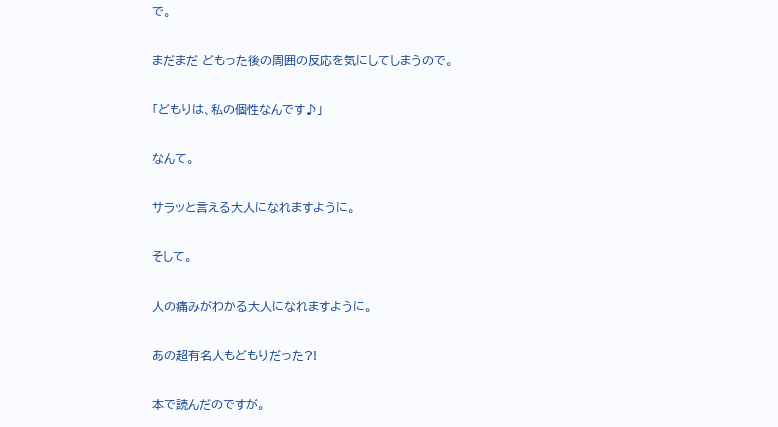で。

まだまだ どもった後の周囲の反応を気にしてしまうので。

「どもりは、私の個性なんです♪」

なんて。

サラッと言える大人になれますように。

そして。

人の痛みがわかる大人になれますように。

あの超有名人もどもりだった?!

本で読んだのですが。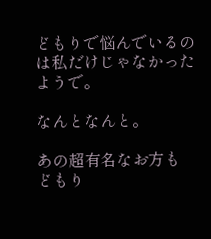どもりで悩んでいるのは私だけじゃなかったようで。

なんとなんと。

あの超有名なお方も どもり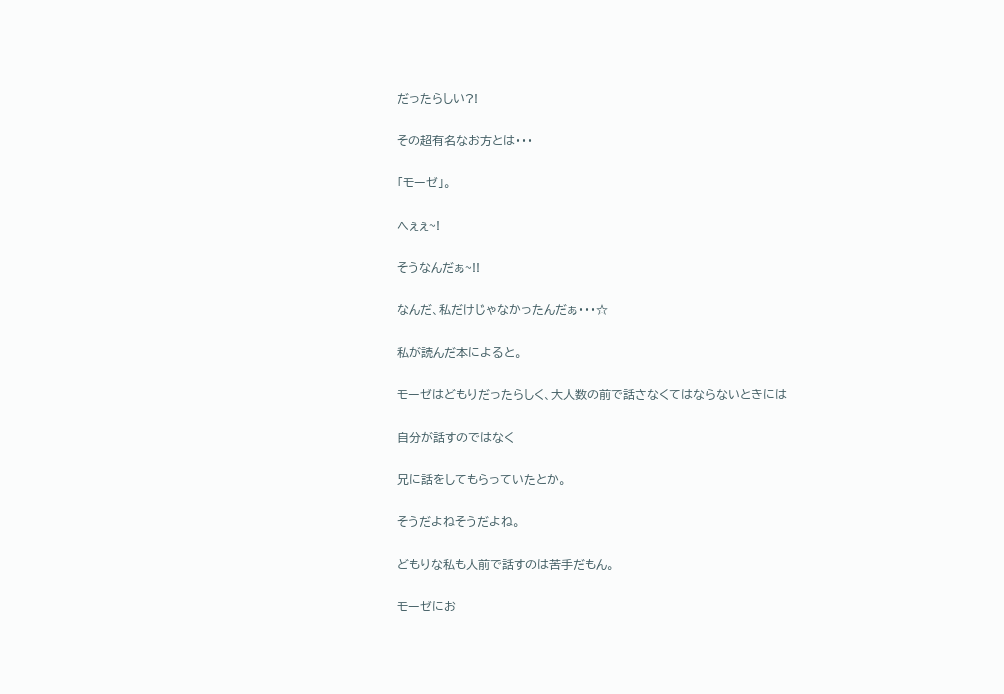だったらしい?!

その超有名なお方とは・・・

「モーゼ」。

へぇぇ~!

そうなんだぁ~!!

なんだ、私だけじゃなかったんだぁ・・・☆

私が読んだ本によると。

モーゼはどもりだったらしく、大人数の前で話さなくてはならないときには

自分が話すのではなく

兄に話をしてもらっていたとか。

そうだよねそうだよね。

どもりな私も人前で話すのは苦手だもん。

モーゼにお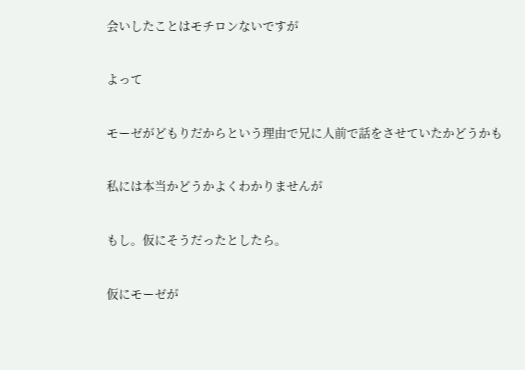会いしたことはモチロンないですが

よって

モーゼがどもりだからという理由で兄に人前で話をさせていたかどうかも

私には本当かどうかよくわかりませんが

もし。仮にそうだったとしたら。

仮にモーゼが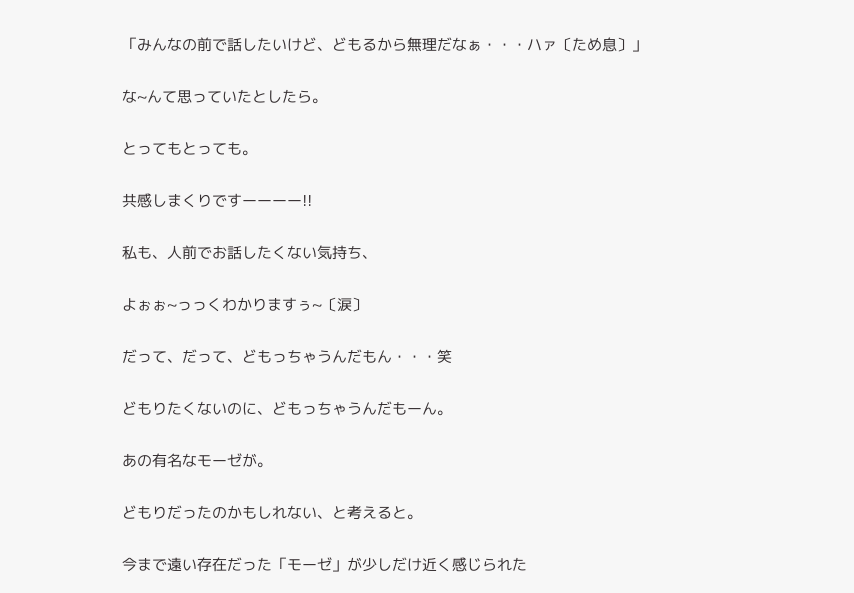「みんなの前で話したいけど、どもるから無理だなぁ・・・ハァ〔ため息〕」

な~んて思っていたとしたら。

とってもとっても。

共感しまくりですーーーー!!

私も、人前でお話したくない気持ち、

よぉぉ~っっくわかりますぅ~〔涙〕

だって、だって、どもっちゃうんだもん・・・笑

どもりたくないのに、どもっちゃうんだもーん。

あの有名なモーゼが。

どもりだったのかもしれない、と考えると。

今まで遠い存在だった「モーゼ」が少しだけ近く感じられた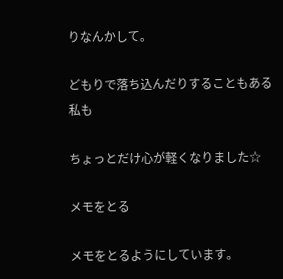りなんかして。

どもりで落ち込んだりすることもある私も

ちょっとだけ心が軽くなりました☆

メモをとる

メモをとるようにしています。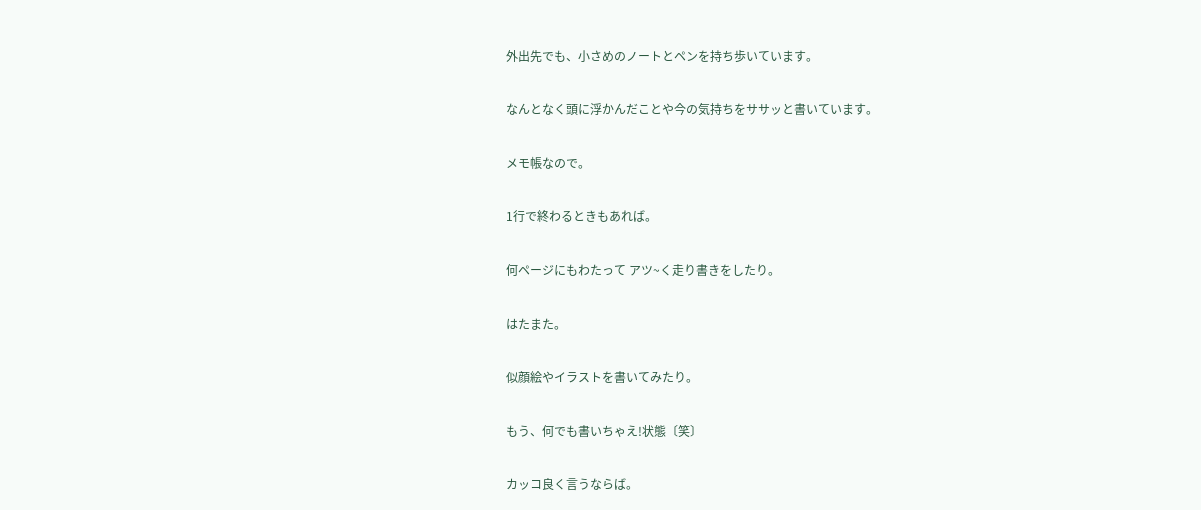外出先でも、小さめのノートとペンを持ち歩いています。

なんとなく頭に浮かんだことや今の気持ちをササッと書いています。

メモ帳なので。

1行で終わるときもあれば。

何ページにもわたって アツ~く走り書きをしたり。

はたまた。

似顔絵やイラストを書いてみたり。

もう、何でも書いちゃえ!状態〔笑〕

カッコ良く言うならば。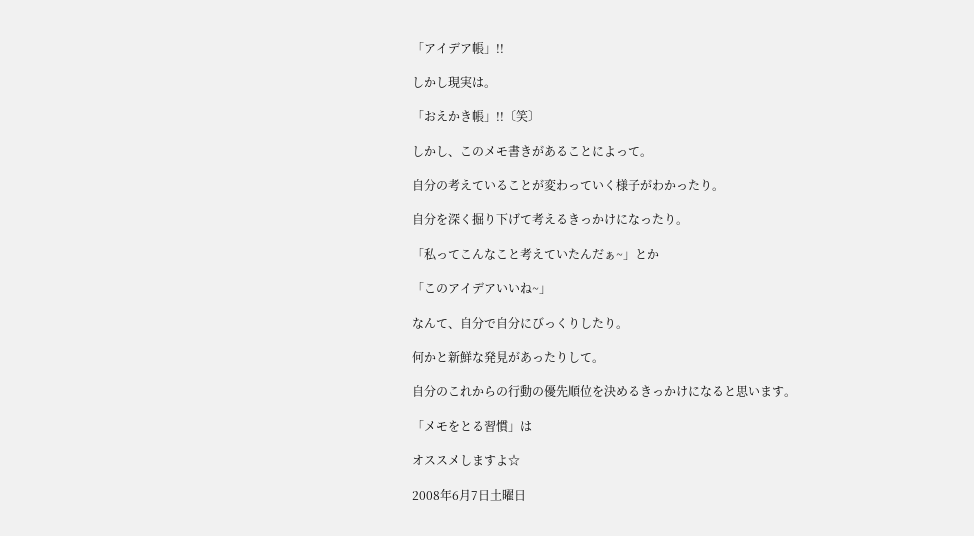「アイデア帳」!!

しかし現実は。

「おえかき帳」!!〔笑〕

しかし、このメモ書きがあることによって。

自分の考えていることが変わっていく様子がわかったり。

自分を深く掘り下げて考えるきっかけになったり。

「私ってこんなこと考えていたんだぁ~」とか

「このアイデアいいね~」

なんて、自分で自分にびっくりしたり。

何かと新鮮な発見があったりして。

自分のこれからの行動の優先順位を決めるきっかけになると思います。

「メモをとる習慣」は

オススメしますよ☆

2008年6月7日土曜日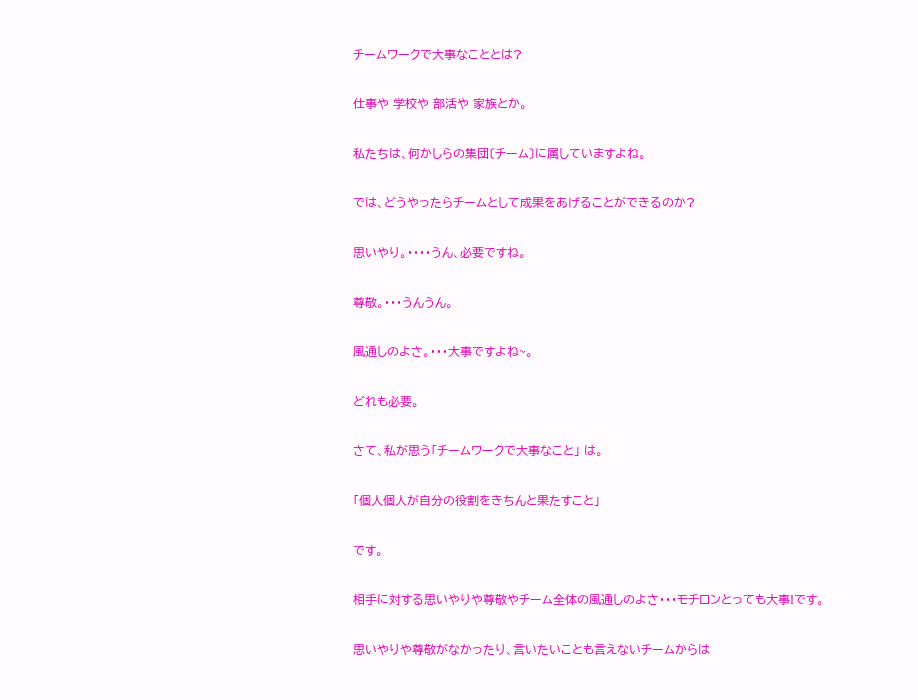チームワークで大事なこととは?

仕事や 学校や 部活や 家族とか。

私たちは、何かしらの集団〔チーム〕に属していますよね。

では、どうやったらチームとして成果をあげることができるのか?

思いやり。・・・・うん、必要ですね。

尊敬。・・・うんうん。

風通しのよさ。・・・大事ですよね~。

どれも必要。

さて、私が思う「チームワークで大事なこと」 は。

「個人個人が自分の役割をきちんと果たすこと」

です。

相手に対する思いやりや尊敬やチーム全体の風通しのよさ・・・モチロンとっても大事!です。

思いやりや尊敬がなかったり、言いたいことも言えないチームからは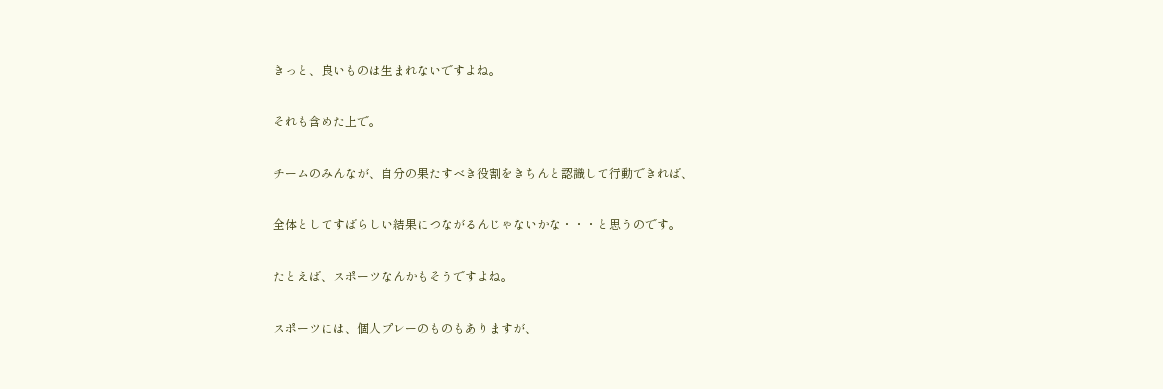きっと、良いものは生まれないですよね。

それも含めた上で。

チームのみんなが、自分の果たすべき役割をきちんと認識して行動できれば、

全体としてすばらしい結果につながるんじゃないかな・・・と思うのです。

たとえば、スポーツなんかもそうですよね。

スポーツには、個人プレーのものもありますが、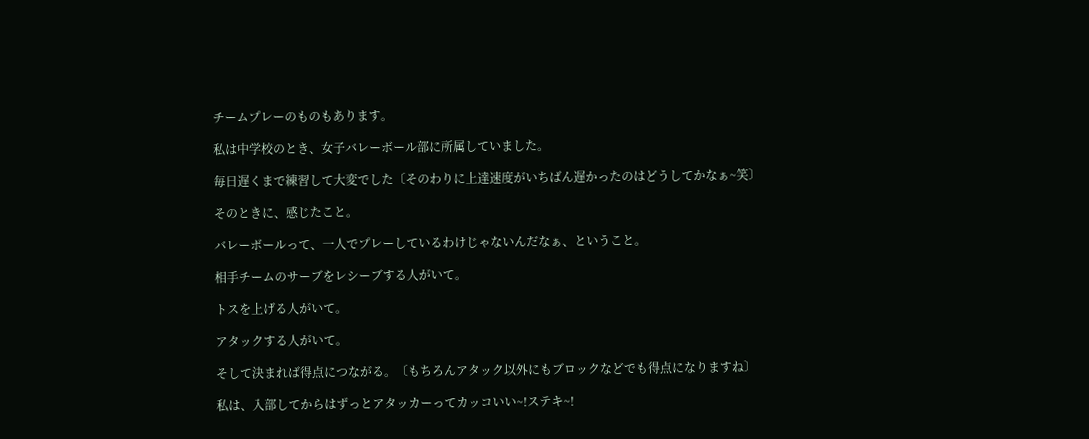チームプレーのものもあります。

私は中学校のとき、女子バレーボール部に所属していました。

毎日遅くまで練習して大変でした〔そのわりに上達速度がいちばん遅かったのはどうしてかなぁ~笑〕

そのときに、感じたこと。

バレーボールって、一人でプレーしているわけじゃないんだなぁ、ということ。

相手チームのサーブをレシーブする人がいて。

トスを上げる人がいて。

アタックする人がいて。

そして決まれば得点につながる。〔もちろんアタック以外にもブロックなどでも得点になりますね〕

私は、入部してからはずっとアタッカーってカッコいい~!ステキ~!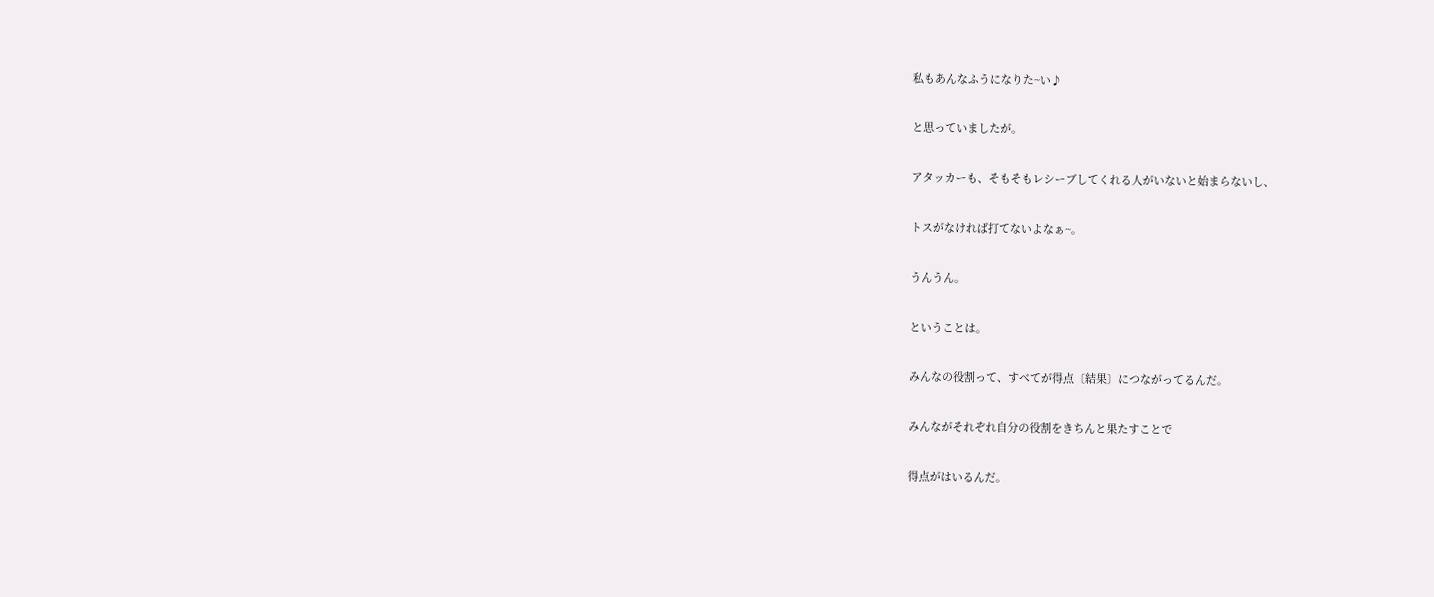私もあんなふうになりた~い♪

と思っていましたが。

アタッカーも、そもそもレシーブしてくれる人がいないと始まらないし、

トスがなければ打てないよなぁ~。

うんうん。

ということは。

みんなの役割って、すべてが得点〔結果〕につながってるんだ。

みんながそれぞれ自分の役割をきちんと果たすことで

得点がはいるんだ。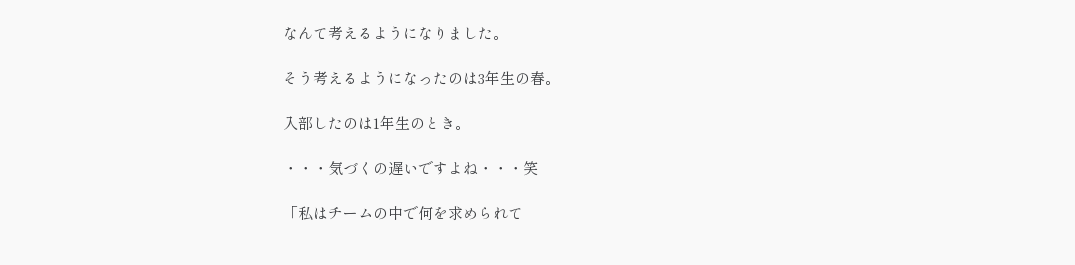なんて考えるようになりました。

そう考えるようになったのは3年生の春。

入部したのは1年生のとき。

・・・気づくの遅いですよね・・・笑

「私はチームの中で何を求められて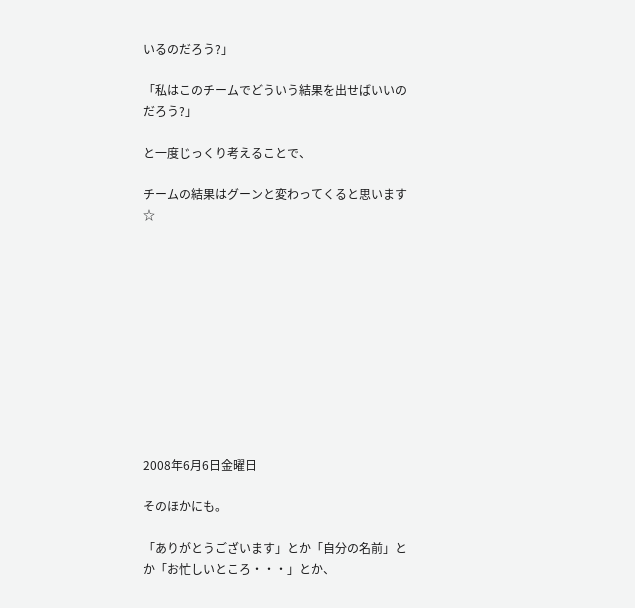いるのだろう?」

「私はこのチームでどういう結果を出せばいいのだろう?」

と一度じっくり考えることで、

チームの結果はグーンと変わってくると思います☆











2008年6月6日金曜日

そのほかにも。

「ありがとうございます」とか「自分の名前」とか「お忙しいところ・・・」とか、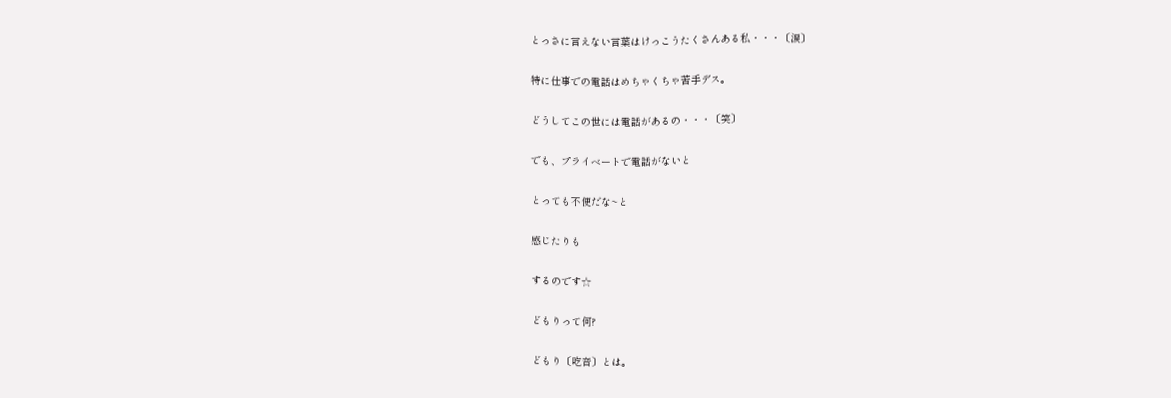とっさに言えない言葉はけっこうたくさんある私・・・〔涙〕

特に仕事での電話はめちゃくちゃ苦手デス。

どうしてこの世には電話があるの・・・〔笑〕

でも、プライベートで電話がないと

とっても不便だな~と

感じたりも

するのです☆

どもりって何?

どもり〔吃音〕とは。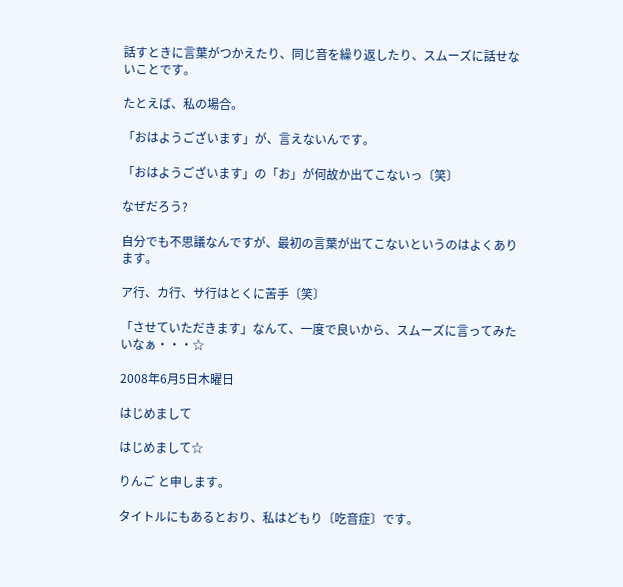話すときに言葉がつかえたり、同じ音を繰り返したり、スムーズに話せないことです。

たとえば、私の場合。

「おはようございます」が、言えないんです。

「おはようございます」の「お」が何故か出てこないっ〔笑〕

なぜだろう?

自分でも不思議なんですが、最初の言葉が出てこないというのはよくあります。

ア行、カ行、サ行はとくに苦手〔笑〕

「させていただきます」なんて、一度で良いから、スムーズに言ってみたいなぁ・・・☆

2008年6月5日木曜日

はじめまして

はじめまして☆

りんご と申します。

タイトルにもあるとおり、私はどもり〔吃音症〕です。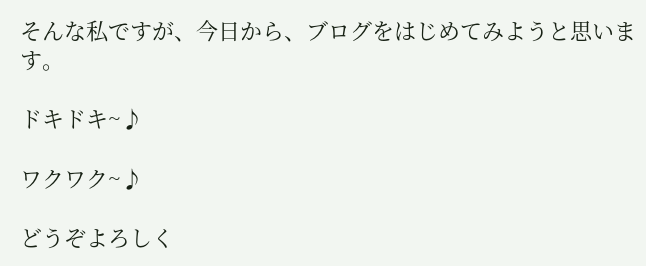そんな私ですが、今日から、ブログをはじめてみようと思います。

ドキドキ~♪

ワクワク~♪

どうぞよろしく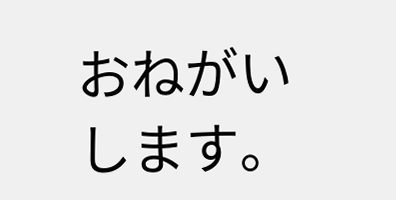おねがいします。